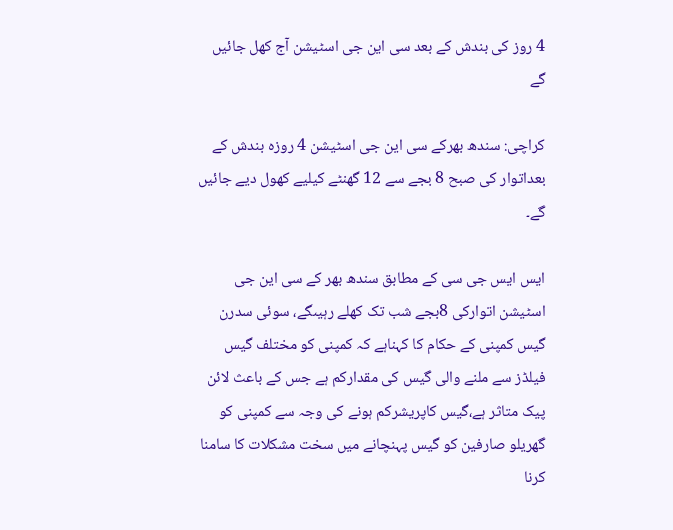4 روز کی بندش کے بعد سی این جی اسٹیشن آج کھل جائیں گے

کراچی: سندھ بھرکے سی این جی اسٹیشن 4 روزہ بندش کے بعداتوار کی صبح 8 بجے سے 12 گھنٹے کیلیے کھول دیے جائیں گے۔

ایس ایس جی سی کے مطابق سندھ بھر کے سی این جی اسٹیشن اتوارکی 8بجے شب تک کھلے رہیںگے، سوئی سدرن گیس کمپنی کے حکام کا کہناہے کہ کمپنی کو مختلف گیس فیلڈز سے ملنے والی گیس کی مقدارکم ہے جس کے باعث لائن پیک متاثر ہے،گیس کاپریشرکم ہونے کی وجہ سے کمپنی کو گھریلو صارفین کو گیس پہنچانے میں سخت مشکلات کا سامنا کرنا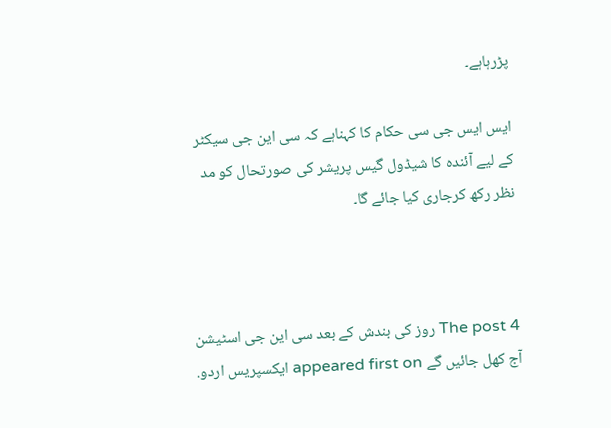پڑرہاہے۔

ایس ایس جی سی حکام کا کہناہے کہ سی این جی سیکٹر کے لیے آئندہ کا شیڈول گیس پریشر کی صورتحال کو مد نظر رکھ کرجاری کیا جائے گا۔



The post 4 روز کی بندش کے بعد سی این جی اسٹیشن آج کھل جائیں گے appeared first on ایکسپریس اردو.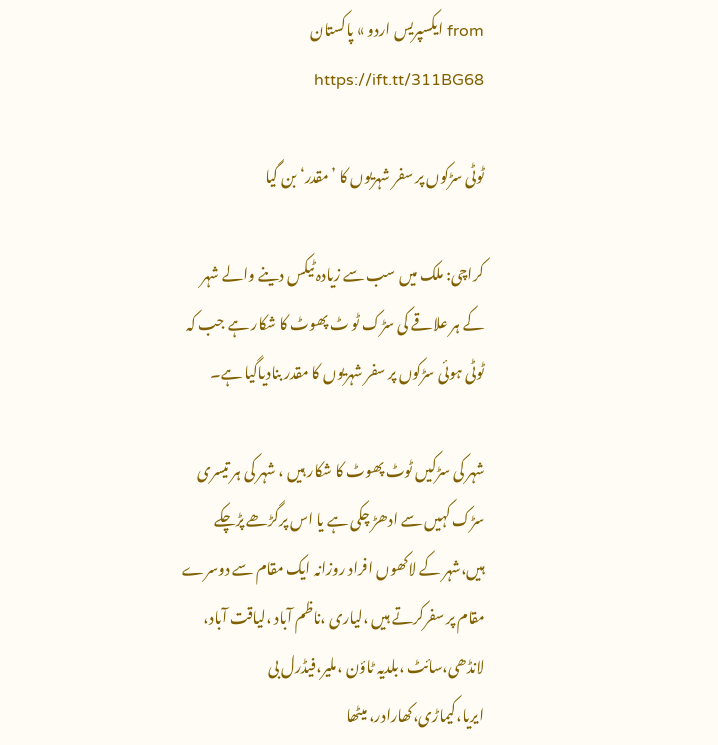from ایکسپریس اردو » پاکستان https://ift.tt/311BG68

ٹوٹی سڑکوں پر سفر شہریوں کا ’مقدر‘ بن گیا

کراچی: ملک میں سب سے زیادہ ٹیکس دینے والے شہر کے ہر علاقے کی سڑک ٹو ٹ پھوٹ کا شکار ہے جب کہ ٹوٹی ہوئی سڑکوں پر سفر شہریوں کا مقدر بنادیاگیا ہے۔

شہر کی سڑکیں ٹوٹ پھوٹ کا شکار ہیں ، شہر کی ہر تیسری سڑک کہیں سے ادھڑ چکی ہے یا اس پرگڑھے پڑچکے ہیں،شہر کے لاکھوں افراد روزانہ ایک مقام سے دوسرے مقام پر سفرکرتے ہیں ،لیاری ،ناظم آباد ،لیاقت آباد، لانڈھی،سائٹ ،بلدیہ ٹاؤن ،ملیر،فیڈرل بی ایریا،کیماڑی،کھارادر، میٹھا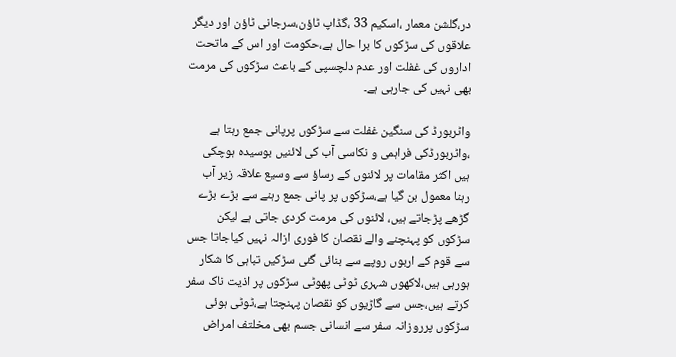در،گلشن معمار ،اسکیم 33 ،گڈاپ ٹاؤن،سرجانی ٹاؤن اور دیگر علاقوں کی سڑکوں کا برا حال ہے،حکومت اور اس کے ماتحت اداروں کی غفلت اور عدم دلچسپی کے باعث سڑکوں کی مرمت بھی نہیں کی جارہی ہے۔

واٹربورڈ کی سنگین غفلت سے سڑکوں پرپانی جمع رہتا ہے ،واٹربورڈکی فراہمی و نکاسی آب کی لائنیں بوسیدہ ہوچکی ہیں اکثر مقامات پر لائنوں کے رساؤ سے وسیع علاقہ زیر آب رہنا معمول بن گیا ہے،سڑکوں پر پانی جمع رہنے سے بڑے بڑے گڑھے پڑجاتے ہیں، لائنوں کی مرمت کردی جاتی ہے لیکن سڑکوں کو پہنچنے والے نقصان کا فوری ازالہ نہیں کیاجاتا جس سے قوم کے اربوں روپے سے بنائی گئی سڑکیں تباہی کا شکار ہورہی ہیں،لاکھوں شہری ٹوٹی پھوٹی سڑکوں پر اذیت ناک سفر کرتے ہیں،جس سے گاڑیوں کو نقصان پہنچتا ہے،ٹوٹی ہوئی سڑکوں پرروزانہ سفر سے انسانی جسم بھی مخلتف امراض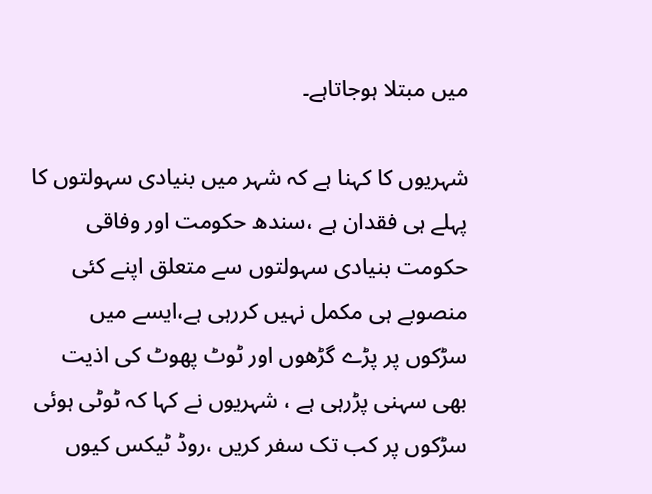میں مبتلا ہوجاتاہے۔

شہریوں کا کہنا ہے کہ شہر میں بنیادی سہولتوں کا پہلے ہی فقدان ہے ،سندھ حکومت اور وفاقی حکومت بنیادی سہولتوں سے متعلق اپنے کئی منصوبے ہی مکمل نہیں کررہی ہے،ایسے میں سڑکوں پر پڑے گڑھوں اور ٹوٹ پھوٹ کی اذیت بھی سہنی پڑرہی ہے ، شہریوں نے کہا کہ ٹوٹی ہوئی سڑکوں پر کب تک سفر کریں ،روڈ ٹیکس کیوں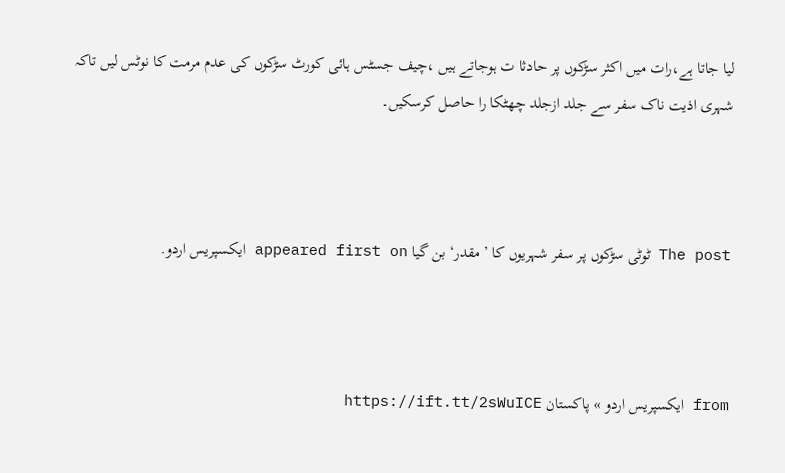لیا جاتا ہے،رات میں اکثر سڑکوں پر حادثا ت ہوجاتے ہیں ،چیف جسٹس ہائی کورٹ سڑکوں کی عدم مرمت کا نوٹس لیں تاکہ شہری اذیت ناک سفر سے جلد ازجلد چھٹکا را حاصل کرسکیں۔



The post ٹوٹی سڑکوں پر سفر شہریوں کا ’مقدر‘ بن گیا appeared first on ایکسپریس اردو.



from ایکسپریس اردو » پاکستان https://ift.tt/2sWuICE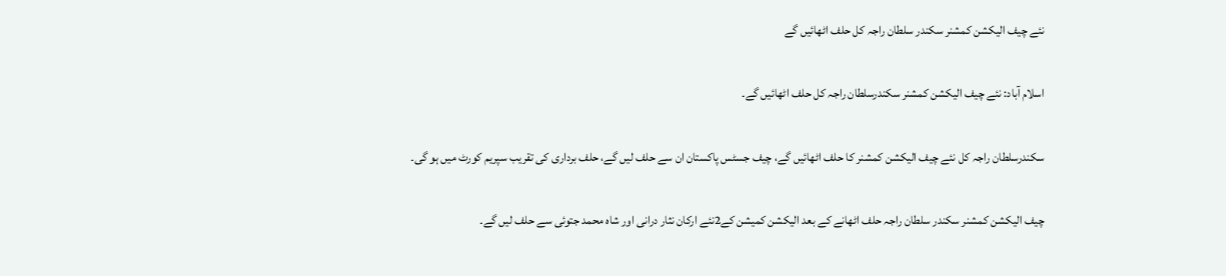نئے چیف الیکشن کمشنر سکندر سلطان راجہ کل حلف اٹھائیں گے

اسلام آباد: نئے چیف الیکشن کمشنر سکندرسلطان راجہ کل حلف اٹھائیں گے۔

سکندرسلطان راجہ کل نئے چیف الیکشن کمشنر کا حلف اٹھائیں گے، چیف جسٹس پاکستان ان سے حلف لیں گے، حلف برداری کی تقریب سپریم کورٹ میں ہو گی۔

چیف الیکشن کمشنر سکندر سلطان راجہ حلف اٹھانے کے بعد الیکشن کمیشن کے2نئے ارکان نثار درانی اور شاہ محمد جتوئی سے حلف لیں گے۔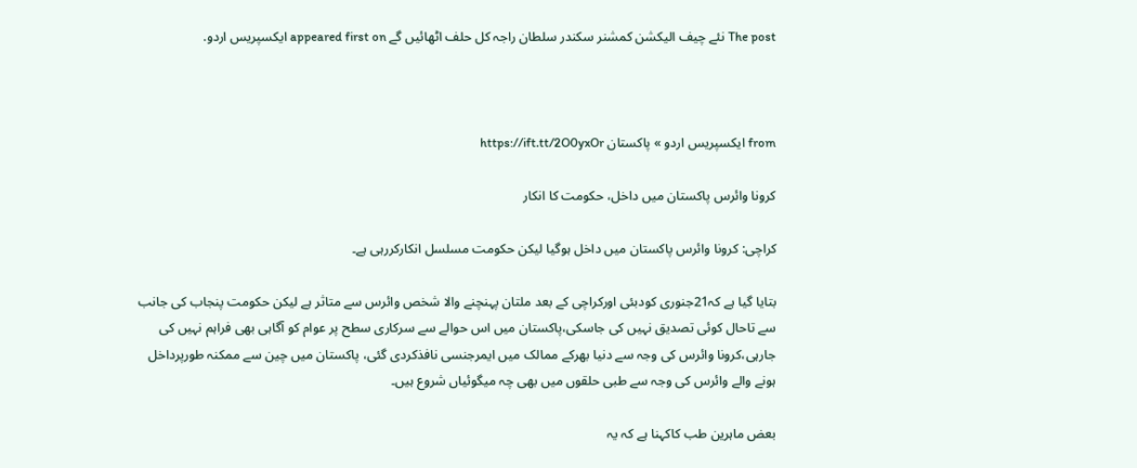The post نئے چیف الیکشن کمشنر سکندر سلطان راجہ کل حلف اٹھائیں گے appeared first on ایکسپریس اردو.



from ایکسپریس اردو » پاکستان https://ift.tt/2O0yxOr

کرونا وائرس پاکستان میں داخل، حکومت کا انکار

کراچی: کرونا وائرس پاکستان میں داخل ہوگیا لیکن حکومت مسلسل انکارکررہی ہے۔

بتایا گیا ہے کہ21جنوری کودبئی اورکراچی کے بعد ملتان پہنچنے والا شخص وائرس سے متاثر ہے لیکن حکومت پنجاب کی جانب سے تاحال کوئی تصدیق نہیں کی جاسکی،پاکستان میں اس حوالے سے سرکاری سطح پر عوام کو آگاہی بھی فراہم نہیں کی جارہی،کرونا وائرس کی وجہ سے دنیا بھرکے ممالک میں ایمرجنسی نافذکردی گئی، پاکستان میں چین سے ممکنہ طورپرداخل ہونے والے وائرس کی وجہ سے طبی حلقوں میں بھی چہ میگوئیاں شروع ہیں۔

بعض ماہرین طب کاکہنا ہے کہ یہ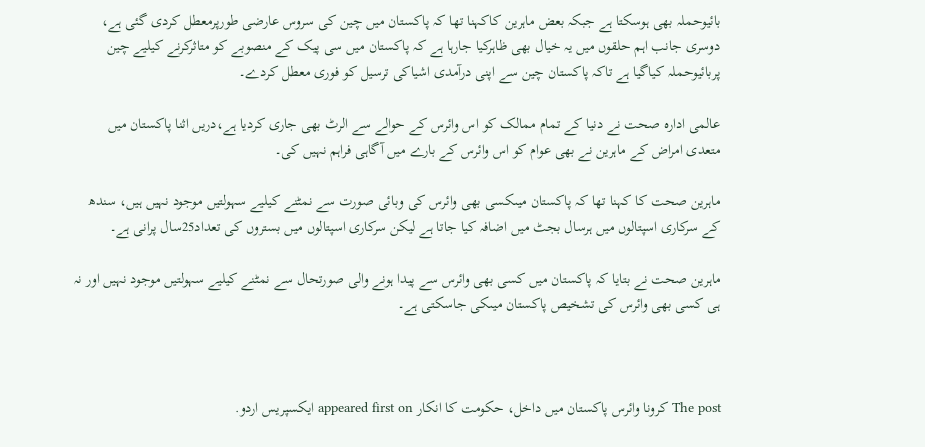بائیوحملہ بھی ہوسکتا ہے جبکہ بعض ماہرین کاکہنا تھا کہ پاکستان میں چین کی سروس عارضی طورپرمعطل کردی گئی ہے، دوسری جانب اہم حلقوں میں یہ خیال بھی ظاہرکیا جارہا ہے کہ پاکستان میں سی پیک کے منصوبے کو متاثرکرنے کیلیے چین پربائیوحملہ کیاگیا ہے تاکہ پاکستان چین سے اپنی درآمدی اشیاکی ترسیل کو فوری معطل کردے۔

عالمی ادارہ صحت نے دنیا کے تمام ممالک کو اس وائرس کے حوالے سے الرٹ بھی جاری کردیا ہے،دریں اثنا پاکستان میں متعدی امراض کے ماہرین نے بھی عوام کو اس وائرس کے بارے میں آگاہی فراہم نہیں کی۔

ماہرین صحت کا کہنا تھا کہ پاکستان میںکسی بھی وائرس کی وبائی صورت سے نمٹنے کیلیے سہولتیں موجود نہیں ہیں، سندھ کے سرکاری اسپتالوں میں ہرسال بجٹ میں اضافہ کیا جاتا ہے لیکن سرکاری اسپتالوں میں بستروں کی تعداد25سال پرانی ہے۔

ماہرین صحت نے بتایا کہ پاکستان میں کسی بھی وائرس سے پیدا ہونے والی صورتحال سے نمٹنے کیلیے سہولتیں موجود نہیں اور نہ ہی کسی بھی وائرس کی تشخیص پاکستان میںکی جاسکتی ہے۔



The post کرونا وائرس پاکستان میں داخل، حکومت کا انکار appeared first on ایکسپریس اردو.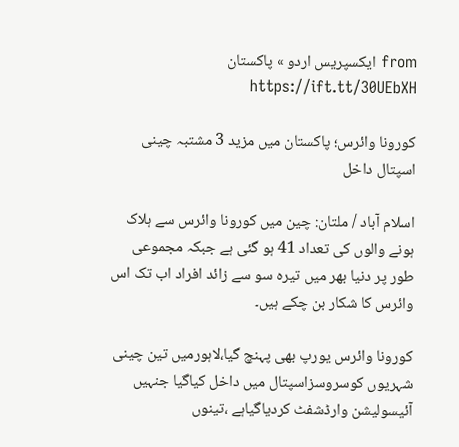from ایکسپریس اردو » پاکستان https://ift.tt/30UEbXH

کورونا وائرس؛ پاکستان میں مزید 3 مشتبہ چینی اسپتال داخل

اسلام آباد / ملتان: چین میں کورونا وائرس سے ہلاک ہونے والوں کی تعداد 41 ہو گئی ہے جبکہ مجموعی طور پر دنیا بھر میں تیرہ سو سے زائد افراد اب تک اس وائرس کا شکار بن چکے ہیں۔

کورونا وائرس یورپ بھی پہنچ گیا،لاہورمیں تین چینی شہریوں کوسروسزاسپتال میں داخل کیاگیا جنہیں آئیسولیشن وارڈشفٹ کردیاگیاہے ،تینوں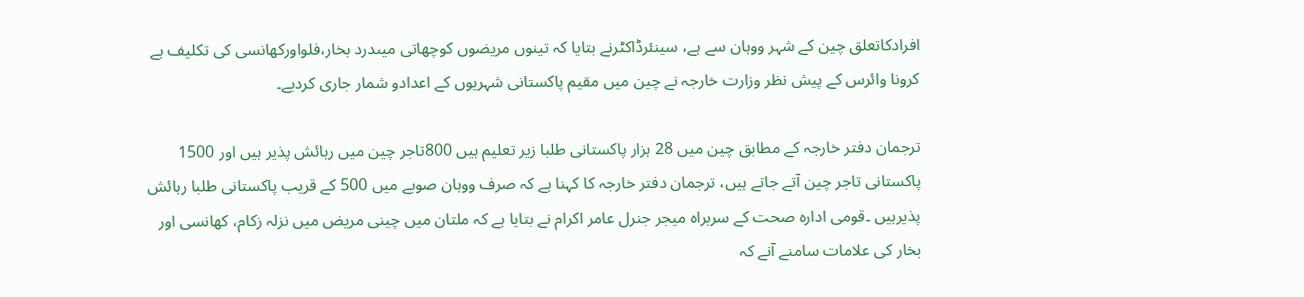افرادکاتعلق چین کے شہر ووہان سے ہے، سینئرڈاکٹرنے بتایا کہ تینوں مریضوں کوچھاتی میںدرد بخار،فلواورکھانسی کی تکلیف ہے کرونا وائرس کے پیش نظر وزارت خارجہ نے چین میں مقیم پاکستانی شہریوں کے اعدادو شمار جاری کردیے۔

ترجمان دفتر خارجہ کے مطابق چین میں 28 ہزار پاکستانی طلبا زیر تعلیم ہیں 800تاجر چین میں رہائش پذیر ہیں اور 1500 پاکستانی تاجر چین آتے جاتے ہیں، ترجمان دفتر خارجہ کا کہنا ہے کہ صرف ووہان صوبے میں 500 کے قریب پاکستانی طلبا رہائش پذیرہیں ۔قومی ادارہ صحت کے سربراہ میجر جنرل عامر اکرام نے بتایا ہے کہ ملتان میں چینی مریض میں نزلہ زکام، کھانسی اور بخار کی علامات سامنے آنے کہ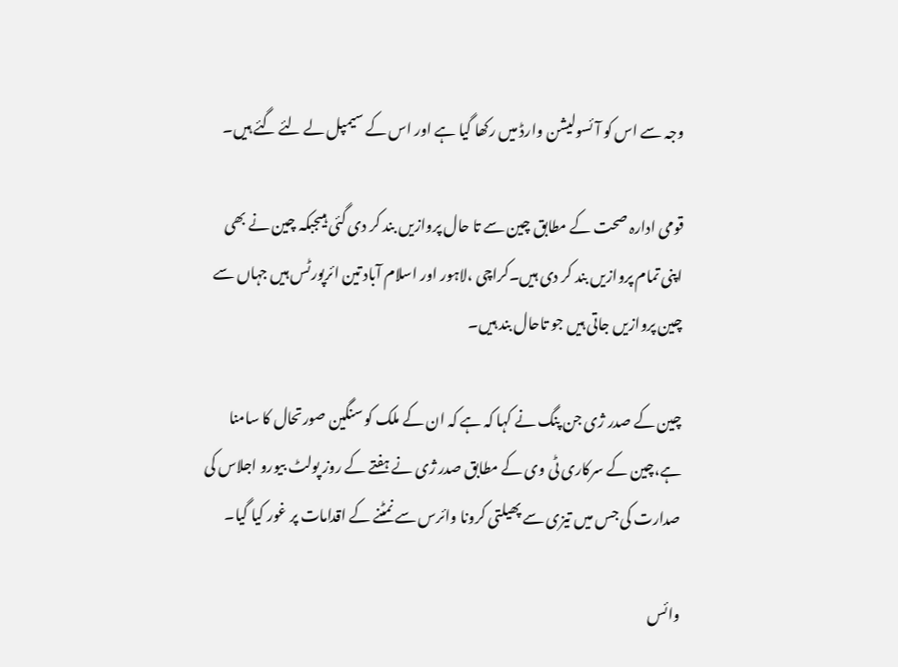وجہ سے اس کو آئسولیشن وارڈ میں رکھا گیا ہے اور اس کے سیمپل لے لئے گئے ہیں۔

قومی ادارہ صحت کے مطابق چین سے تا حال پروازیں بند کر دی گئی ہیںجبکہ چین نے بھی اپنی تمام پروازیں بند کر دی ہیں۔کراچی ،لاہور اور اسلام آباد تین ائرپورٹس ہیں جہاں سے چین پروازیں جاتی ہیں جو تاحال بند ہیں۔

چین کے صدر ژی جن پنگ نے کہا کہ ہے کہ ان کے ملک کو سنگین صورتحال کا سامنا ہے،چین کے سرکاری ٹی وی کے مطابق صدر ژی نے ہفتے کے روز پولٹ بیورو اجلاس کی صدارت کی جس میں تیزی سے پھیلتی کرونا وائرس سے نمٹنے کے اقدامات پر غور کیا گیا۔

وائس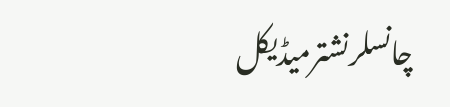چانسلرنشترمیڈیکل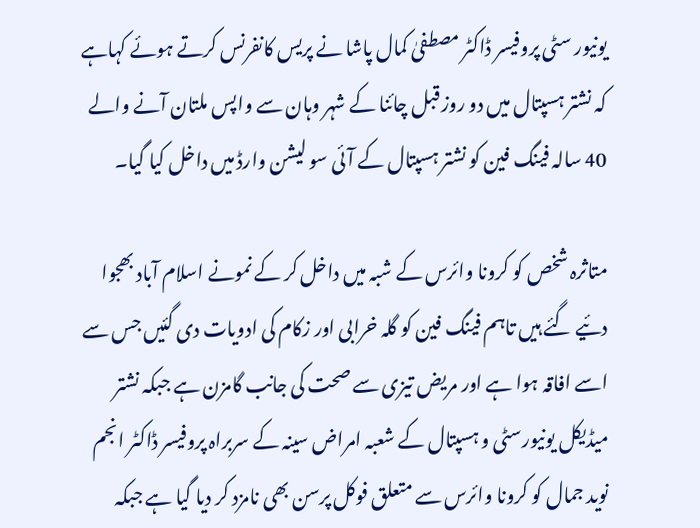یونیور سٹی پروفیسر ڈاکٹر مصطفیٰ کمال پاشا نے پریس کانفرنس کرتے ہوئے کہاہے کہ نشتر ہسپتال میں دو روز قبل چائنا کے شہر وہان سے واپس ملتان آنے والے 40 سالہ فینگ فین کو نشتر ہسپتال کے آئی سو لیشن وارڈ میں داخل کیا گیا۔

متاثرہ شخص کو کرونا وائرس کے شبہ میں داخل کر کے نمونے اسلام آباد بھجوا دئیے گئے ہیں تاہم فینگ فین کو گلہ خرابی اور زکام کی ادویات دی گئیں جس سے اسے افاقہ ہوا ہے اور مریض تیزی سے صحت کی جانب گامزن ہے جبکہ نشتر میڈیکل یونیورسٹی و ہسپتال کے شعبہ امراض سینہ کے سربراہ پروفیسر ڈاکٹر انجم نوید جمال کو کرونا وائرس سے متعلق فوکل پرسن بھی نامزد کر دیا گیا ہے جبکہ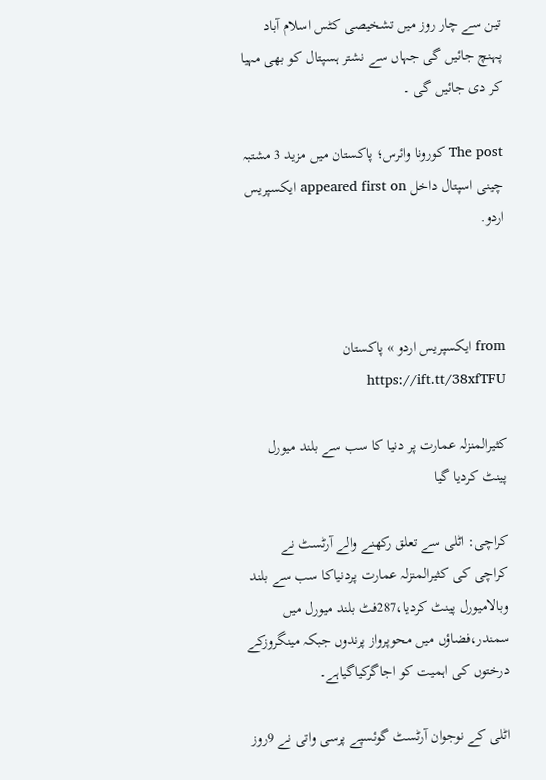تین سے چار روز میں تشخیصی کٹس اسلام آباد پہنچ جائیں گی جہاں سے نشتر ہسپتال کو بھی مہیا کر دی جائیں گی ۔

The post کورونا وائرس؛ پاکستان میں مزید 3 مشتبہ چینی اسپتال داخل appeared first on ایکسپریس اردو.



from ایکسپریس اردو » پاکستان https://ift.tt/38xfTFU

کثیرالمنزلہ عمارت پر دنیا کا سب سے بلند میورل پینٹ کردیا گیا

کراچی: اٹلی سے تعلق رکھنے والے آرٹسٹ نے کراچی کی کثیرالمنزلہ عمارت پردنیاکا سب سے بلند وبالامیورل پینٹ کردیا،287فٹ بلند میورل میں سمندر،فضاؤں میں محوپرواز پرندوں جبکہ مینگروزکے درختوں کی اہمیت کو اجاگرکیاگیاہے۔

اٹلی کے نوجوان آرٹسٹ گوئسپے پرسی واتی نے 9روز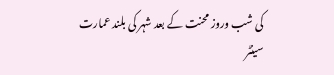کی شب وروز محنت کے بعد شہر کی بلند عمارت سینٹر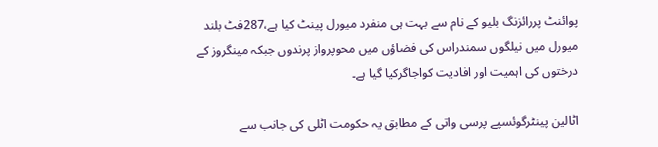پوائنٹ پررائزنگ بلیو کے نام سے بہت ہی منفرد میورل پینٹ کیا ہے،287فٹ بلند میورل میں نیلگوں سمندراس کی فضاؤں میں محوپرواز پرندوں جبکہ مینگروز کے درختوں کی اہمیت اور افادیت کواجاگرکیا گیا ہے۔

اٹالین پینٹرگوئسپے پرسی واتی کے مطابق یہ حکومت اٹلی کی جانب سے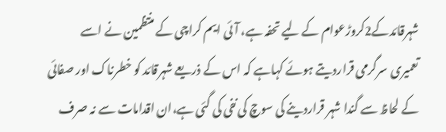شہرقائدکے2کروڑعوام کے لیے تحفہ ہے، آئی ایم کراچی کے منتظمین نے اسے تعمیری سرگرمی قراردیتے ہوئے کہاہے کہ اس کے ذریعے شہرقائد کو خطرناک اور صفائی کے لحاظ سے گندا شہر قراردینے کی سوچ کی نفی کی گئی ہے،ان اقدامات سے نہ صرف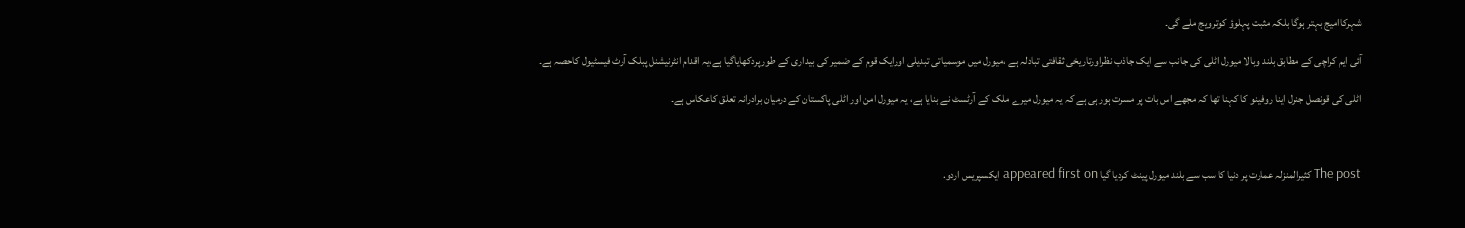شہرکاامیج بہتر ہوگا بلکہ مثبت پہلوؤ کوترویج ملے گی۔

آئی ایم کراچی کے مطابق بلند وبالا میورل اٹلی کی جانب سے ایک جاذب نظراورتاریخی ثقافتی تبادلہ ہے ،میورل میں موسمیاتی تبدیلی اورایک قوم کے ضمیر کی بیداری کے طورپردکھایاگیا ہے،یہ اقدام انٹرنیشنل پبلک آرٹ فیسٹیول کاحصہ ہے۔

اٹلی کی قونصل جنرل اینا روفینو کا کہنا تھا کہ مجھے اس بات پر مسرت ہورہی ہے کہ یہ میورل میرے ملک کے آرٹسٹ نے بنایا ہے، یہ میورل امن اور اٹلی پاکستان کے درمیان برادرانہ تعلق کاعکاس ہے۔



The post کثیرالمنزلہ عمارت پر دنیا کا سب سے بلند میورل پینٹ کردیا گیا appeared first on ایکسپریس اردو.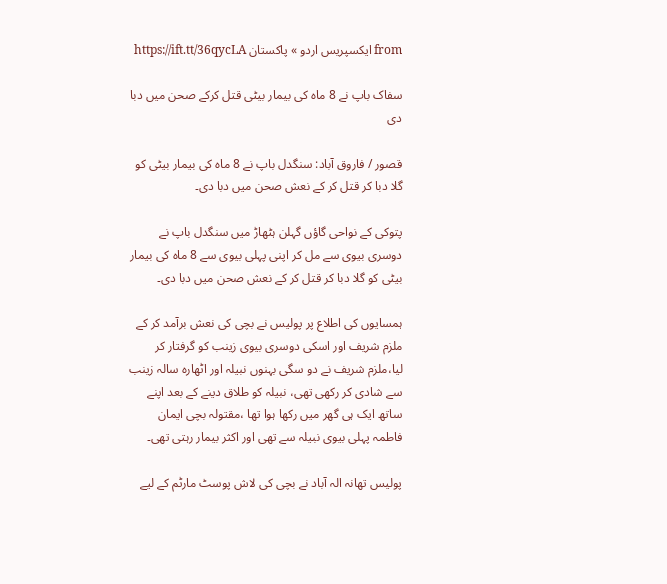from ایکسپریس اردو » پاکستان https://ift.tt/36qycLA

سفاک باپ نے 8 ماہ کی بیمار بیٹی قتل کرکے صحن میں دبا دی

قصور / فاروق آباد: سنگدل باپ نے 8 ماہ کی بیمار بیٹی کو گلا دبا کر قتل کر کے نعش صحن میں دبا دی۔

پتوکی کے نواحی گاؤں گہلن ہٹھاڑ میں سنگدل باپ نے دوسری بیوی سے مل کر اپنی پہلی بیوی سے 8 ماہ کی بیمار بیٹی کو گلا دبا کر قتل کر کے نعش صحن میں دبا دی۔

ہمسایوں کی اطلاع پر پولیس نے بچی کی نعش برآمد کر کے ملزم شریف اور اسکی دوسری بیوی زینب کو گرفتار کر لیا،ملزم شریف نے دو سگی بہنوں نبیلہ اور اٹھارہ سالہ زینب سے شادی کر رکھی تھی، نبیلہ کو طلاق دینے کے بعد اپنے ساتھ ایک ہی گھر میں رکھا ہوا تھا ،مقتولہ بچی ایمان فاطمہ پہلی بیوی نبیلہ سے تھی اور اکثر بیمار رہتی تھی۔

پولیس تھانہ الہ آباد نے بچی کی لاش پوسٹ مارٹم کے لیے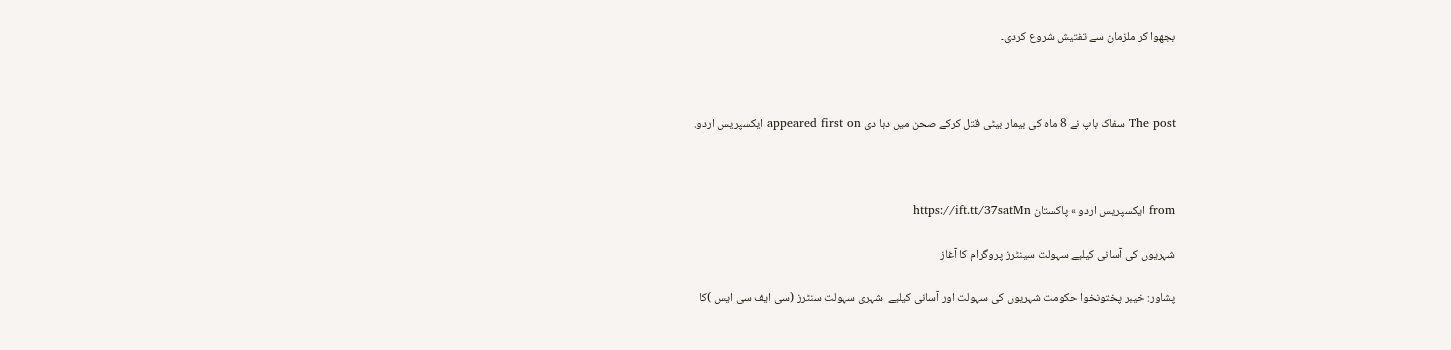بجھوا کر ملزمان سے تفتیش شروع کردی۔



The post سفاک باپ نے 8 ماہ کی بیمار بیٹی قتل کرکے صحن میں دبا دی appeared first on ایکسپریس اردو.



from ایکسپریس اردو » پاکستان https://ift.tt/37satMn

شہریوں کی آسانی کیلیے سہولت سینٹرز پروگرام کا آغاز

پشاور: خیبر پختونخوا حکومت شہریوں کی سہولت اور آسانی کیلیے  شہری سہولت سنٹرز (سی ایف سی ایس )کا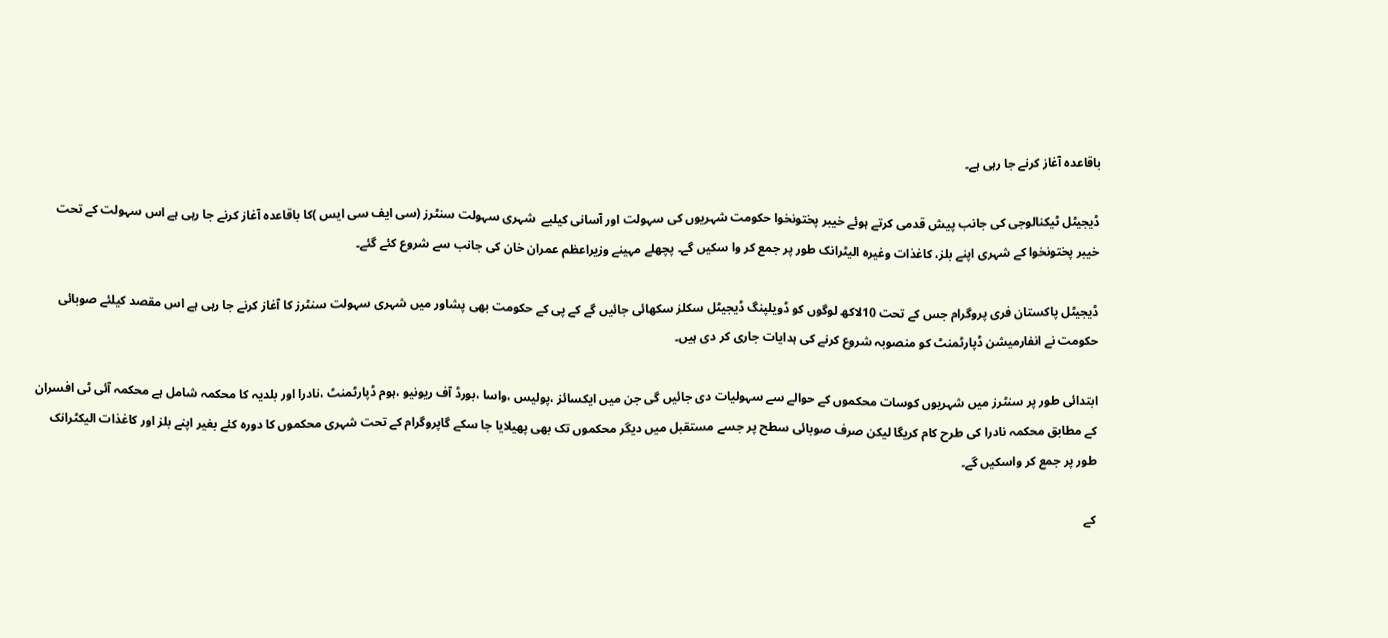باقاعدہ آغاز کرنے جا رہی ہے۔

ڈیجیٹل ٹیکنالوجی کی جانب پیش قدمی کرتے ہوئے خیبر پختونخوا حکومت شہریوں کی سہولت اور آسانی کیلیے  شہری سہولت سنٹرز (سی ایف سی ایس )کا باقاعدہ آغاز کرنے جا رہی ہے اس سہولت کے تحت خیبر پختونخوا کے شہری اپنے بلز، کاغذات وغیرہ الیٹرانک طور پر جمع کر وا سکیں گے۔ پچھلے مہینے وزیراعظم عمران خان کی جانب سے شروع کئے گئے۔

ڈیجیٹل پاکستان فری پروگرام جس کے تحت 10لاکھ لوگوں کو ڈویلپنگ ڈیجیٹل سکلز سکھائی جائیں گے کے پی کے حکومت بھی پشاور میں شہری سہولت سنٹرز کا آغاز کرنے جا رہی ہے اس مقصد کیلئے صوبائی حکومت نے انفارمیشن ڈپارٹمنٹ کو منصوبہ شروع کرنے کی ہدایات جاری کر دی ہیں۔

ابتدائی طور پر سنٹرز میں شہریوں کوسات محکموں کے حوالے سے سہولیات دی جائیں گی جن میں ایکسائز ،پولیس ،واسا ،بورڈ آف ریونیو ،ہوم ڈپارٹمنٹ ،نادرا اور بلدیہ کا محکمہ شامل ہے محکمہ آئی ٹی افسران کے مطابق محکمہ نادرا کی طرح کام کریگا لیکن صرف صوبائی سطح پر جسے مستقبل میں دیگر محکموں تک بھی پھیلایا جا سکے گاپروگرام کے تحت شہری محکموں کا دورہ کئے بغیر اپنے بلز اور کاغذات الیکٹرانک طور پر جمع کر واسکیں گے۔

کے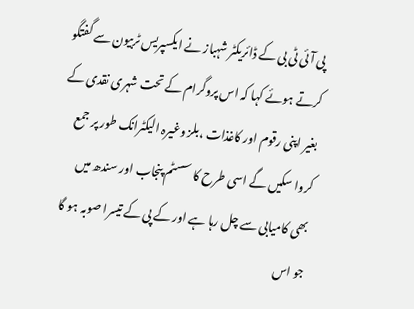پی آئی ٹی بی کے ڈائریکٹر شہباز نے ایکسپریس ٹربیون سے گفتگو کرتے ہوئے کہا کہ اس پروگرام کے تحت شہری نقدی کے بغیر اپنی رقوم اور کاغذات ،بلز وغیرہ الیکٹرانک طور پر جمع کروا سکیں گے اسی طرح کا سسٹم پنجاب اور سندھ میں بھی کامیابی سے چل رہا ہے اور کے پی کے تیسرا صوبہ ہو گا جو اس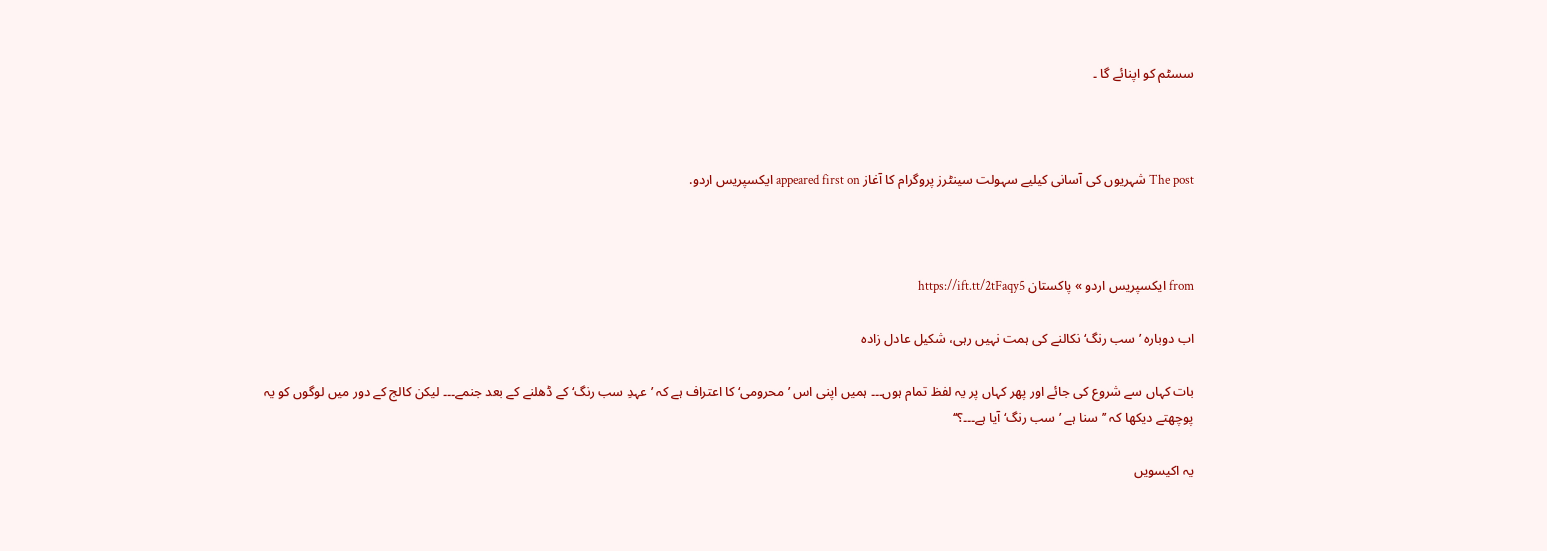سسٹم کو اپنائے گا ۔



The post شہریوں کی آسانی کیلیے سہولت سینٹرز پروگرام کا آغاز appeared first on ایکسپریس اردو.



from ایکسپریس اردو » پاکستان https://ift.tt/2tFaqy5

اب دوبارہ ’سب رنگ‘ نکالنے کی ہمت نہیں رہی، شکیل عادل زادہ

بات کہاں سے شروع کی جائے اور پھر کہاں پر یہ لفظ تمام ہوں۔۔۔ ہمیں اپنی اس ’محرومی‘ کا اعتراف ہے کہ ’عہدِ سب رنگ‘ کے ڈھلنے کے بعد جنمے۔۔۔ لیکن کالج کے دور میں لوگوں کو یہ پوچھتے دیکھا کہ ’’سنا ہے ’سب رنگ‘ آیا ہے۔۔۔؟‘‘

یہ اکیسویں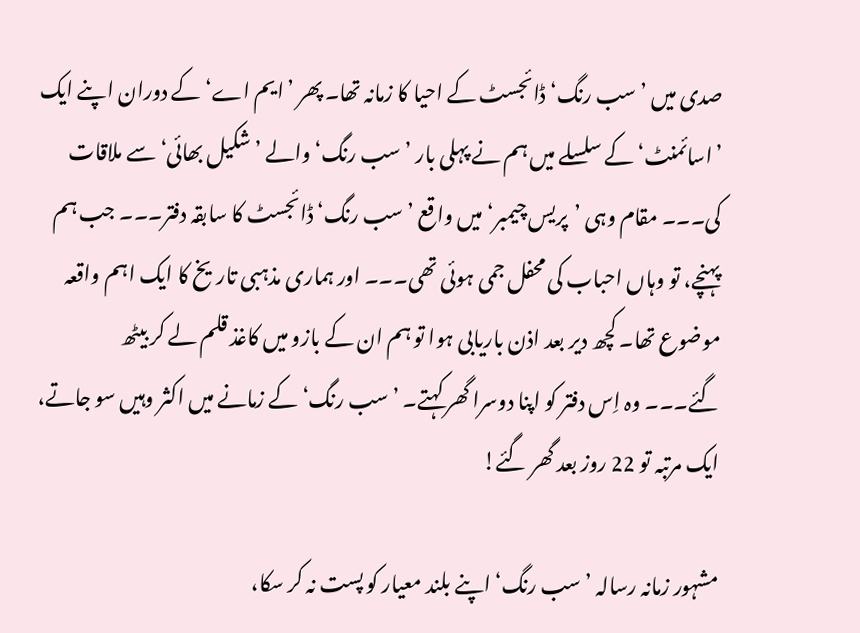صدی میں ’سب رنگ‘ ڈائجسٹ کے احیا کا زمانہ تھا۔ پھر ’ایم اے‘ کے دوران اپنے ایک ’اسائمنٹ‘ کے سلسلے میں ہم نے پہلی بار ’سب رنگ‘ والے ’شکیل بھائی‘ سے ملاقات کی۔۔۔ مقام وہی ’پریس چیمبر‘ میں واقع ’سب رنگ‘ ڈائجسٹ کا سابقہ دفتر۔۔۔ جب ہم پہنچے، تو وہاں احباب کی محفل جمی ہوئی تھی۔۔۔ اور ہماری مذہبی تاریخ کا ایک اہم واقعہ موضوع تھا۔ کچھ دیر بعد اذن باریابی ہوا تو ہم ان کے بازو میں کاغذ قلم لے کر بیٹھ گئے۔۔۔ وہ اِس دفتر کو اپنا دوسرا گھر کہتے۔ ’سب رنگ‘ کے زمانے میں اکثر وہیں سو جاتے، ایک مرتبہ تو 22 روز بعد گھر گئے!

مشہور زمانہ رسالہ ’سب رنگ‘ اپنے بلند معیار کو پست نہ کر سکا،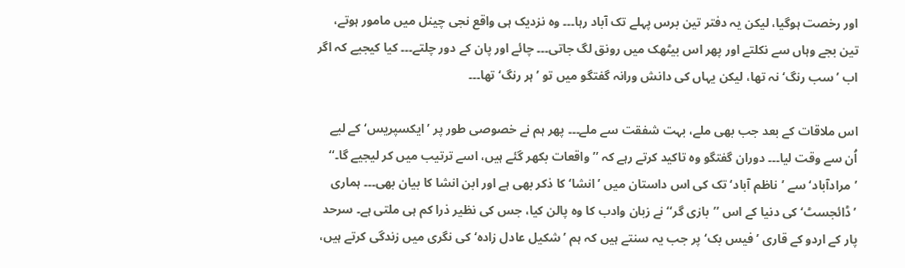اور رخصت ہوگیا، لیکن یہ دفتر تین برس پہلے تک آباد رہا۔۔۔ وہ نزدیک ہی واقع نجی چینل میں مامور ہوتے، تین بجے وہاں سے نکلتے اور پھر اس بیٹھک میں رونق لگ جاتی۔۔۔ چائے اور پان کے دور چلتے۔۔۔ کیا کیجیے کہ اگر اب ’سب رنگ‘ نہ تھا، لیکن یہاں کی دانش ورانہ گفتگو میں تو ’ہر رنگ‘ تھا۔۔۔

اس ملاقات کے بعد جب بھی ملے، بہت شفقت سے ملے۔۔۔ پھر ہم نے خصوصی طور پر ’ایکسپریس‘ کے لیے اُن سے وقت لیا۔۔۔ دوران گفتگو وہ تاکید کرتے رہے کہ ’’واقعات بکھر گئے ہیں، اسے ترتیب میں کر لیجیے گا۔‘‘ ’مرادآباد‘ سے ’ناظم آباد‘ تک کی اس داستان میں ’انشا‘ کا ذکر بھی ہے اور ابن انشا کا بیان بھی۔۔۔ ہماری ’ڈائجسٹ‘ کی دنیا کے اس ’’بازی گر‘‘ نے زبان وادب کا وہ پالن کیا، جس کی نظیر ذرا کم ہی ملتی ہے۔ سرحد پار کے اردو کے قاری ’فیس بک‘ پر جب یہ سنتے ہیں کہ ہم ’شکیل عادل زادہ‘ کی نگری میں زندگی کرتے ہیں،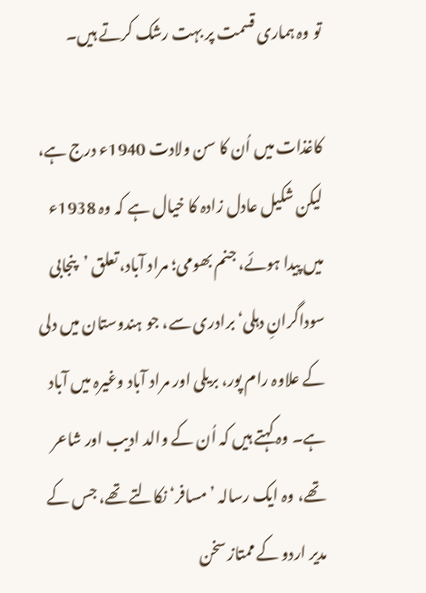تو وہ ہماری قسمت پر بہت رشک کرتے ہیں۔

کاغذات میں اُن کا سن ولادت 1940ء درج ہے، لیکن شکیل عادل زادہ کا خیال ہے کہ وہ 1938ء میں پیدا ہوئے، جنم بھومی؛ مراد آباد، تعلق ’پنجابی سوداگرانِ دہلی‘ برادری سے، جو ہندوستان میں دلی کے علاوہ رام پور، بریلی اور مراد آباد وغیرہ میں آباد ہے۔ وہ کہتے ہیں کہ اُن کے والد ادیب اور شاعر تھے، وہ ایک رسالہ ’مسافر‘ نکالتے تھے، جس کے مدیر اردو کے ممتاز سخن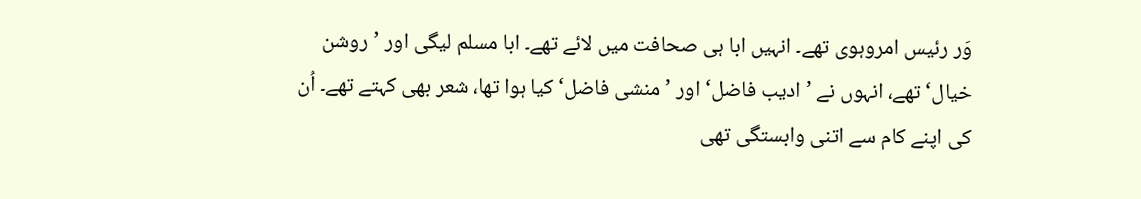وَر رئیس امروہوی تھے۔ انہیں ابا ہی صحافت میں لائے تھے۔ ابا مسلم لیگی اور ’روشن خیال‘ تھے، انہوں نے ’ادیب فاضل‘ اور ’منشی فاضل‘ کیا ہوا تھا، شعر بھی کہتے تھے۔ اُن کی اپنے کام سے اتنی وابستگی تھی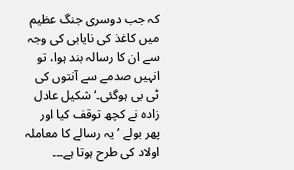کہ جب دوسری جنگ عظیم میں کاغذ کی نایابی کی وجہ سے ان کا رسالہ بند ہوا، تو انہیں صدمے سے آنتوں کی ٹی بی ہوگئی۔‘ شکیل عادل زادہ نے کچھ توقف کیا اور پھر بولے ’یہ رسالے کا معاملہ اولاد کی طرح ہوتا ہے۔۔۔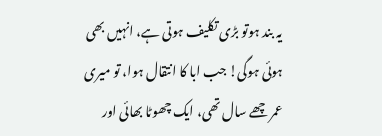یہ بند ہوتو بڑی تکلیف ہوتی ہے، انہیں بھی ہوئی ہوگی! جب ابا کا انتقال ہوا، تو میری عمر چھے سال تھی، ایک چھوٹا بھائی اور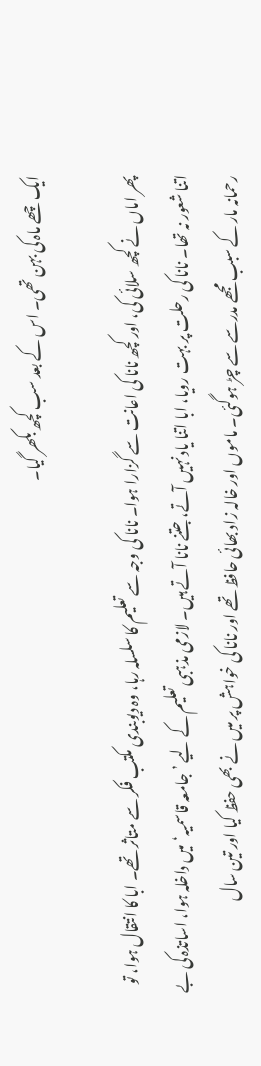ایک چھے ماہ کی بہن تھی۔ اس کے بعد سب کچھ بکھر گیا۔

پھر اماں نے کچھ سلائی کی، اور کچھ نانا کی اعانت سے گزارا ہوا۔ نانا کی وجہ سے تعلیم کا سلسلہ رہا، وہ دیوبندی مکتب فکر سے متاثر تھے۔ ابا کا انتقال ہوا، تو اتنا شعور نہ تھا۔ نانا کی رحلت پر بہت رویا، ابا اتنا یاد نہیں آتے، جتنے نانا آتے ہیں۔ لازمی مذہبی تعلیم کے لیے ’جامعہ قاسمیہ‘ میں داخلہ ہوا، اساتذہ کی بے رحمانہ مار کے سبب مجھے مدرسے سے چڑ ہوگئی۔ ماموں اور خالہ زاد بھائی حافظ تھے اور نانا کی خواہش پر میں نے بھی حفظ کیا اور تین سال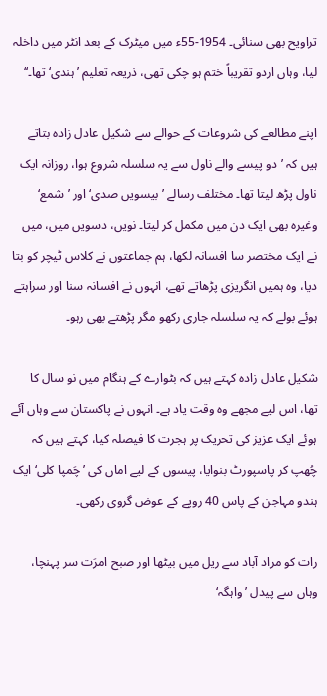تراویح بھی سنائی۔ 1954-55ء میں میٹرک کے بعد انٹر میں داخلہ لیا، وہاں اردو تقریباً ختم ہو چکی تھی، ذریعہ تعلیم ’ہندی‘ تھا۔‘‘

اپنے مطالعے کی شروعات کے حوالے سے شکیل عادل زادہ بتاتے ہیں کہ ’دو پیسے والے ناول سے یہ سلسلہ شروع ہوا، روزانہ ایک ناول پڑھ لیتا تھا۔ مختلف رسالے ’بیسویں صدی‘ اور ’شمع‘ وغیرہ بھی ایک دن میں مکمل کر لیتا۔ نویں، دسویں میں، میں نے ایک مختصر سا افسانہ لکھا، ہم جماعتوں نے کلاس ٹیچر کو بتا دیا، وہ ہمیں انگریزی پڑھاتے تھے، انہوں نے افسانہ سنا اور سراہتے ہوئے بولے کہ یہ سلسلہ جاری رکھو مگر پڑھتے بھی رہو۔

شکیل عادل زادہ کہتے ہیں کہ بٹوارے کے ہنگام میں نو سال کا تھا، اس لیے مجھے وہ وقت یاد ہے۔ انہوں نے پاکستان سے وہاں آئے ہوئے ایک عزیز کی تحریک پر ہجرت کا فیصلہ کیا، کہتے ہیں کہ چُھپ کر پاسپورٹ بنوایا، پیسوں کے لیے اماں کی ’چَمپا کلی‘ ایک ہندو مہاجن کے پاس 40 روپے کے عوض گروی رکھی۔

رات کو مراد آباد سے ریل میں بیٹھا اور صبح امرَت سر پہنچا، وہاں سے پیدل ’واہگہ‘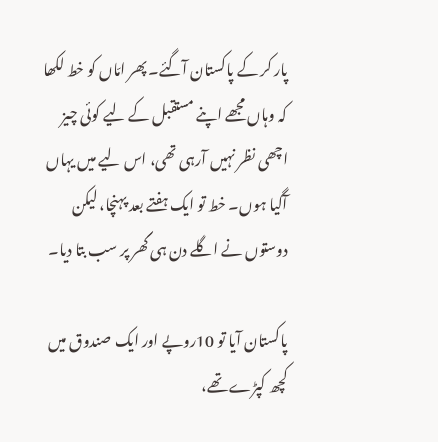پار کر کے پاکستان آگئے۔ پھر امّاں کو خط لکھا کہ وہاں مجھے اپنے مستقبل کے لیے کوئی چیز اچھی نظر نہیں آرہی تھی، اس لیے میں یہاں آگیا ہوں۔ خط تو ایک ہفتے بعد پہنچا، لیکن دوستوں نے اگلے دن ہی گھر پر سب بتا دیا۔

پاکستان آیا تو 10روپے اور ایک صندوق میں کچھ کپڑے تھے،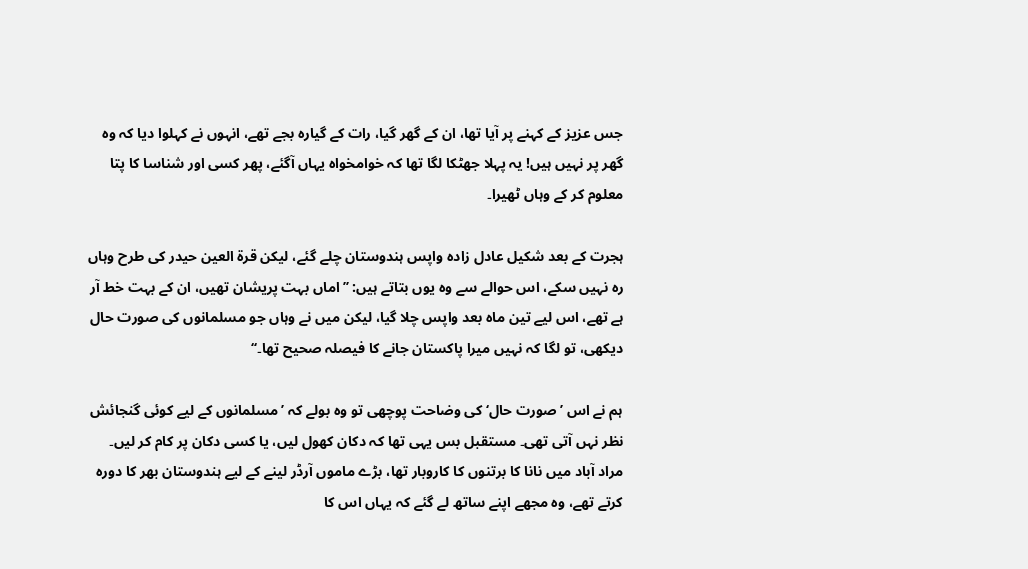جس عزیز کے کہنے پر آیا تھا، ان کے گھر گیا، رات کے گیارہ بجے تھے، انہوں نے کہلوا دیا کہ وہ گھر پر نہیں ہیں! یہ پہلا جھٹکا لگا تھا کہ خوامخواہ یہاں آگئے، پھر کسی اور شناسا کا پتا معلوم کر کے وہاں ٹھیرا۔

ہجرت کے بعد شکیل عادل زادہ واپس ہندوستان چلے گئے، لیکن قرۃ العین حیدر کی طرح وہاں رہ نہیں سکے، اس حوالے سے وہ یوں بتاتے ہیں: ’’اماں بہت پریشان تھیں، ان کے بہت خط آر ہے تھے، اس لیے تین ماہ بعد واپس چلا گیا، لیکن میں نے وہاں جو مسلمانوں کی صورت حال دیکھی، تو لگا کہ نہیں میرا پاکستان جانے کا فیصلہ صحیح تھا۔‘‘

ہم نے اس ’صورت حال‘ کی وضاحت پوچھی تو وہ بولے کہ ’مسلمانوں کے لیے کوئی گنجائش نظر نہں آتی تھی۔ مستقبل بس یہی تھا کہ دکان کھول لیں، یا کسی دکان پر کام کر لیں۔ مراد آباد میں نانا کا برتنوں کا کاروبار تھا، بڑے ماموں آرڈر لینے کے لیے ہندوستان بھر کا دورہ کرتے تھے، وہ مجھے اپنے ساتھ لے گئے کہ یہاں اس کا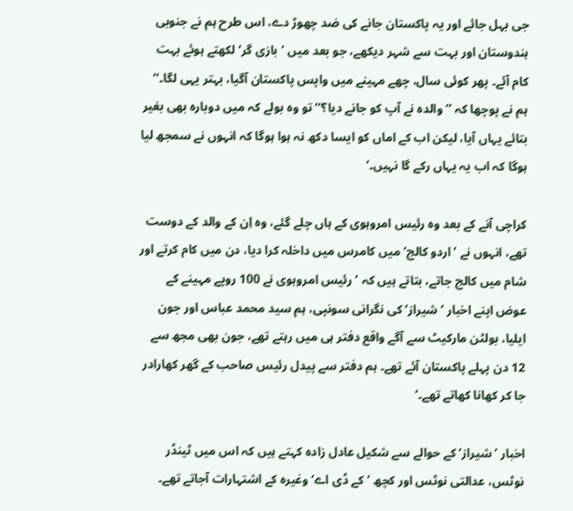جی بہل جائے اور یہ پاکستان جانے کی ضد چھوڑ دے، اس طرح ہم نے جنوبی ہندوستان اور بہت سے شہر دیکھے، جو بعد میں ’بازی گر‘ لکھتے ہوئے بہت کام آئے۔ پھر کوئی سال، چھے مہینے میں واپس پاکستان آگیا، بہتر یہی لگا۔‘‘ ہم نے پوچھا کہ ’’والدہ نے آپ کو جانے دیا؟‘‘ تو وہ بولے کہ میں دوبارہ بھی بغیر بتائے یہاں آیا، لیکن اب کے اماں کو ایسا دکھ نہ ہوا ہوگا کہ انہوں نے سمجھ لیا ہوگا کہ اب یہ یہاں رکے گا نہیں۔‘

کراچی آنے کے بعد وہ رئیس امروہوی کے ہاں چلے گئے، وہ اِن کے والد کے دوست تھے، انہوں نے ’اردو کالج‘ میں کامرس میں داخلہ کرا دیا، دن میں کام کرتے اور شام میں کالج جاتے، بتاتے ہیں کہ ’رئیس امروہوی نے 100 روپے مہینے کے عوض اپنے اخبار ’شیراز‘ کی نگرانی سونپی، ہم سید محمد عباس اور جون ایلیا، بولٹن مارکیٹ سے آگے واقع دفتر ہی میں رہتے تھے، جون بھی مجھ سے 12 دن پہلے پاکستان آئے تھے۔ ہم دفتر سے پیدل رئیس صاحب کے گھر کھارادر جا کر کھانا کھاتے تھے۔‘

اخبار ’شیراز‘ کے حوالے سے شکیل عادل زادہ کہتے ہیں کہ اس میں ٹینڈر نوٹس، عدالتی نوٹس اور کچھ ’کے ڈی اے‘ وغیرہ کے اشتہارات آجاتے تھے۔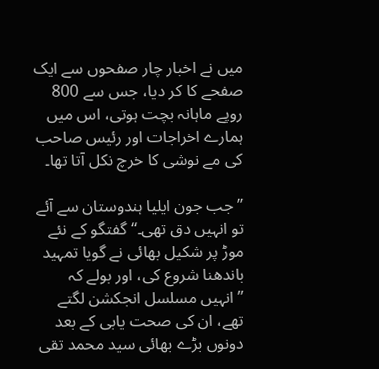میں نے اخبار چار صفحوں سے ایک صفحے کا کر دیا، جس سے 800 روپے ماہانہ بچت ہوتی، اس میں ہمارے اخراجات اور رئیس صاحب کی مے نوشی کا خرچ نکل آتا تھا۔

’’جب جون ایلیا ہندوستان سے آئے تو انہیں دق تھی۔‘‘ گفتگو کے نئے موڑ پر شکیل بھائی نے گویا تمہید باندھنا شروع کی، اور بولے کہ ’’انہیں مسلسل انجکشن لگتے تھے، ان کی صحت یابی کے بعد دونوں بڑے بھائی سید محمد تقی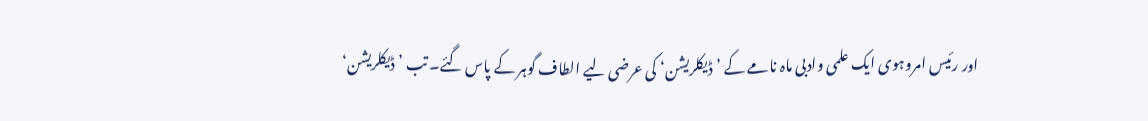اور رئیس امروہوی ایک علمی وادبی ماہ نامے کے ’ڈیکلریشن‘ کی عرضی لیے الطاف گوہر کے پاس گئے۔ تب ’ڈیکلریشن‘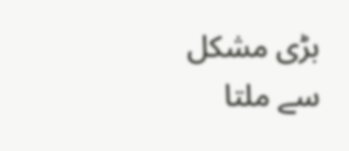بڑی مشکل سے ملتا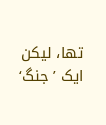تھا، لیکن ایک ’جنگ‘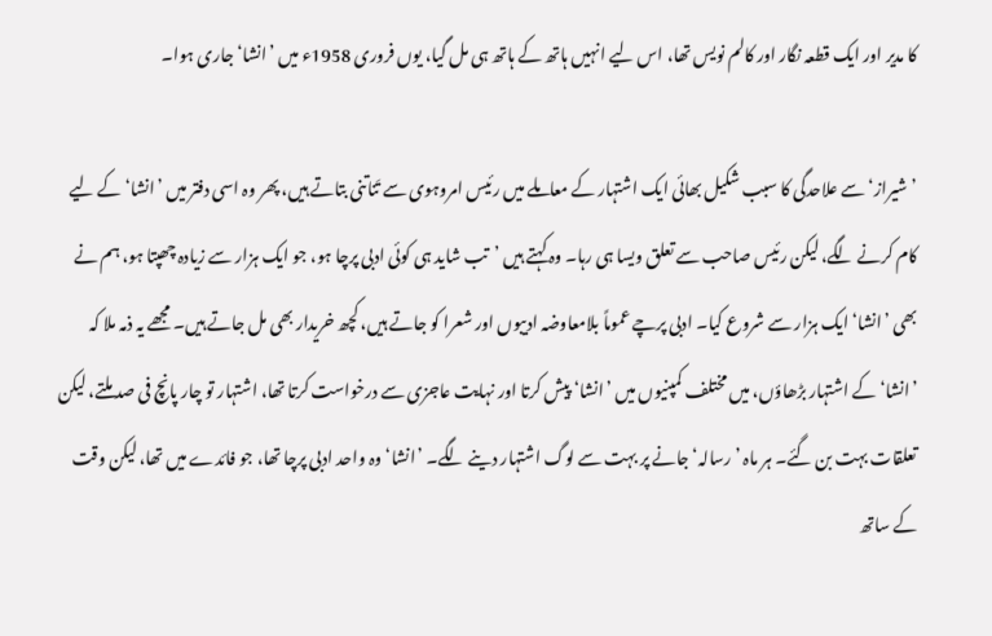کا مدیر اور ایک قطعہ نگار اور کالم نویس تھا، اس لیے انہیں ہاتھ کے ہاتھ ہی مل گیا، یوں فروری 1958ء میں ’انشا‘ جاری ہوا۔

’شیراز‘ سے علاحدگی کا سبب شکیل بھائی ایک اشتہار کے معاملے میں رئیس امروہوی سے تَناتنی بتاتے ہیں، پھر وہ اسی دفتر میں ’انشا‘ کے لیے کام کرنے لگے، لیکن رئیس صاحب سے تعلق ویسا ہی رہا۔ وہ کہتے ہیں ’تب شاید ہی کوئی ادبی پرچا ہو، جو ایک ہزار سے زیادہ چھپتا ہو، ہم نے بھی ’انشا‘ ایک ہزار سے شروع کیا۔ ادبی پرچے عموماً بلامعاوضہ ادیبوں اور شعرا کو جاتے ہیں، کچھ خریدار بھی مل جاتے ہیں۔ مجھے یہ ذمہ ملا کہ ’انشا‘ کے اشتہار بڑھاؤں، میں مختلف کمپنیوں میں ’انشا‘ پیش کرتا اور نہایت عاجزی سے درخواست کرتا تھا، اشتہار تو چار پانچ فی صد ملتے، لیکن تعلقات بہت بن گئے۔ ہر ماہ ’رسالہ‘ جانے پر بہت سے لوگ اشتہار دینے لگے۔ ’انشا‘ وہ واحد ادبی پرچا تھا، جو فائدے میں تھا، لیکن وقت کے ساتھ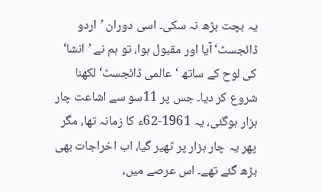یہ بچت بڑھ نہ سکی۔ اسی دوران ’اردو ڈائجسٹ‘ آیا اور مقبول ہوا، تو ہم نے ’انشا‘ کی لوح کے ساتھ ‘عالمی ڈائجسٹ‘ لکھنا شروع کر دیا۔ جس پر 11سو سے اشاعت چار ہزار ہوگئی، یہ 1961-62ء کا زمانہ تھا، مگر پھر یہ چار ہزار پر ٹھیر گیا، اب اخراجات بھی بڑھ گئے تھے۔ اس عرصے میں،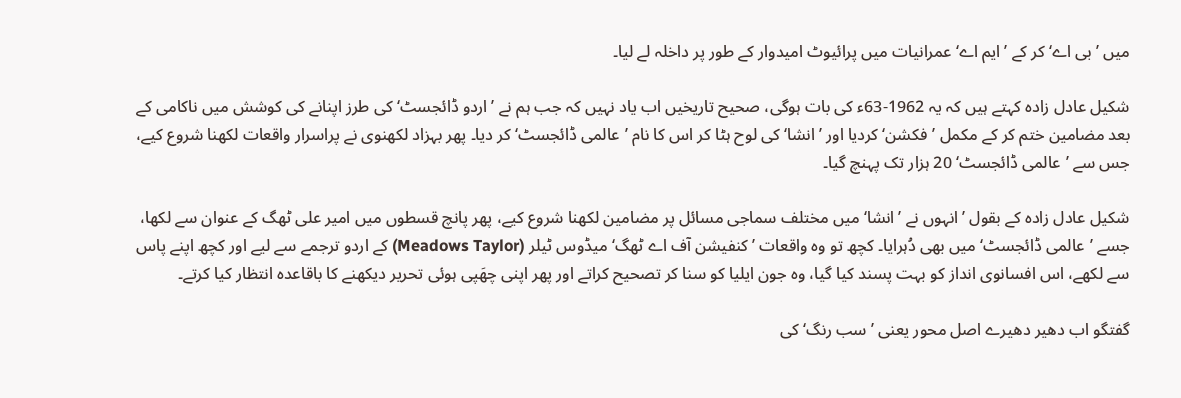میں ’بی اے‘ کر کے ’ایم اے‘ عمرانیات میں پرائیوٹ امیدوار کے طور پر داخلہ لے لیا۔

شکیل عادل زادہ کہتے ہیں کہ یہ 1962-63ء کی بات ہوگی، صحیح تاریخیں اب یاد نہیں کہ جب ہم نے ’اردو ڈائجسٹ‘ کی طرز اپنانے کی کوشش میں ناکامی کے بعد مضامین ختم کر کے مکمل ’فکشن‘ کردیا اور ’انشا‘ کی لوح ہٹا کر اس کا نام ’عالمی ڈائجسٹ‘ کر دیا۔ پھر بہزاد لکھنوی نے پراسرار واقعات لکھنا شروع کیے، جس سے ’عالمی ڈائجسٹ‘ 20 ہزار تک پہنچ گیا۔

شکیل عادل زادہ کے بقول ’انہوں نے ’انشا‘ میں مختلف سماجی مسائل پر مضامین لکھنا شروع کیے، پھر پانچ قسطوں میں امیر علی ٹھگ کے عنوان سے لکھا، جسے ’عالمی ڈائجسٹ‘ میں بھی دُہرایا۔ کچھ تو وہ واقعات ’کنفیشن آف اے ٹھگ‘ میڈوس ٹیلر (Meadows Taylor) کے اردو ترجمے سے لیے اور کچھ اپنے پاس سے لکھے، اس افسانوی انداز کو بہت پسند کیا گیا، وہ جون ایلیا کو سنا کر تصحیح کراتے اور پھر اپنی چھَپی ہوئی تحریر دیکھنے کا باقاعدہ انتظار کیا کرتے۔

گفتگو اب دھیر دھیرے اصل محور یعنی ’سب رنگ‘ کی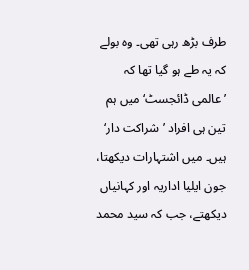طرف بڑھ رہی تھی۔ وہ بولے کہ یہ طے ہو گیا تھا کہ ’عالمی ڈائجسٹ‘ میں ہم تین ہی افراد ’شراکت دار‘ ہیں۔ میں اشتہارات دیکھتا، جون ایلیا اداریہ اور کہانیاں دیکھتے، جب کہ سید محمد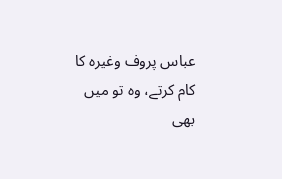عباس پروف وغیرہ کا کام کرتے، وہ تو میں بھی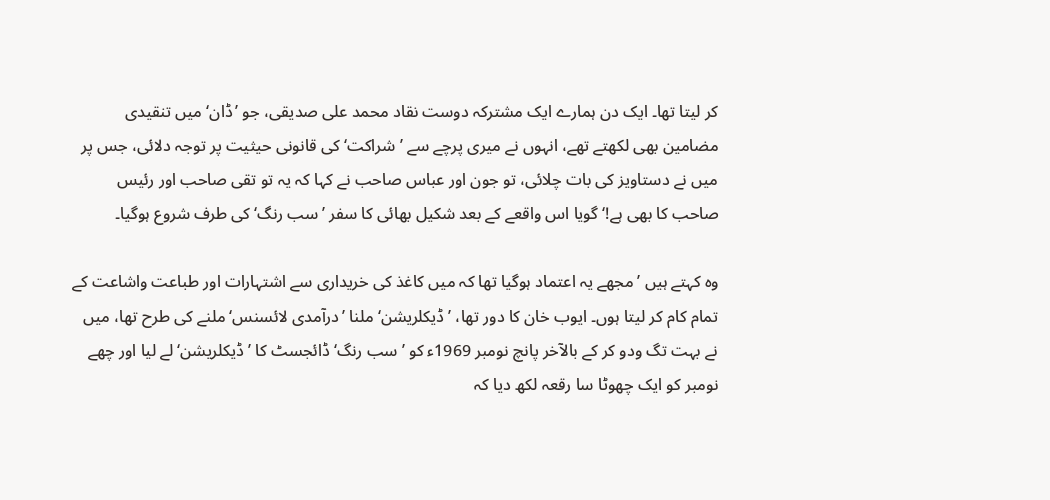کر لیتا تھا۔ ایک دن ہمارے ایک مشترکہ دوست نقاد محمد علی صدیقی، جو ’ڈان‘ میں تنقیدی مضامین بھی لکھتے تھے، انہوں نے میری پرچے سے ’شراکت‘ کی قانونی حیثیت پر توجہ دلائی، جس پر میں نے دستاویز کی بات چلائی، تو جون اور عباس صاحب نے کہا کہ یہ تو تقی صاحب اور رئیس صاحب کا بھی ہے!‘ گویا اس واقعے کے بعد شکیل بھائی کا سفر ’سب رنگ‘ کی طرف شروع ہوگیا۔

وہ کہتے ہیں ’مجھے یہ اعتماد ہوگیا تھا کہ میں کاغذ کی خریداری سے اشتہارات اور طباعت واشاعت کے تمام کام کر لیتا ہوں۔ ایوب خان کا دور تھا، ’ڈیکلریشن‘ ملنا ’درآمدی لائسنس‘ ملنے کی طرح تھا، میں نے بہت تگ ودو کر کے بالآخر پانچ نومبر 1969ء کو ’سب رنگ‘ ڈائجسٹ کا ’ڈیکلریشن‘ لے لیا اور چھے نومبر کو ایک چھوٹا سا رقعہ لکھ دیا کہ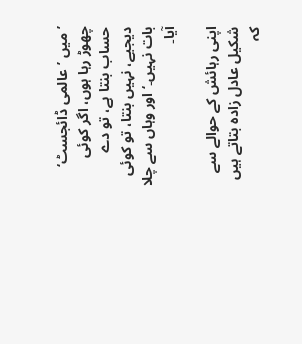’میں ’عالمی ڈائجسٹ‘ چھوڑ رہا ہوں، اگر کوئی حساب بنتا ہے، تو دے دیجیے، نہیں بنتا، تو کوئی بات نہیں۔‘ اور وہاں سے چلا آیا۔

اپنی رہائش کے حوالے سے شکیل عادل زادہ بتاتے ہیں کہ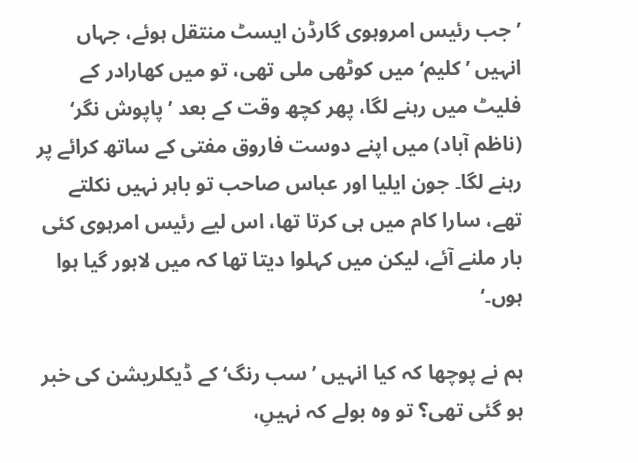’جب رئیس امروہوی گارڈن ایسٹ منتقل ہوئے، جہاں انہیں ’کلیم‘ میں کوٹھی ملی تھی، تو میں کھارادر کے فلیٹ میں رہنے لگا، پھر کچھ وقت کے بعد ’پاپوش نگر‘ (ناظم آباد) میں اپنے دوست فاروق مفتی کے ساتھ کرائے پر رہنے لگا۔ جون ایلیا اور عباس صاحب تو باہر نہیں نکلتے تھے، سارا کام میں ہی کرتا تھا، اس لیے رئیس امرہوی کئی بار ملنے آئے، لیکن میں کہلوا دیتا تھا کہ میں لاہور گیا ہوا ہوں۔‘

ہم نے پوچھا کہ کیا انہیں ’سب رنگ‘ کے ڈیکلریشن کی خبر ہو گئی تھی؟ تو وہ بولے کہ نہیںِ،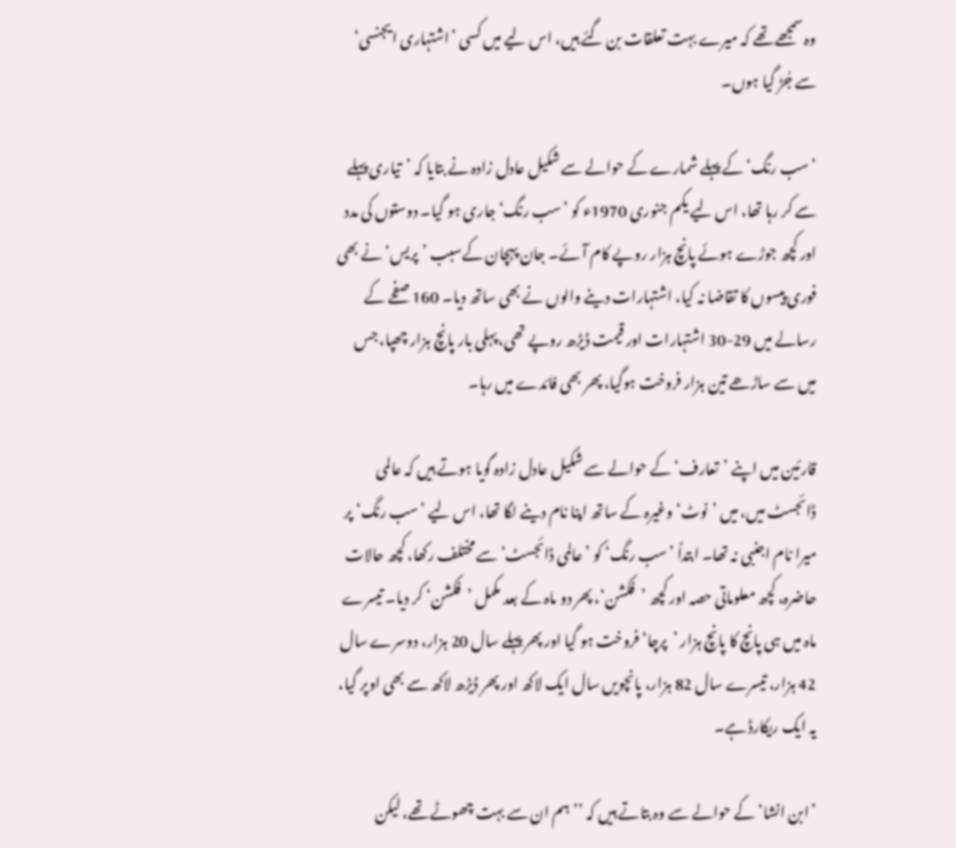وہ سمجھے تھے کہ میرے بہت تعلقات بن گئے ہیں، اس لیے میں کسی ’اشتہاری ایجنسی‘ سے جُڑ گیا ہوں۔

’سب رنگ‘ کے پہلے شمارے کے حوالے سے شکیل عادل زادہ نے بتایا کہ ’تیاری پہلے سے کر رہا تھا، اس لیے یکم جنوری 1970ء کو ’سب رنگ‘ جاری ہو گیا۔ دوستوں کی مدد اور کچھ جوڑے ہوئے پانچ ہزار روپے کام آئے۔ جان پہچان کےسبب ’پریس‘ نے بھی فوری پیسوں کا تقاضا نہ کیا، اشتہارات دینے والوں نے بھی ساتھ دیا۔ 160 صفحے کے رسالے میں 29-30 اشتہارات اور قیمت ڈیڑھ روپے تھی، پہلی بار پانچ ہزار چھپا، جس میں سے ساڑھے تین ہزار فروخت ہوگیا، پھر بھی فائدے میں رہا۔

قارئین میں اپنے ’تعارف‘ کے حوالے سے شکیل عادل زادہ گویا ہوتے ہیں کہ عالمی ڈائجسٹ میں، میں ’نوٹ‘ وغیرہ کے ساتھ اپنا نام دینے لگا تھا، اس لیے ’سب رنگ‘ پر میرا نام اجنبی نہ تھا۔ ابتداً ’سب رنگ‘ کو ’عالمی ڈائجسٹ‘ سے مختلف رکھا، کچھ حالات حاضرہ، کچھ معلوماتی حصہ اور کچھ ’فکشن‘، پھر دو ماہ کے بعد مکمل ’فکشن‘ کر دیا۔ تیسرے ماہ میں ہی پانچ کا پانچ ہزار ’پرچا‘ فروخت ہو گیا اور پھر پہلے سال 20 ہزار، دوسرے سال 42 ہزار، تیسرے سال 82 ہزار، پانچویں سال ایک لاکھ اور پھر ڈیڑھ لاکھ سے بھی اوپر گیا، یہ ایک ریکارڈ ہے۔

’ابن انشا‘ کے حوالے سے وہ بتاتے ہیں کہ ’’ہم ان سے بہت چھوٹے تھے، لیکن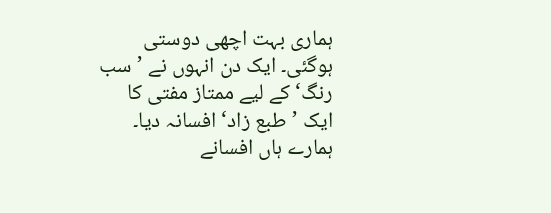ہماری بہت اچھی دوستی ہوگئی۔ ایک دن انہوں نے ’سب رنگ‘ کے لیے ممتاز مفتی کا ایک ’طبع زاد‘ افسانہ دیا۔ ہمارے ہاں افسانے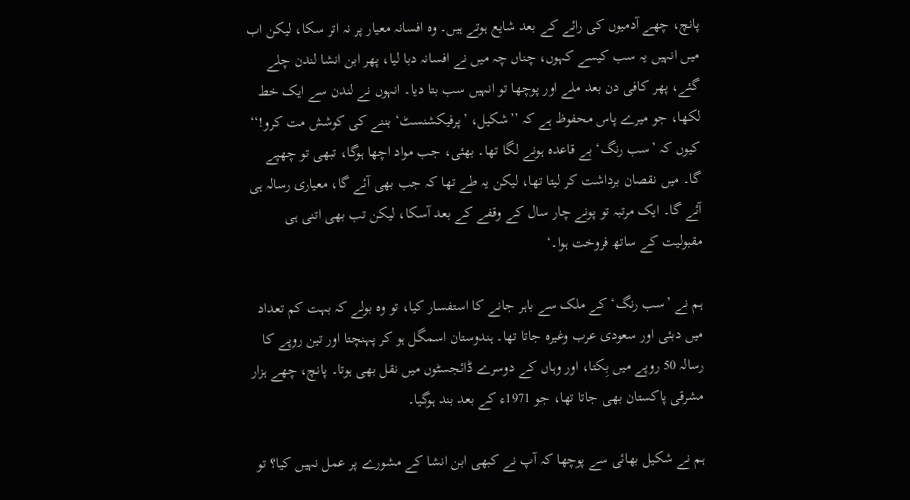پانچ، چھے آدمیوں کی رائے کے بعد شایع ہوتے ہیں۔ وہ افسانہ معیار پر نہ اتر سکا، لیکن اب میں انہیں یہ سب کیسے کہوں، چناں چہ میں نے افسانہ دبا لیا، پھر ابن انشا لندن چلے گئے، پھر کافی دن بعد ملے اور پوچھا تو انہیں سب بتا دیا۔ انہوں نے لندن سے ایک خط لکھا، جو میرے پاس محفوظ ہے کہ ’’شکیل، ’پرفیکشنسٹ‘ بننے کی کوشش مت کرو!‘‘ کیوں کہ ’سب رنگ‘ بے قاعدہ ہونے لگا تھا۔ بھئی، جب مواد اچھا ہوگا، تبھی تو چھپے گا۔ میں نقصان برداشت کر لیتا تھا، لیکن یہ طے تھا کہ جب بھی آئے گا، معیاری رسالہ ہی آئے گا۔ ایک مرتبہ تو پونے چار سال کے وقفے کے بعد آسکا، لیکن تب بھی اتنی ہی مقبولیت کے ساتھ فروخت ہوا۔‘

ہم نے ’سب رنگ‘ کے ملک سے باہر جانے کا استفسار کیا، تو وہ بولے کہ بہت کم تعداد میں دبئی اور سعودی عرب وغیرہ جاتا تھا۔ ہندوستان اسمگل ہو کر پہنچتا اور تین روپے کا رسالہ 50 روپے میں بِکتا، اور وہاں کے دوسرے ڈائجسٹوں میں نقل بھی ہوتا۔ پانچ، چھے ہزار مشرقی پاکستان بھی جاتا تھا، جو 1971ء کے بعد بند ہوگیا۔

ہم نے شکیل بھائی سے پوچھا کہ آپ نے کبھی ابن انشا کے مشورے پر عمل نہیں کیا؟ تو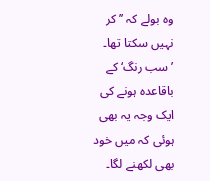وہ بولے کہ ’’کر نہیں سکتا تھا۔ ’سب رنگ‘ کے باقاعدہ ہونے کی ایک وجہ یہ بھی ہوئی کہ میں خود بھی لکھنے لگا۔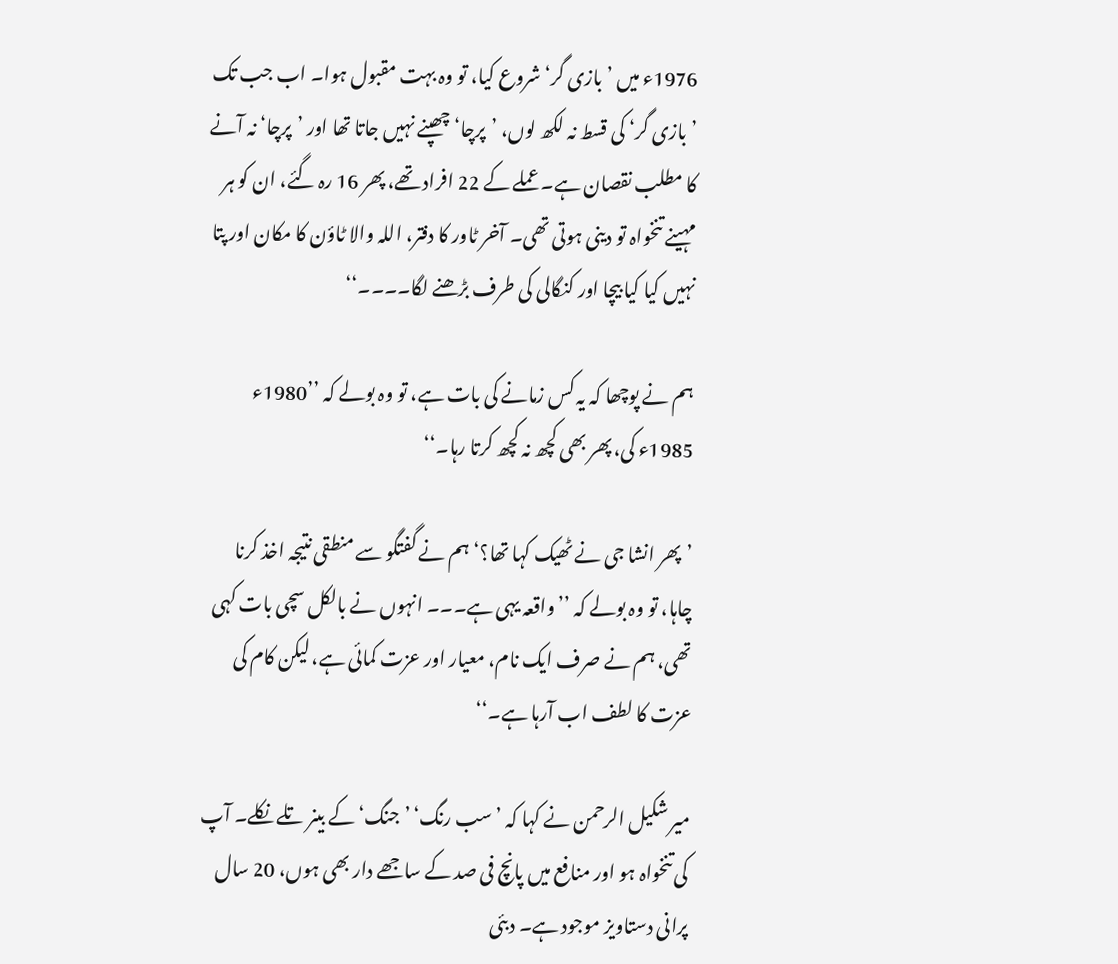1976ء میں ’بازی گر‘ شروع کیا، تو وہ بہت مقبول ہوا۔ اب جب تک ’بازی گر‘ کی قسط نہ لکھ لوں، ’پرچا‘ چھپنے نہیں جاتا تھا اور ’پرچا‘ نہ آنے کا مطلب نقصان ہے۔ عملے کے 22 افراد تھے، پھر 16 رہ گئے، ان کو ہر مہینے تنخواہ تو دینی ہوتی تھی۔ آخر ٹاور کا دفتر، اللہ والا ٹاؤن کا مکان اور پتا نہیں کیا کیا بیچا اور کنگالی کی طرف بڑھنے لگا۔۔۔۔‘‘

ہم نے پوچھا کہ یہ کس زمانے کی بات ہے، تو وہ بولے کہ ’’1980ء 1985ء کی، پھر بھی کچھ نہ کچھ کرتا رہا۔‘‘

’پھر انشا جی نے ٹھیک کہا تھا؟‘ ہم نے گفتگو سے منطقی نتیجہ اخذ کرنا چاہا، تو وہ بولے کہ ’’واقعہ یہی ہے۔۔۔ انہوں نے بالکل سچی بات کہی تھی، ہم نے صرف ایک نام، معیار اور عزت کمائی ہے، لیکن کام کی عزت کا لطف اب آرہا ہے۔‘‘

میر شکیل الرحمن نے کہا کہ ’سب رنگ‘ ’جنگ‘ کے بینر تلے نکلے۔ آپ کی تنخواہ ہو اور منافع میں پانچ فی صد کے ساجھے دار بھی ہوں، 20 سال پرانی دستاویز موجود ہے۔ دبئی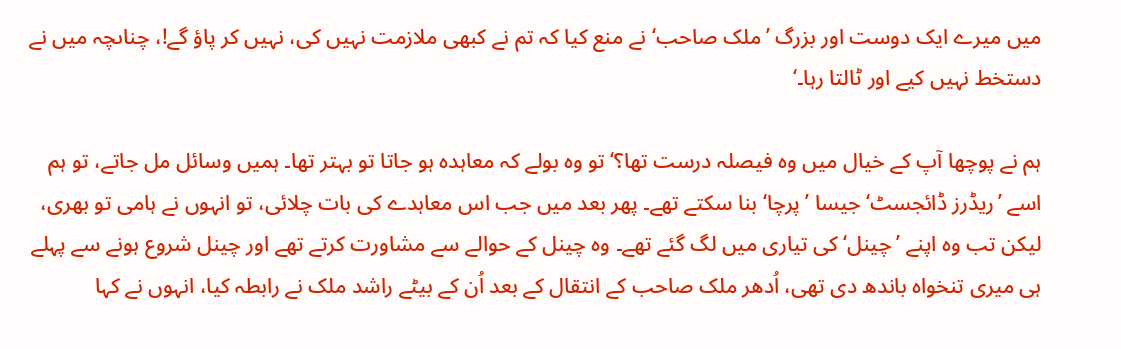میں میرے ایک دوست اور بزرگ ’ملک صاحب‘ نے منع کیا کہ تم نے کبھی ملازمت نہیں کی، نہیں کر پاؤ گے!، چناںچہ میں نے دستخط نہیں کیے اور ٹالتا رہا۔‘

ہم نے پوچھا آپ کے خیال میں وہ فیصلہ درست تھا؟‘ تو وہ بولے کہ معاہدہ ہو جاتا تو بہتر تھا۔ ہمیں وسائل مل جاتے، تو ہم اسے ’ریڈرز ڈائجسٹ‘ جیسا ’پرچا‘ بنا سکتے تھے۔ پھر بعد میں جب اس معاہدے کی بات چلائی، تو انہوں نے ہامی تو بھری، لیکن تب وہ اپنے ’چینل‘ کی تیاری میں لگ گئے تھے۔ وہ چینل کے حوالے سے مشاورت کرتے تھے اور چینل شروع ہونے سے پہلے ہی میری تنخواہ باندھ دی تھی، اُدھر ملک صاحب کے انتقال کے بعد اُن کے بیٹے راشد ملک نے رابطہ کیا، انہوں نے کہا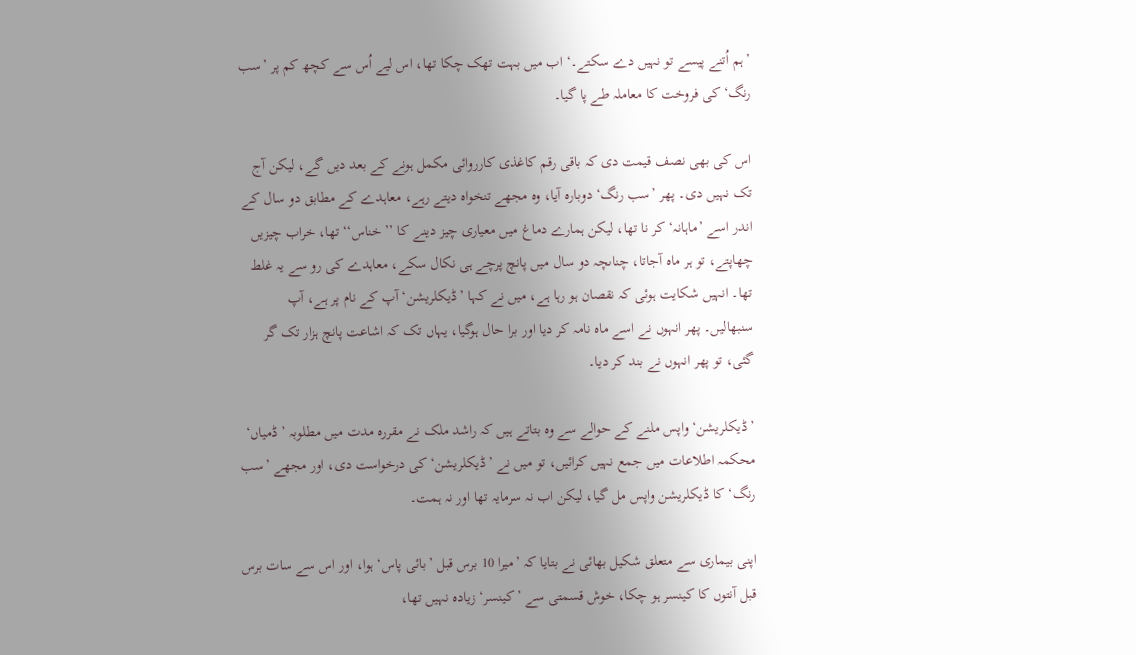’ہم اُتنے پیسے تو نہیں دے سکتے۔‘ اب میں بہت تھک چکا تھا، اس لیے اُس سے کچھ کم پر ’سب رنگ‘ کی فروخت کا معاملہ طے پا گیا۔

اس کی بھی نصف قیمت دی کہ باقی رقم کاغذی کارروائی مکمل ہونے کے بعد دیں گے، لیکن آج تک نہیں دی۔ پھر ’سب رنگ‘ دوبارہ آیا، وہ مجھے تنخواہ دیتے رہے، معاہدے کے مطابق دو سال کے اندر اسے ’ماہانہ‘ کر نا تھا، لیکن ہمارے دماغ میں معیاری چیز دینے کا ’’خناس‘‘ تھا، خراب چیزیں چھاپتے، تو ہر ماہ آجاتا، چناںچہ دو سال میں پانچ پرچے ہی نکال سکے، معاہدے کی رو سے یہ غلط تھا۔ انہیں شکایت ہوئی کہ نقصان ہو رہا ہے، میں نے کہا ’ڈیکلریشن‘ آپ کے نام پر ہے، آپ سنبھالیں۔ پھر انہوں نے اسے ماہ نامہ کر دیا اور برا حال ہوگیا، یہاں تک کہ اشاعت پانچ ہزار تک گر گئی، تو پھر انہوں نے بند کر دیا۔

’ڈیکلریشن‘ واپس ملنے کے حوالے سے وہ بتاتے ہیں کہ راشد ملک نے مقررہ مدت میں مطلوبہ ’ڈمیاں‘ محکمہ اطلاعات میں جمع نہیں کرائیں، تو میں نے ’ڈیکلریشن‘ کی درخواست دی، اور مجھے ’سب رنگ‘ کا ڈیکلریشن واپس مل گیا، لیکن اب نہ سرمایہ تھا اور نہ ہمت۔

اپنی بیماری سے متعلق شکیل بھائی نے بتایا کہ ’میرا 10 برس قبل ’بائی پاس‘ ہوا، اور اس سے سات برس قبل آنتوں کا کینسر ہو چکا، خوش قسمتی سے ’کینسر‘ زیادہ نہیں تھا،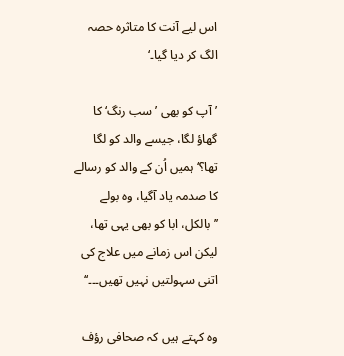اس لیے آنت کا متاثرہ حصہ الگ کر دیا گیا۔‘

’آپ کو بھی ’سب رنگ‘ کا گھاؤ لگا، جیسے والد کو لگا تھا؟‘ ہمیں اُن کے والد کو رسالے کا صدمہ یاد آگیا، وہ بولے ’’بالکل، ابا کو بھی یہی تھا، لیکن اس زمانے میں علاج کی اتنی سہولتیں نہیں تھیں۔۔۔‘‘

وہ کہتے ہیں کہ صحافی رؤف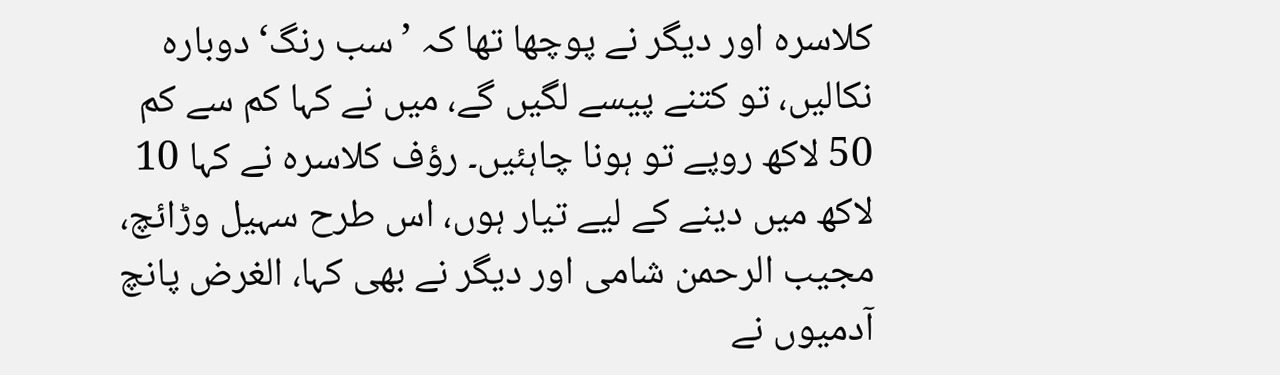کلاسرہ اور دیگر نے پوچھا تھا کہ ’سب رنگ‘ دوبارہ نکالیں، تو کتنے پیسے لگیں گے، میں نے کہا کم سے کم 50 لاکھ روپے تو ہونا چاہئیں۔ رؤف کلاسرہ نے کہا 10 لاکھ میں دینے کے لیے تیار ہوں، اس طرح سہیل وڑائچ، مجیب الرحمن شامی اور دیگر نے بھی کہا، الغرض پانچ آدمیوں نے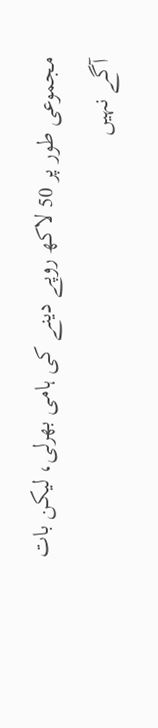مجموعی طور پر 50 لاکھ روپے دینے کی ہامی بھرلی، لیکن بات آگے نہیں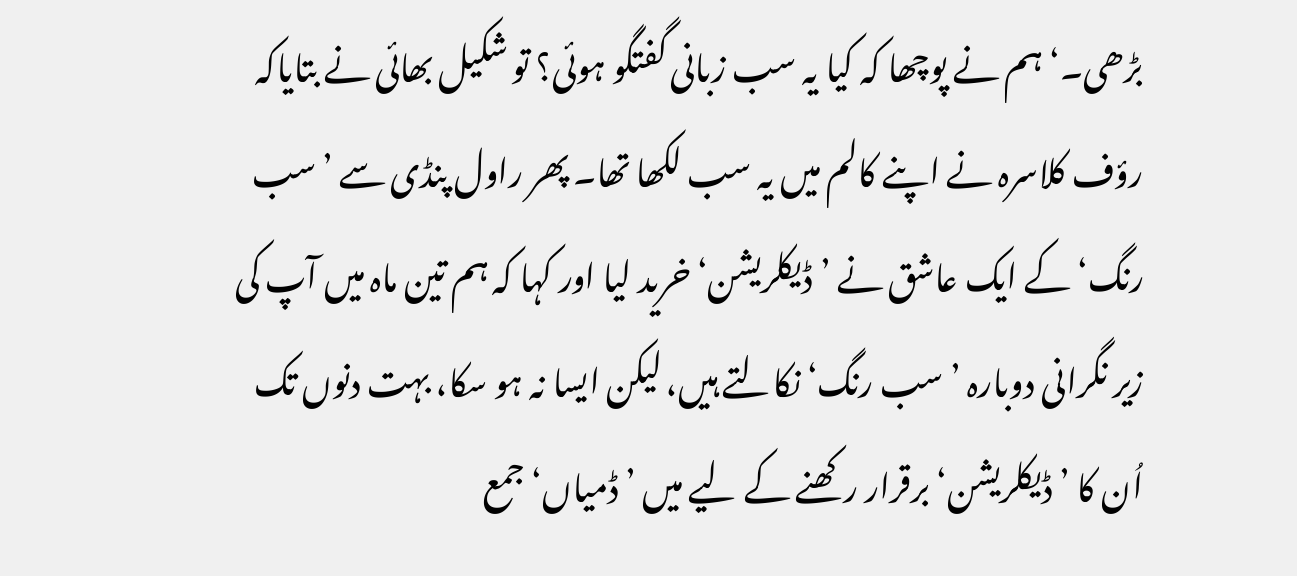بڑھی۔‘ ہم نے پوچھا کہ کیا یہ سب زبانی گفتگو ہوئی؟ تو شکیل بھائی نے بتایاکہ رؤف کلاسرہ نے اپنے کالم میں یہ سب لکھا تھا۔ پھر راول پنڈی سے ’سب رنگ‘ کے ایک عاشق نے ’ڈیکلریشن‘ خرید لیا اور کہا کہ ہم تین ماہ میں آپ کی زیر نگرانی دوبارہ ’سب رنگ‘ نکالتے ہیں، لیکن ایسا نہ ہو سکا، بہت دنوں تک اُن کا ’ڈیکلریشن‘ برقرار رکھنے کے لیے میں ’ڈمیاں‘ جمع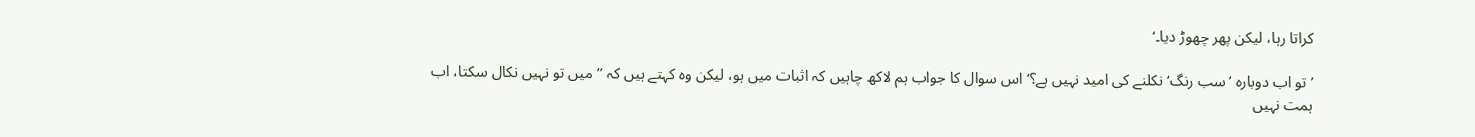کراتا رہا، لیکن پھر چھوڑ دیا۔‘

’تو اب دوبارہ ’سب رنگ‘ نکلنے کی امید نہیں ہے؟‘ اس سوال کا جواب ہم لاکھ چاہیں کہ اثبات میں ہو، لیکن وہ کہتے ہیں کہ ’’میں تو نہیں نکال سکتا، اب ہمت نہیں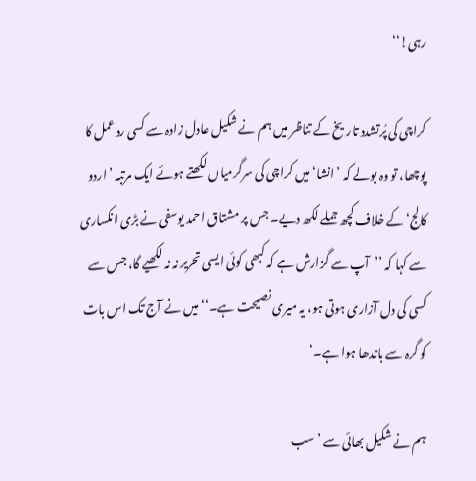رہی!‘‘

کراچی کی پُرتشدد تاریخ کے تناظر میں ہم نے شکیل عادل زادہ سے کسی ردعمل کا پوچھا، تو وہ بولے کہ ’انشا‘ میں کراچی کی سرگرمیاں لکھتے ہوئے ایک مرتبہ ’اردو کالج‘ کے خلاف کچھ جملے لکھ دیے۔ جس پر مشتاق احمد یوسفی نے بڑی انکساری سے کہا کہ ’’آپ سے گزارش ہے کہ کبھی کوئی ایسی تحریر نہ نہ لکھیے گا، جس سے کسی کی دل آزاری ہوتی ہو، یہ میری نصیحت ہے۔‘‘ میں نے آج تک اس بات کو گرہ سے باندھا ہوا ہے۔‘

ہم نے شکیل بھائی سے ’سب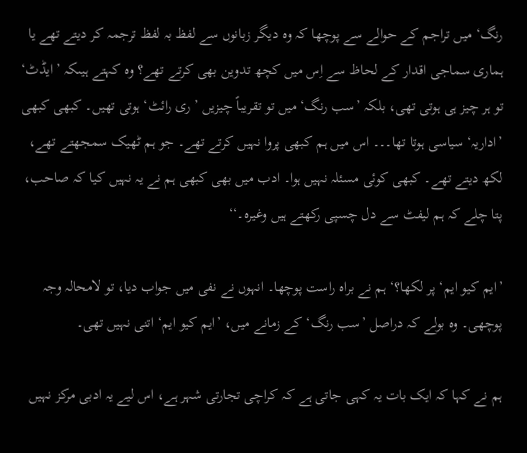رنگ‘ میں تراجم کے حوالے سے پوچھا کہ وہ دیگر زبانوں سے لفظ بہ لفظ ترجمہ کر دیتے تھے یا ہماری سماجی اقدار کے لحاظ سے اِس میں کچھ تدوین بھی کرتے تھے؟ وہ کہتے ہیںکہ ’ایڈٹ‘ تو ہر چیز ہی ہوتی تھی، بلکہ ’سب رنگ‘ میں تو تقریباً چیزیں ’ری رائٹ‘ ہوتی تھیں۔ کبھی کبھی ’اداریہ‘ سیاسی ہوتا تھا۔۔۔ اس میں ہم کبھی پروا نہیں کرتے تھے۔ جو ہم ٹھیک سمجھتے تھے، لکھ دیتے تھے۔ کبھی کوئی مسئلہ نہیں ہوا۔ ادب میں بھی کبھی ہم نے یہ نہیں کیا کہ صاحب، پتا چلے کہ ہم لیفٹ سے دل چسپی رکھتے ہیں وغیرہ۔‘‘

’ایم کیو ایم‘ پر لکھا؟‘ ہم نے براہ راست پوچھا۔ انہوں نے نفی میں جواب دیا، تو لامحالہ وجہ پوچھی۔ وہ بولے کہ دراصل ’سب رنگ‘ کے زمانے میں، ’ایم کیو ایم‘ اتنی نہیں تھی۔

ہم نے کہا کہ ایک بات یہ کہی جاتی ہے کہ کراچی تجارتی شہر ہے، اس لیے یہ ادبی مرکز نہیں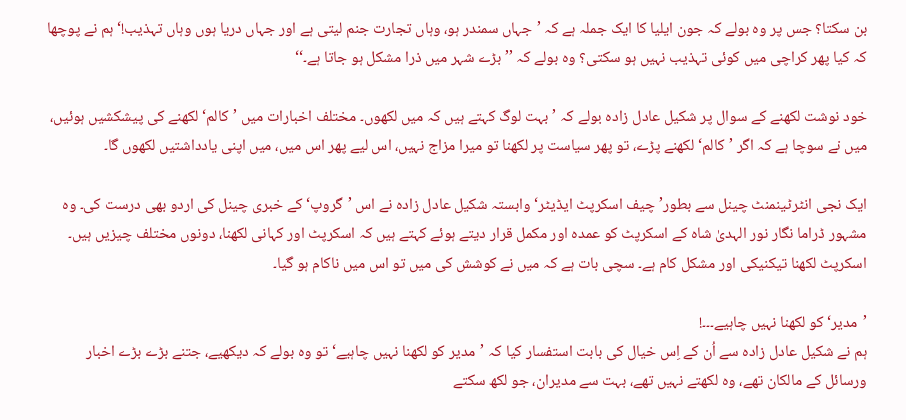بن سکتا؟ جس پر وہ بولے کہ جون ایلیا کا ایک جملہ ہے کہ ’جہاں سمندر ہو، وہاں تجارت جنم لیتی ہے اور جہاں دریا ہوں وہاں تہذیب!‘ ہم نے پوچھا کہ کیا پھر کراچی میں کوئی تہذیب نہیں ہو سکتی؟ وہ بولے کہ ’’بڑے شہر میں ذرا مشکل ہو جاتا ہے۔‘‘

خود نوشت لکھنے کے سوال پر شکیل عادل زادہ بولے کہ ’بہت لوگ کہتے ہیں کہ میں لکھوں۔ مختلف اخبارات میں ’کالم‘ لکھنے کی پیشکشیں ہوئیں، میں نے سوچا ہے کہ اگر ’کالم‘ لکھنے پڑے، تو پھر سیاست پر لکھنا تو میرا مزاج نہیں، اس لیے پھر اس میں، میں اپنی یادداشتیں لکھوں گا۔

ایک نجی انٹرٹینمنٹ چینل سے بطور’چیف اسکرپٹ ایڈیٹر‘ وابستہ شکیل عادل زادہ نے اس ’گروپ‘ کے خبری چینل کی اردو بھی درست کی۔ وہ مشہور ڈراما نگار نور الہدیٰ شاہ کے اسکرپٹ کو عمدہ اور مکمل قرار دیتے ہوئے کہتے ہیں کہ اسکرپٹ اور کہانی لکھنا، دونوں مختلف چیزیں ہیں۔ اسکرپٹ لکھنا تیکنیکی اور مشکل کام ہے۔ سچی بات ہے کہ میں نے کوشش کی میں تو اس میں ناکام ہو گیا۔

’مدیر‘ کو لکھنا نہیں چاہیے۔۔۔!
ہم نے شکیل عادل زادہ سے اُن کے اِس خیال کی بابت استفسار کیا کہ ’مدیر کو لکھنا نہیں چاہیے‘ تو وہ بولے کہ دیکھیے، جتنے بڑے بڑے اخبار ورسائل کے مالکان تھے، وہ لکھتے نہیں تھے، بہت سے مدیران، جو لکھ سکتے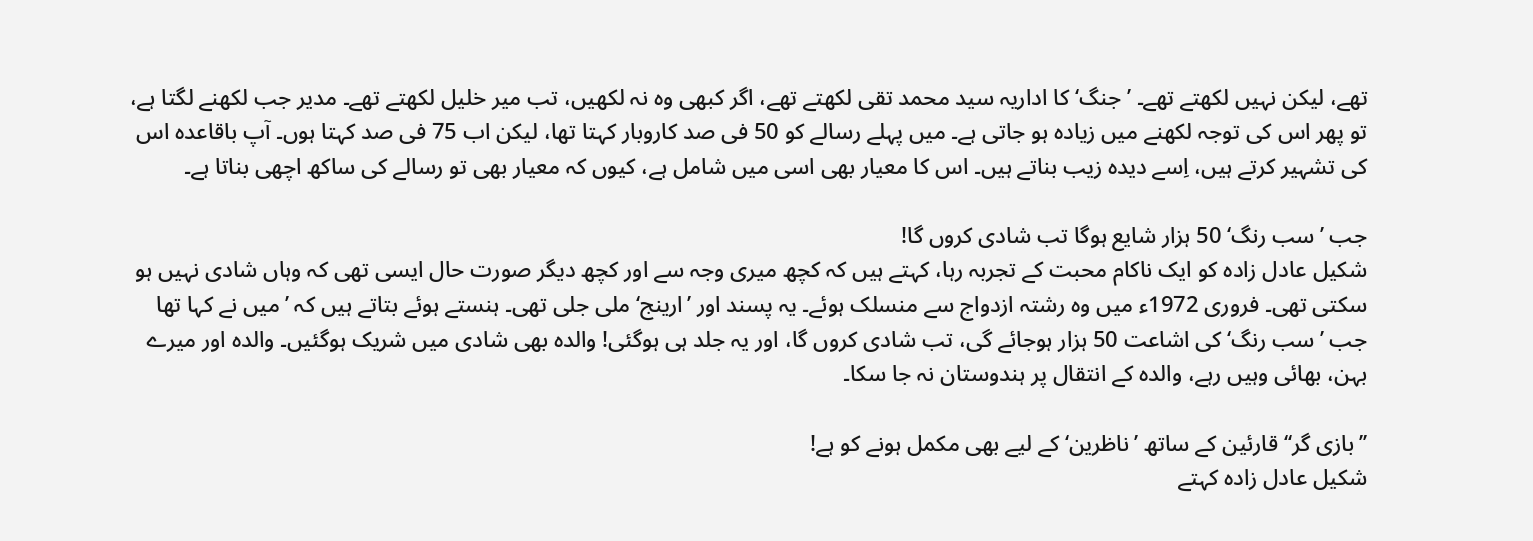تھے، لیکن نہیں لکھتے تھے۔ ’جنگ‘ کا اداریہ سید محمد تقی لکھتے تھے، اگر کبھی وہ نہ لکھیں، تب میر خلیل لکھتے تھے۔ مدیر جب لکھنے لگتا ہے، تو پھر اس کی توجہ لکھنے میں زیادہ ہو جاتی ہے۔ میں پہلے رسالے کو 50 فی صد کاروبار کہتا تھا، لیکن اب 75 فی صد کہتا ہوں۔ آپ باقاعدہ اس کی تشہیر کرتے ہیں، اِسے دیدہ زیب بناتے ہیں۔ اس کا معیار بھی اسی میں شامل ہے، کیوں کہ معیار بھی تو رسالے کی ساکھ اچھی بناتا ہے۔

جب ’سب رنگ‘ 50 ہزار شایع ہوگا تب شادی کروں گا!
شکیل عادل زادہ کو ایک ناکام محبت کے تجربہ رہا، کہتے ہیں کہ کچھ میری وجہ سے اور کچھ دیگر صورت حال ایسی تھی کہ وہاں شادی نہیں ہو سکتی تھی۔ فروری 1972ء میں وہ رشتہ ازدواج سے منسلک ہوئے۔ یہ پسند اور ’ارینج‘ ملی جلی تھی۔ ہنستے ہوئے بتاتے ہیں کہ ’میں نے کہا تھا جب ’سب رنگ‘ کی اشاعت 50 ہزار ہوجائے گی، تب شادی کروں گا، اور یہ جلد ہی ہوگئی! والدہ بھی شادی میں شریک ہوگئیں۔ والدہ اور میرے بہن، بھائی وہیں رہے، والدہ کے انتقال پر ہندوستان نہ جا سکا۔

’’بازی گر‘‘ قارئین کے ساتھ ’ناظرین‘ کے لیے بھی مکمل ہونے کو ہے!
شکیل عادل زادہ کہتے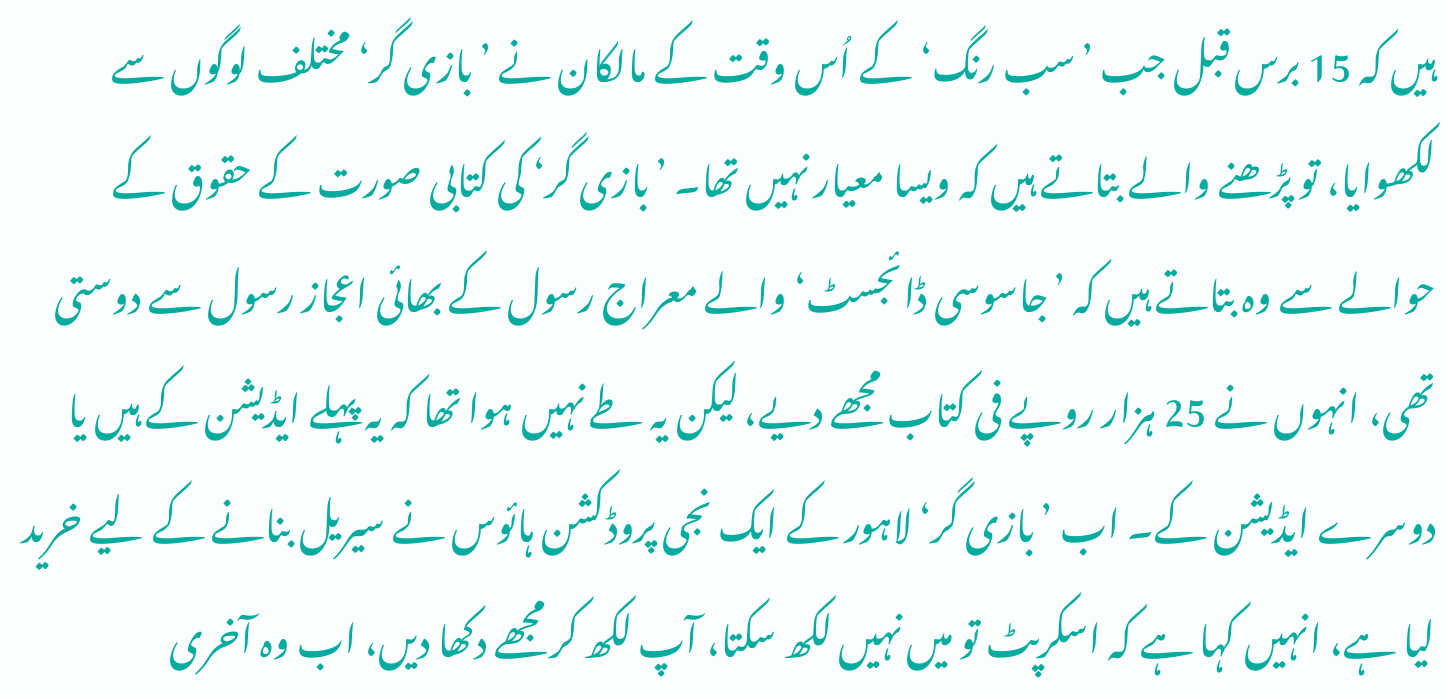ہیں کہ 15 برس قبل جب ’سب رنگ‘ کے اُس وقت کے مالکان نے ’بازی گر‘ مختلف لوگوں سے لکھوایا، تو پڑھنے والے بتاتے ہیں کہ ویسا معیار نہیں تھا۔ ’بازی گر‘ کی کتابی صورت کے حقوق کے حوالے سے وہ بتاتے ہیں کہ ’جاسوسی ڈائجسٹ‘ والے معراج رسول کے بھائی اعجاز رسول سے دوستی تھی، انہوں نے 25 ہزار روپے فی کتاب مجھے دیے، لیکن یہ طے نہیں ہوا تھا کہ یہ پہلے ایڈیشن کے ہیں یا دوسرے ایڈیشن کے۔ اب ’بازی گر‘ لاہور کے ایک نجی پروڈکشن ہائوس نے سیریل بنانے کے لیے خرید لیا ہے، انہیں کہا ہے کہ اسکرپٹ تو میں نہیں لکھ سکتا، آپ لکھ کر مجھے دکھا دیں، اب وہ آخری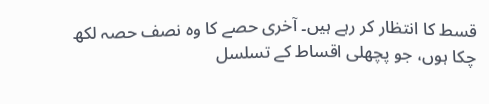قسط کا انتظار کر رہے ہیں۔ آخری حصے کا وہ نصف حصہ لکھ چکا ہوں، جو پچھلی اقساط کے تسلسل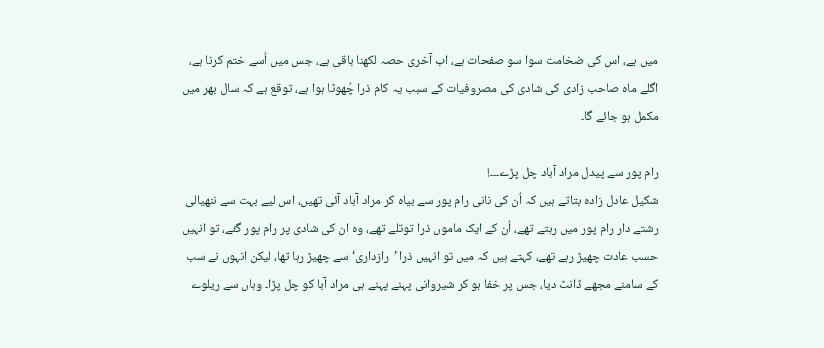میں ہے، اس کی ضخامت سوا سو صفحات ہے، اب آخری حصہ لکھنا باقی ہے، جس میں اُسے ختم کرنا ہے، اگلے ماہ صاحب زادی کی شادی کی مصروفیات کے سبب یہ کام ذرا چُھوٹا ہوا ہے، توقع ہے کہ سال بھر میں مکمل ہو جائے گا۔

رام پور سے پیدل مراد آباد چل پڑے۔۔۔!
شکیل عادل زادہ بتاتے ہیں کہ اُن کی نانی رام پور سے بیاہ کر مراد آباد آئی تھیں، اس لیے بہت سے ننھیالی رشتے دار رام پور میں رہتے تھے، اُن کے ایک ماموں ذرا توتلے تھے، وہ ان کی شادی پر رام پور گئے، تو انہیں حسب عادت چھیڑ رہے تھے، کہتے ہیں کہ میں تو انہیں ذرا ’رازداری‘ سے چھیڑ رہا تھا، لیکن انہوں نے سب کے سامنے مجھے ڈانٹ دیا، جس پر خفا ہو کر شیروانی پہنے پہنے ہی مراد آبا کو چل پڑا۔ وہاں سے ریلوے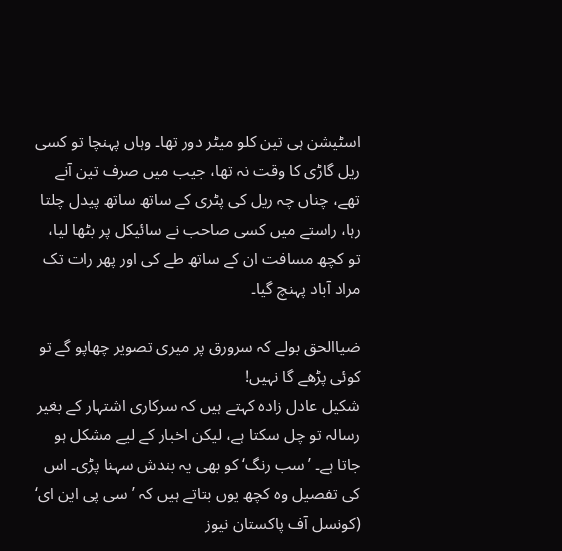اسٹیشن ہی تین کلو میٹر دور تھا۔ وہاں پہنچا تو کسی ریل گاڑی کا وقت نہ تھا، جیب میں صرف تین آنے تھے، چناں چہ ریل کی پٹری کے ساتھ ساتھ پیدل چلتا رہا، راستے میں کسی صاحب نے سائیکل پر بٹھا لیا، تو کچھ مسافت ان کے ساتھ طے کی اور پھر رات تک مراد آباد پہنچ گیا۔

ضیاالحق بولے کہ سرورق پر میری تصویر چھاپو گے تو کوئی پڑھے گا نہیں!
شکیل عادل زادہ کہتے ہیں کہ سرکاری اشتہار کے بغیر رسالہ تو چل سکتا ہے، لیکن اخبار کے لیے مشکل ہو جاتا ہے۔ ’سب رنگ‘ کو بھی یہ بندش سہنا پڑی۔ اس کی تفصیل وہ کچھ یوں بتاتے ہیں کہ ’سی پی این ای‘ (کونسل آف پاکستان نیوز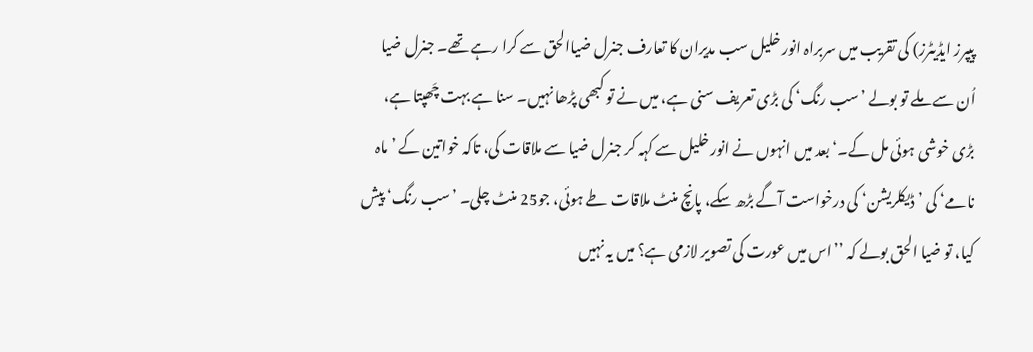پیپرز ایڈیٹرز) کی تقریب میں سربراہ انور خلیل سب مدیران کا تعارف جنرل ضیاالحق سے کرا رہے تھے۔ جنرل ضیا اُن سے ملے تو بولے ’سب رنگ‘ کی بڑی تعریف سنی ہے، میں نے تو کبھی پڑھا نہیں۔ سنا ہے بہت چَھپتا ہے، بڑی خوشی ہوئی مل کے۔‘ بعد میں انہوں نے انور خلیل سے کہہ کر جنرل ضیا سے ملاقات کی، تاکہ خواتین کے ’ماہ نامے‘ کی ’ڈیکلریشن‘ کی درخواست آگے بڑھ سکے، پانچ منٹ ملاقات طے ہوئی، جو25 منٹ چلی۔ ’سب رنگ‘ پیش کیا، تو ضیا الحق بولے کہ ’’اس میں عورت کی تصویر لازمی ہے؟ میں یہ نہیں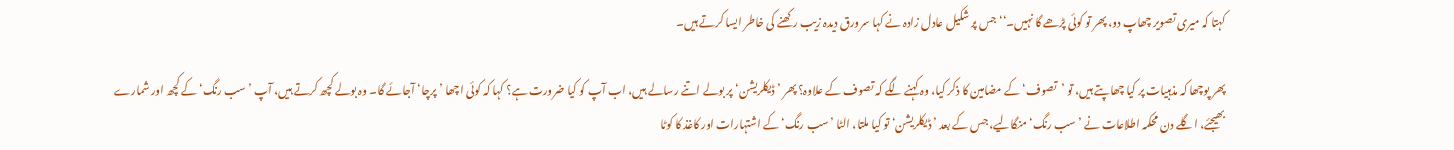کہتا کہ میری تصویر چھاپ دو، پھر تو کوئی پڑھے گا نہیں۔‘‘ جس پر شکیل عادل زادہ نے کہا سرورق دیدہ زیب رکھنے کی خاطر ایسا کرتے ہیں۔

پھر پوچھا کہ مذہبیات پر کیا چھاپتے ہیں، تو ’تصوف‘ کے مضامین کا ذکر کیا، وہ کہنے لگے کہ تصوف کے علاوہ؟ پھر ’ڈیکلریشن‘ پر بولے اتنے رسالے ہیں، اب آپ کو کیا ضرورت ہے؟ کہا کہ کوئی اچھا ’پرچا‘ آجائے گا۔ وہ بولے کچھ کرتے ہیں، آپ ’سب رنگ‘ کے کچھ اور شمارے بھیجئے، اگلے دن محکمہ اطلاعات نے ’سب رنگ‘ منگالیے، جس کے بعد ’ڈیکلریشن‘ تو کیا ملتا، الٹا ’سب رنگ‘ کے اشتہارات اور کاغذ کا کوٹا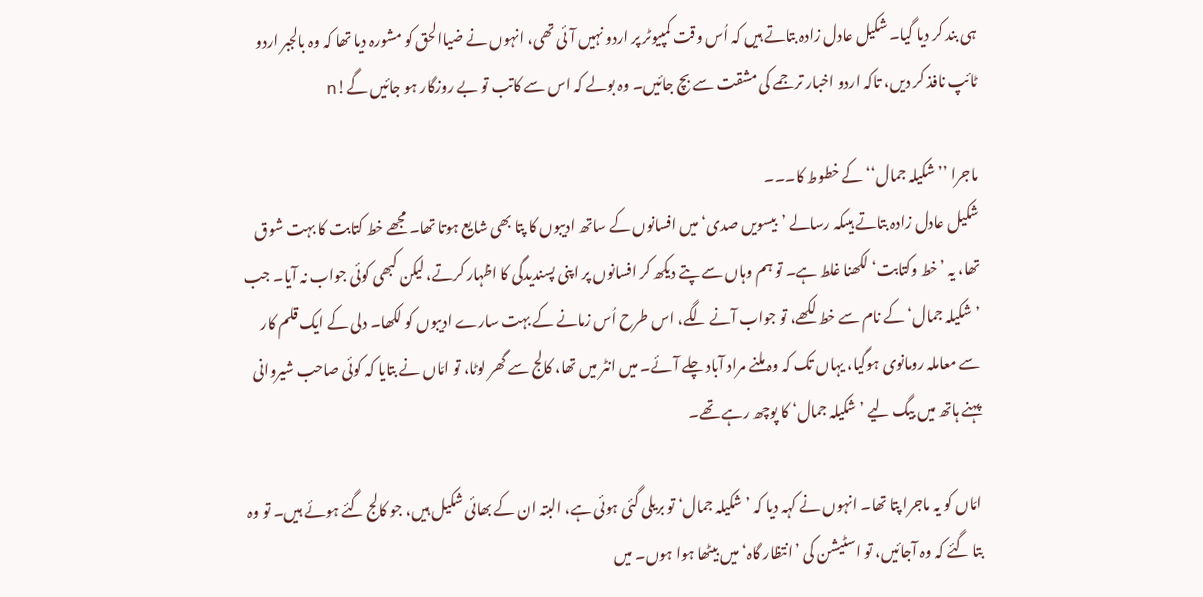ہی بند کر دیا گیا۔ شکیل عادل زادہ بتاتے ہیں کہ اُس وقت کمپیوٹر پر اردو نہیں آئی تھی، انہوں نے ضیاالحق کو مشورہ دیا تھا کہ وہ بالجبر اردو ٹائپ نافذ کر دیں، تاکہ اردو اخبار ترجمے کی مشقت سے بچ جائیں۔ وہ بولے کہ اس سے کاتب تو بے روزگار ہو جائیں گے!n

ماجرا ’’شکیلہ جمال‘‘ کے خطوط کا۔۔۔
شکیل عادل زادہ بتاتے ہیںکہ رسالے ’بیسویں صدی‘ میں افسانوں کے ساتھ ادیبوں کا پتا بھی شایع ہوتا تھا۔ مجھے خط کتابت کا بہت شوق تھا، یہ ’خط وکتابت‘ لکھنا غلط ہے۔ تو ہم وہاں سے پتے دیکھ کر افسانوں پر اپنی پسندیدگی کا اظہار کرتے، لیکن کبھی کوئی جواب نہ آیا۔ جب ’شکیلہ جمال‘ کے نام سے خط لکھے، تو جواب آنے لگے، اس طرح اُس زمانے کے بہت سارے ادیبوں کو لکھا۔ دلی کے ایک قلم کار سے معاملہ رومانوی ہوگیا، یہاں تک کہ وہ ملنے مراد آباد چلے آئے۔ میں انٹر میں تھا، کالج سے گھر لوٹا، تو امّاں نے بتایا کہ کوئی صاحب شیروانی پہنے ہاتھ میں بیگ لیے ’شکیلہ جمال‘ کا پوچھ رہے تھے۔

امّاں کو یہ ماجرا پتا تھا۔ انہوں نے کہہ دیا کہ ’شکیلہ جمال‘ تو بریلی گئی ہوئی ہے، البتہ ان کے بھائی شکیل ہیں، جو کالج گئے ہوئے ہیں۔ تو وہ بتا گئے کہ وہ آجائیں، تو اسٹیشن کی ’انتظار گاہ‘ میں بیٹھا ہوا ہوں۔ میں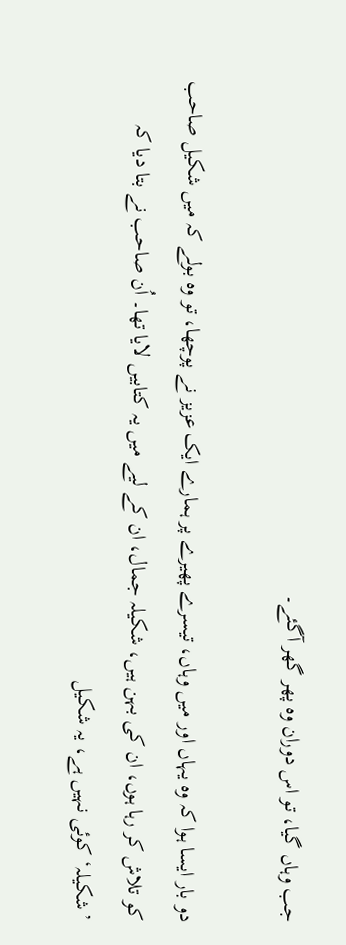جب وہاں گیا، تو اس دوران وہ پھر گھر آگئے۔

دو بار ایسا ہوا کہ وہ یہاں اور میں وہاں، تیسرے پھیرے پر ہمارے ایک عزیز نے پوچھا، تو وہ بولے کہ میں شکیل صاحب کو تلاش کر رہا ہوں، ان کی بہن ہیں، شکیلہ جمال، ان کے لیے میں یہ کتابیں لایا تھا۔ اُن صاحب نے بتا دیا کہ ’شکیلہ‘ کوئی نہیں ہے، یہ شکیل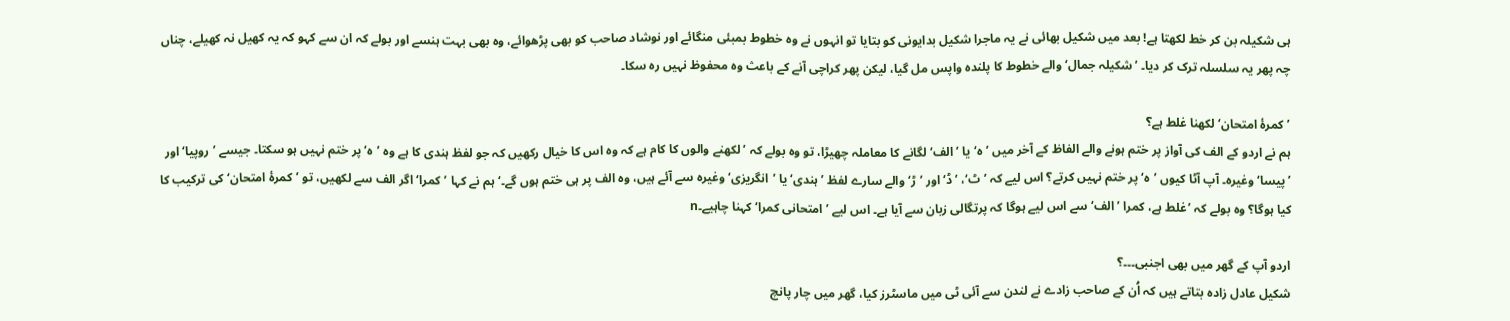ہی شکیلہ بن کر خط لکھتا ہے! بعد میں شکیل بھائی نے یہ ماجرا شکیل بدایونی کو بتایا تو انہوں نے وہ خطوط بمبئی منگائے اور نوشاد صاحب کو بھی پڑھوائے، وہ بھی بہت ہنسے اور بولے کہ ان سے کہو کہ یہ کھیل نہ کھیلے، چناں چہ پھر یہ سلسلہ ترک کر دیا۔ ’شکیلہ جمال‘ والے خطوط کا پلندہ واپس مل گیا، لیکن پھر کراچی آنے کے باعث وہ محفوظ نہیں رہ سکا۔

’کمرۂ امتحان‘ لکھنا غلط ہے؟
ہم نے اردو کے الف کی آواز پر ختم ہونے والے الفاظ کے آخر میں ’ہ‘ یا ’الف‘ لگانے کا معاملہ چھیڑا، تو وہ بولے کہ ’لکھنے والوں کا کام ہے کہ وہ اس کا خیال رکھیں کہ جو لفظ ہندی کا ہے وہ ’ہ‘ پر ختم نہیں ہو سکتا۔ جیسے ’روپیا‘ اور ’پیسا‘ وغیرہ۔ آپ آٹا کیوں ’ہ‘ پر ختم نہیں کرتے؟ اس لیے کہ ’ٹ‘، ’ڈ‘ اور ’ڑ‘ والے سارے لفظ ’ہندی‘ یا ’انگریزی‘ وغیرہ سے آئے ہیں، وہ الف پر ہی ختم ہوں گے۔‘ ہم نے کہا ’کمرا‘ اگر الف سے لکھیں، تو ’کمرۂ امتحان‘ کی ترکیب کا کیا ہوگا؟ وہ بولے کہ ’غلط ہے، کمرا ’الف‘ سے اس لیے ہوگا کہ پرتگالی زبان سے آیا ہے۔ اس لیے ’امتحانی کمرا‘ کہنا چاہیے۔n

اردو آپ کے گھر میں بھی اجنبی۔۔۔؟
شکیل عادل زادہ بتاتے ہیں کہ اُن کے صاحب زادے نے لندن سے آئی ٹی میں ماسٹرز کیا، گھر میں چار پانچ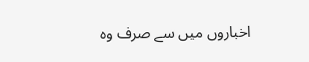اخباروں میں سے صرف وہ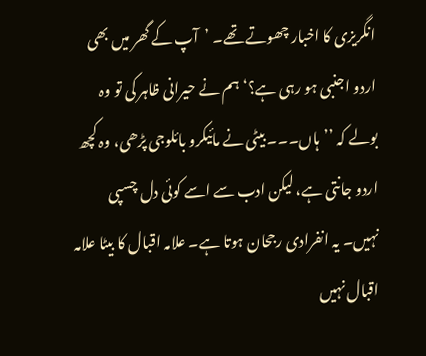انگریزی کا اخبار چھوتے تھے۔ ’آپ کے گھر میں بھی اردو اجنبی ہو رہی ہے؟‘ ہم نے حیرانی ظاہر کی تو وہ بولے کہ ’’ہاں۔۔۔ بیٹی نے مائیکرو بائلوجی پڑھی، وہ کچھ اردو جانتی ہے، لیکن ادب سے اسے کوئی دل چسپی نہیں۔ یہ انفرادی رجحان ہوتا ہے۔ علامہ اقبال کا بیٹا علامہ اقبال نہیں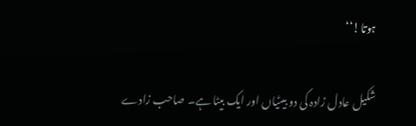ہوتا!‘‘

شکیل عادل زادہ کی دو بیٹیاں اور ایک بیٹا ہے۔ صاحب زادے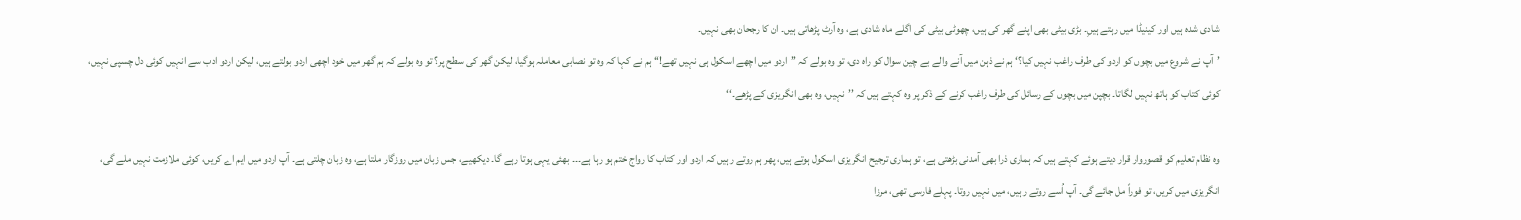شادی شدہ ہیں اور کینیڈا میں رہتے ہیںِ۔ بڑی بیٹی بھی اپنے گھر کی ہیں، چھوٹی بیٹی کی اگلے ماہ شادی ہے، وہ آرٹ پڑھاتی ہیں۔ ان کا رجحان بھی نہیں۔
’آپ نے شروع میں بچوں کو اردو کی طرف راغب نہیں کیا؟‘ ہم نے ذہن میں آنے والے بے چین سوال کو راہ دی، تو وہ بولے کہ ’’اردو میں اچھے اسکول ہی نہیں تھے!‘‘ ہم نے کہا کہ وہ تو نصابی معاملہ ہوگیا، لیکن گھر کی سطح پر؟ تو وہ بولے کہ ہم گھر میں خود اچھی اردو بولتے ہیں، لیکن اردو ادب سے انہیں کوئی دل چسپی نہیں، کوئی کتاب کو ہاتھ نہیں لگاتا۔ بچپن میں بچوں کے رسائل کی طرف راغب کرنے کے ذکر پر وہ کہتے ہیں کہ ’’نہیں، وہ بھی انگریزی کے پڑھے۔‘‘

وہ نظام تعلیم کو قصوروار قرار دیتے ہوئے کہتے ہیں کہ ہماری ذرا بھی آمدنی بڑھتی ہے، تو ہماری ترجیح انگریزی اسکول ہوتے ہیں، پھر ہم روتے رہیں کہ اردو اور کتاب کا رواج ختم ہو رہا ہے۔۔۔ بھئی یہی ہوتا رہے گا۔ دیکھیے، جس زبان میں روزگار ملتا ہے، وہ زبان چلتی ہے۔ آپ اردو میں ایم اے کریں، کوئی ملازمت نہیں ملے گی، انگریزی میں کریں، تو فوراً مل جائے گی۔ آپ اُسے روتے رہیں، میں نہیں روتا۔ پہلے فارسی تھی، مرزا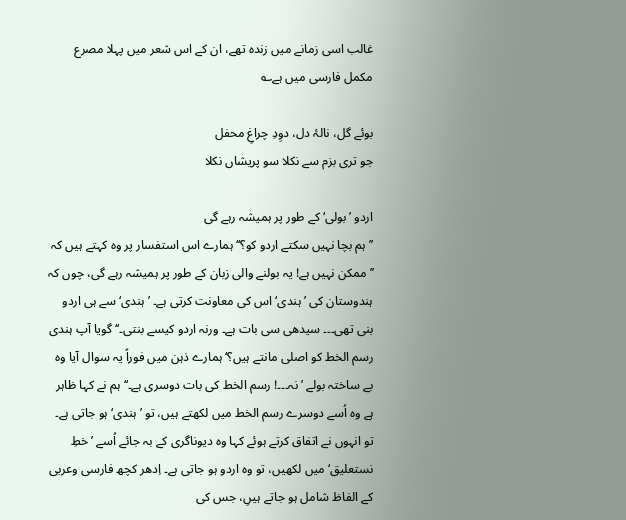غالب اسی زمانے میں زندہ تھے، ان کے اس شعر میں پہلا مصرع مکمل فارسی میں ہے؎

بوئے گل، نالۂ دل، دوِدِ چراغِ محفل
جو تری بزم سے نکلا سو پریشاں نکلا

اردو ’بولی‘ کے طور پر ہمیشہ رہے گی
’’ہم بچا نہیں سکتے اردو کو؟‘‘ ہمارے اس استفسار پر وہ کہتے ہیں کہ ’’ممکن نہیں ہے! یہ بولنے والی زبان کے طور پر ہمیشہ رہے گی، چوں کہ ہندوستان کی ’ہندی‘ اس کی معاونت کرتی ہے۔ ’ہندی‘ سے ہی اردو بنی تھی۔۔۔ سیدھی سی بات ہے۔ ورنہ اردو کیسے بنتی۔‘‘ گویا آپ ہندی رسم الخط کو اصلی مانتے ہیں؟‘ ہمارے ذہن میں فوراً یہ سوال آیا وہ بے ساختہ بولے ’نہ۔۔۔! رسم الخط کی بات دوسری ہے۔‘‘ ہم نے کہا ظاہر ہے وہ اُسے دوسرے رسم الخط میں لکھتے ہیں، تو ’ہندی‘ ہو جاتی ہے۔ تو انہوں نے اتفاق کرتے ہوئے کہا وہ دیوناگری کے بہ جائے اُسے ’خطِ نستعلیق‘ میں لکھیں، تو وہ اردو ہو جاتی ہے۔ اِدھر کچھ فارسی وعربی کے الفاظ شامل ہو جاتے ہیںِ، جس کی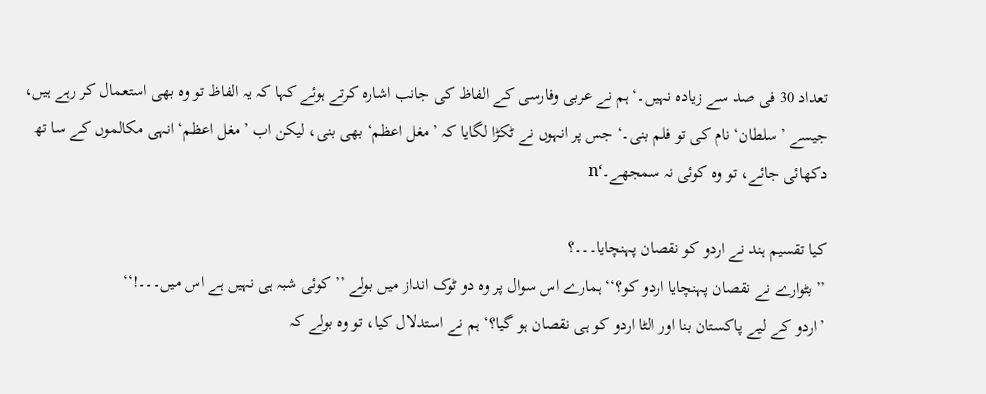تعداد 30 فی صد سے زیادہ نہیں۔‘ ہم نے عربی وفارسی کے الفاظ کی جانب اشارہ کرتے ہوئے کہا کہ یہ الفاظ تو وہ بھی استعمال کر رہے ہیں، جیسے ’سلطان‘ نام کی تو فلم بنی۔‘ جس پر انہوں نے ٹکڑا لگایا کہ ’مغل اعظم‘ بھی بنی، لیکن اب ’مغل اعظم‘ انہی مکالموں کے سا تھ دکھائی جائے، تو وہ کوئی نہ سمجھے۔‘n

کیا تقسیم ہند نے اردو کو نقصان پہنچایا۔۔۔؟
’’بٹوارے نے نقصان پہنچایا اردو کو؟‘‘ ہمارے اس سوال پر وہ دو ٹوک انداز میں بولے ’’کوئی شبہ ہی نہیں ہے اس میں۔۔۔!‘‘
’اردو کے لیے پاکستان بنا اور الٹا اردو کو ہی نقصان ہو گیا؟‘ ہم نے استدلال کیا، تو وہ بولے کہ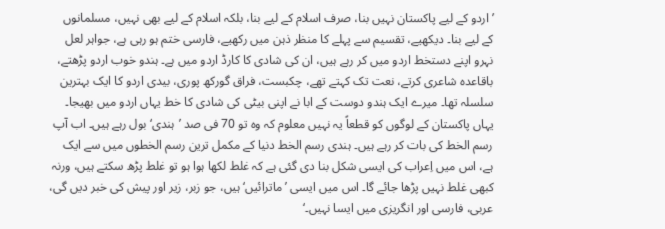’اردو کے لیے پاکستان نہیں بنا، صرف اسلام کے لیے بنا، بلکہ اسلام کے لیے بھی نہیں، مسلمانوں کے لیے بنا۔ دیکھیے، تقسیم سے پہلے کا منظر ذہن میں رکھیے، فارسی ختم ہو رہی ہے، جواہر لعل نہرو اپنے دستخط اردو میں کر رہے ہیں، ان کی شادی کا کارڈ اردو میں ہے۔ ہندو خوب اردو پڑھتے، باقاعدہ شاعری کرتے، نعت تک کہتے تھے، چکبست، فراق گورکھ پوری، بیدی اردو کا ایک بہترین سلسلہ تھا۔ میرے ایک ہندو دوست کے ابا نے اپنی بیٹی کی شادی کا خط یہاں اردو میں بھیجا۔ یہاں پاکستان کے لوگوں کو قطعاً یہ نہیں معلوم کہ وہ تو 70 فی صد ’ہندی‘ بول رہے ہیں۔ اب آپ رسم الخط کی بات کر رہے ہیں۔ ہندی رسم الخط دنیا کے مکمل ترین رسم الخطوں میں سے ایک ہے، اس میں اِعراب کی ایسی شکل بنا دی گئی ہے کہ غلط لکھا ہوا ہو تو غلط پڑھ سکتے ہیں، ورنہ کبھی غلط نہیں پڑھا جائے گا۔ اس میں ایسی ’ماترائیں‘ ہیں، جو زبر، زیر اور پیش کی خبر دیں گی، عربی، فارسی اور انگریزی میں ایسا نہیں۔‘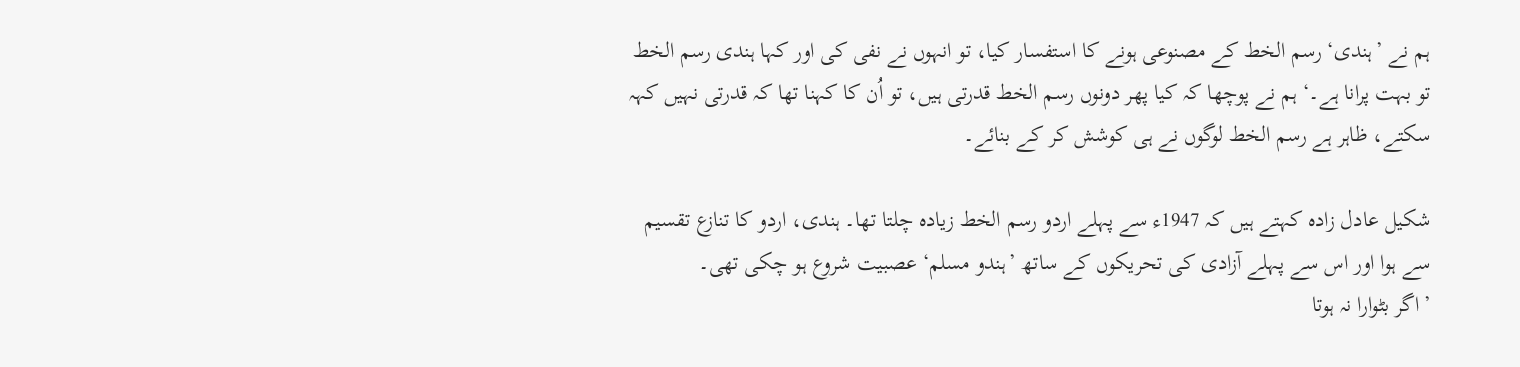ہم نے ’ہندی‘ رسم الخط کے مصنوعی ہونے کا استفسار کیا، تو انہوں نے نفی کی اور کہا ہندی رسم الخط تو بہت پرانا ہے۔‘ ہم نے پوچھا کہ کیا پھر دونوں رسم الخط قدرتی ہیں، تو اُن کا کہنا تھا کہ قدرتی نہیں کہہ سکتے، ظاہر ہے رسم الخط لوگوں نے ہی کوشش کر کے بنائے۔

شکیل عادل زادہ کہتے ہیں کہ 1947ء سے پہلے اردو رسم الخط زیادہ چلتا تھا۔ ہندی، اردو کا تنازع تقسیم سے ہوا اور اس سے پہلے آزادی کی تحریکوں کے ساتھ ’ہندو مسلم‘ عصبیت شروع ہو چکی تھی۔
’اگر بٹوارا نہ ہوتا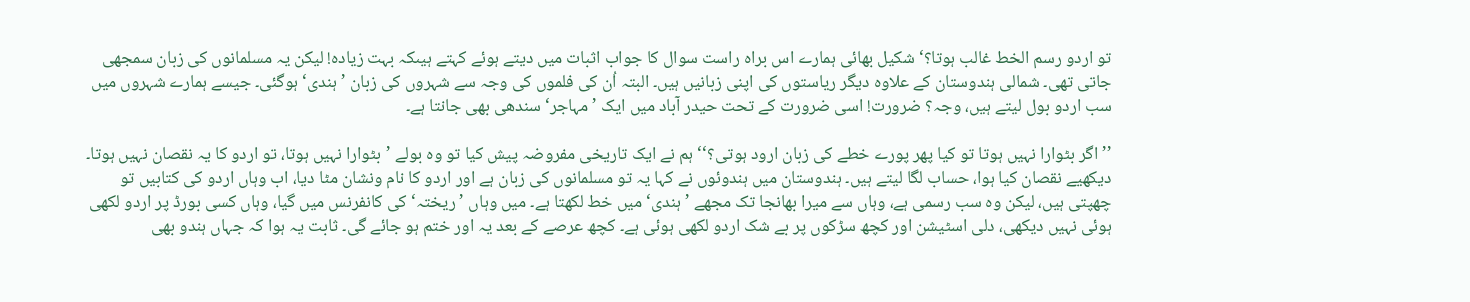تو اردو رسم الخط غالب ہوتا؟‘ شکیل بھائی ہمارے اس براہ راست سوال کا جواب اثبات میں دیتے ہوئے کہتے ہیںکہ بہت زیادہ! لیکن یہ مسلمانوں کی زبان سمجھی جاتی تھی۔ شمالی ہندوستان کے علاوہ دیگر ریاستوں کی اپنی زبانیں ہیں۔ البتہ اُن کی فلموں کی وجہ سے شہروں کی زبان ’ہندی‘ ہوگئی۔ جیسے ہمارے شہروں میں سب اردو بول لیتے ہیں، وجہ؟ ضرورت! اسی ضرورت کے تحت حیدر آباد میں ایک ’مہاجر‘ سندھی بھی جانتا ہے۔

’’اگر بٹوارا نہیں ہوتا تو کیا پھر پورے خطے کی زبان ارود ہوتی؟‘‘ ہم نے ایک تاریخی مفروضہ پیش کیا تو وہ بولے ’بٹوارا نہیں ہوتا، تو اردو کا یہ نقصان نہیں ہوتا۔ دیکھیے نقصان کیا ہوا، حساب لگا لیتے ہیں۔ ہندوستان میں ہندوئوں نے کہا یہ تو مسلمانوں کی زبان ہے اور اردو کا نام ونشان مٹا دیا، اب وہاں اردو کی کتابیں تو چھپتی ہیں، لیکن وہ سب رسمی ہے، وہاں سے میرا بھانجا تک مجھے ’ہندی‘ میں خط لکھتا ہے۔ میں وہاں ’ریختہ‘ کی کانفرنس میں گیا، وہاں کسی بورڈ پر اردو لکھی ہوئی نہیں دیکھی، دلی اسٹیشن اور کچھ سڑکوں پر بے شک اردو لکھی ہوئی ہے۔ کچھ عرصے کے بعد یہ اور ختم ہو جائے گی۔ ثابت یہ ہوا کہ جہاں ہندو بھی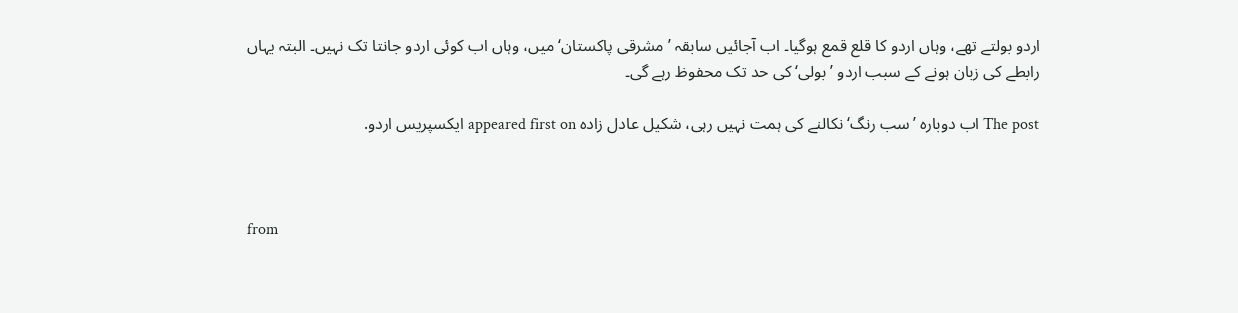اردو بولتے تھے، وہاں اردو کا قلع قمع ہوگیا۔ اب آجائیں سابقہ ’مشرقی پاکستان‘ میں، وہاں اب کوئی اردو جانتا تک نہیں۔ البتہ یہاں رابطے کی زبان ہونے کے سبب اردو ’بولی‘ کی حد تک محفوظ رہے گی۔

The post اب دوبارہ ’سب رنگ‘ نکالنے کی ہمت نہیں رہی، شکیل عادل زادہ appeared first on ایکسپریس اردو.



from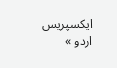ایکسپریس اردو »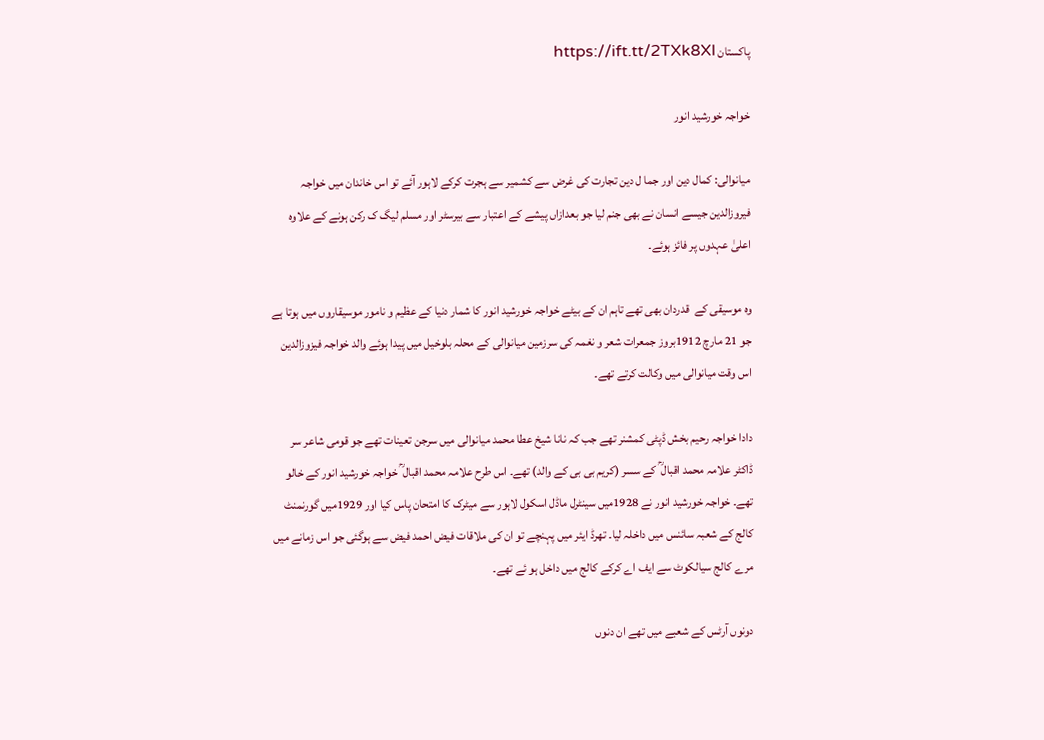پاکستان https://ift.tt/2TXk8Xl

خواجہ خورشید انور

میانوالی: کمال دین اور جما ل دین تجارت کی غرض سے کشمیر سے ہجرت کرکے لاہور آئے تو اس خاندان میں خواجہ فیروزالدین جیسے انسان نے بھی جنم لیا جو بعدازاں پیشے کے اعتبار سے بیرسٹر اور مسلم لیگ ک رکن ہونے کے علاوہ اعلیٰ عہدوں پر فائز ہوئے۔

وہ موسیقی کے  قدردان بھی تھے تاہم ان کے بیٹے خواجہ خورشید انور کا شمار دنیا کے عظیم و نامور موسیقاروں میں ہوتا ہے جو 21 مارچ 1912بروز جمعرات شعر و نغمہ کی سرزمین میانوالی کے محلہ بلوخیل میں پیدا ہوئے والد خواجہ فیزوزالدین اس وقت میانوالی میں وکالت کرتے تھے۔

دادا خواجہ رحیم بخش ڈپٹی کمشنر تھے جب کہ نانا شیخ عطا محمد میانوالی میں سرجن تعینات تھے جو قومی شاعر سر ڈاکٹر علامہ محمد اقبال ؒ کے سسر (کریم بی بی کے والد) تھے۔ اس طرح علامہ محمد اقبال ؒ خواجہ خورشید انور کے خالو تھے۔ خواجہ خورشید انور نے 1928میں سینٹرل ماڈل اسکول لاہور سے میٹرک کا امتحان پاس کیا اور 1929میں گورنمنٹ کالج کے شعبہ سائنس میں داخلہ لیا۔ تھرڈ ایئر میں پہنچے تو ان کی ملاقات فیض احمد فیض سے ہوگئی جو اس زمانے میں مرے کالج سیالکوٹ سے ایف اے کرکے کالج میں داخل ہو ئے تھے۔

دونوں آرٹس کے شعبے میں تھے ان دنوں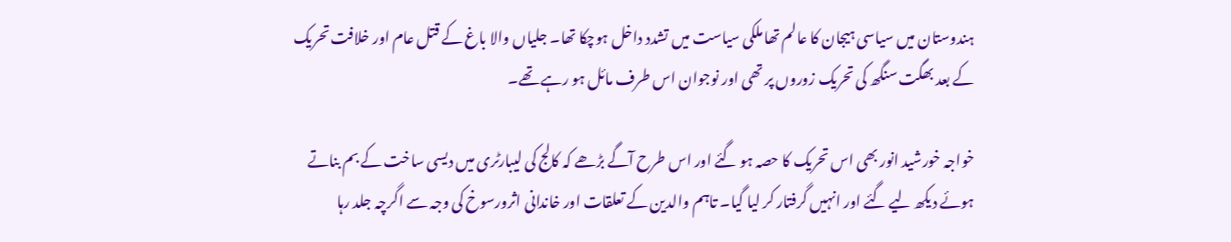ہندوستان میں سیاسی ہیجان کا عالم تھا ملکی سیاست میں تشدد داخل ہوچکا تھا۔ جلیاں والا باغ کے قتل عام اور خلافت تحریک کے بعد بھگت سنگھ کی تحریک زوروں پر تھی اور نوجوان اس طرف مائل ہو رہے تھے۔

خواجہ خورشید انور بھی اس تحریک کا حصہ ہو گئے اور اس طرح آگے بڑھے کہ کالج کی لیبارٹری میں دیسی ساخت کے بم بناتے ہوئے دیکھ لیے گئے اور انہیں گرفتار کر لیا گیا۔ تاہم والدین کے تعلقات اور خاندانی اثرورسوخ کی وجہ سے اگرچہ جلد رہا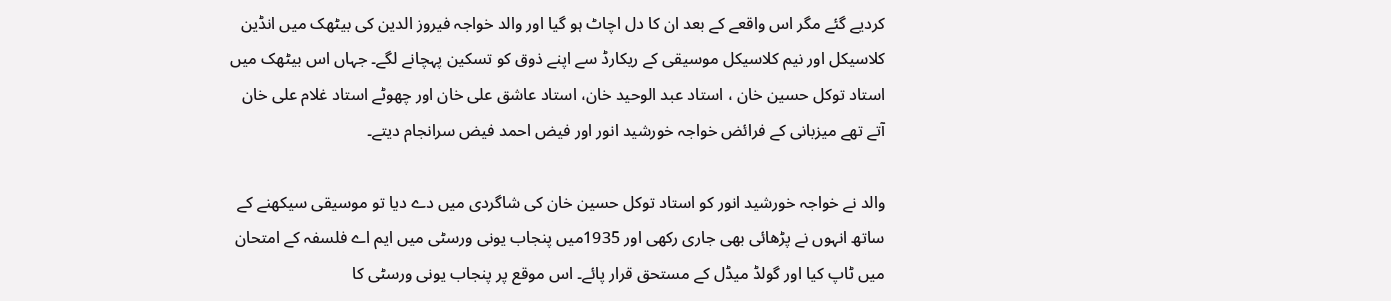کردیے گئے مگر اس واقعے کے بعد ان کا دل اچاٹ ہو گیا اور والد خواجہ فیروز الدین کی بیٹھک میں انڈین کلاسیکل اور نیم کلاسیکل موسیقی کے ریکارڈ سے اپنے ذوق کو تسکین پہچانے لگے۔ جہاں اس بیٹھک میں استاد توکل حسین خان ، استاد عبد الوحید خان، استاد عاشق علی خان اور چھوٹے استاد غلام علی خان آتے تھے میزبانی کے فرائض خواجہ خورشید انور اور فیض احمد فیض سرانجام دیتے۔

والد نے خواجہ خورشید انور کو استاد توکل حسین خان کی شاگردی میں دے دیا تو موسیقی سیکھنے کے ساتھ انہوں نے پڑھائی بھی جاری رکھی اور 1935میں پنجاب یونی ورسٹی میں ایم اے فلسفہ کے امتحان میں ٹاپ کیا اور گولڈ میڈل کے مستحق قرار پائے۔ اس موقع پر پنجاب یونی ورسٹی کا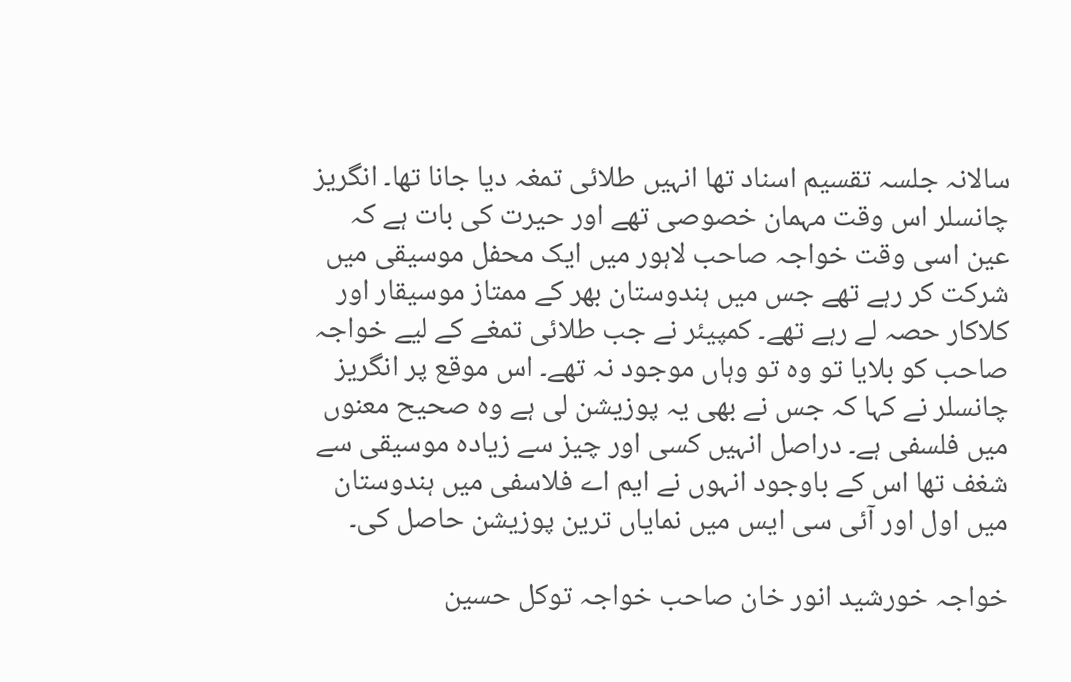سالانہ جلسہ تقسیم اسناد تھا انہیں طلائی تمغہ دیا جانا تھا۔ انگریز چانسلر اس وقت مہمان خصوصی تھے اور حیرت کی بات ہے کہ عین اسی وقت خواجہ صاحب لاہور میں ایک محفل موسیقی میں شرکت کر رہے تھے جس میں ہندوستان بھر کے ممتاز موسیقار اور کلاکار حصہ لے رہے تھے۔ کمپیئر نے جب طلائی تمغے کے لیے خواجہ صاحب کو بلایا تو وہ تو وہاں موجود نہ تھے۔ اس موقع پر انگریز چانسلر نے کہا کہ جس نے بھی یہ پوزیشن لی ہے وہ صحیح معنوں میں فلسفی ہے۔ دراصل انہیں کسی اور چیز سے زیادہ موسیقی سے شغف تھا اس کے باوجود انہوں نے ایم اے فلاسفی میں ہندوستان میں اول اور آئی سی ایس میں نمایاں ترین پوزیشن حاصل کی۔

خواجہ خورشید انور خان صاحب خواجہ توکل حسین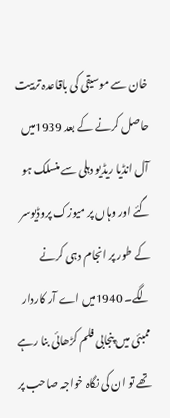خان سے موسیقی کی باقاعدہ تربیت حاصل کرنے کے بعد 1939میں آل انڈیا ریڈیو دہلی سے منسلک ہو گئے اور وہاں پر میوزک پروڈیوسر کے طور پر انجام دہی کرنے لگے۔ 1940میں اے آر کاردار ممبئی میں پنجابی فلم کڑھائی بنا رہے تھے تو ان کی نگاہ خواجہ صاحب پر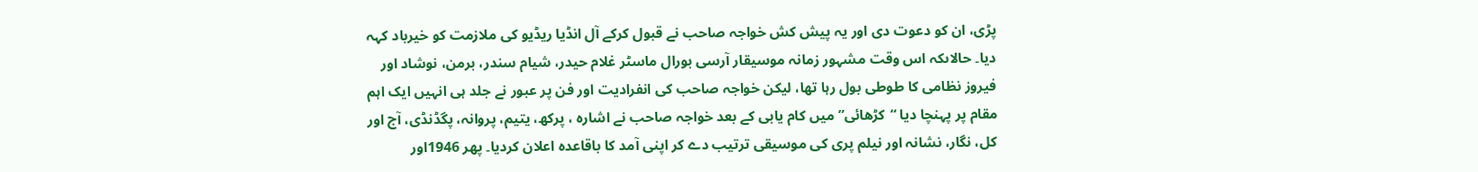پڑی، ان کو دعوت دی اور یہ پیش کش خواجہ صاحب نے قبول کرکے آل انڈیا ریڈیو کی ملازمت کو خیرباد کہہ دیا۔ حالاںکہ اس وقت مشہور زمانہ موسیقار آرسی بورال ماسٹر غلام حیدر، شیام سندر، برمن، نوشاد اور فیروز نظامی کا طوطی بول رہا تھا، لیکن خواجہ صاحب کی انفرادیت اور فن پر عبور نے جلد ہی انہیں ایک اہم مقام پر پہنچا دیا “کڑھائی” میں کام یابی کے بعد خواجہ صاحب نے اشارہ ، پرکھ، یتیم، پروانہ، پگڈنڈی، آج اور کل، نگار، نشانہ اور نیلم پری کی موسیقی ترتیب دے کر اپنی آمد کا باقاعدہ اعلان کردیا۔ پھر 1946اور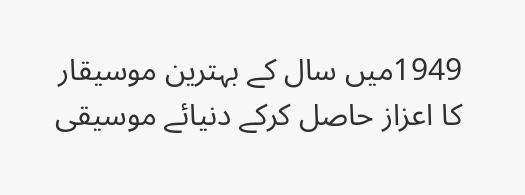1949میں سال کے بہترین موسیقار کا اعزاز حاصل کرکے دنیائے موسیقی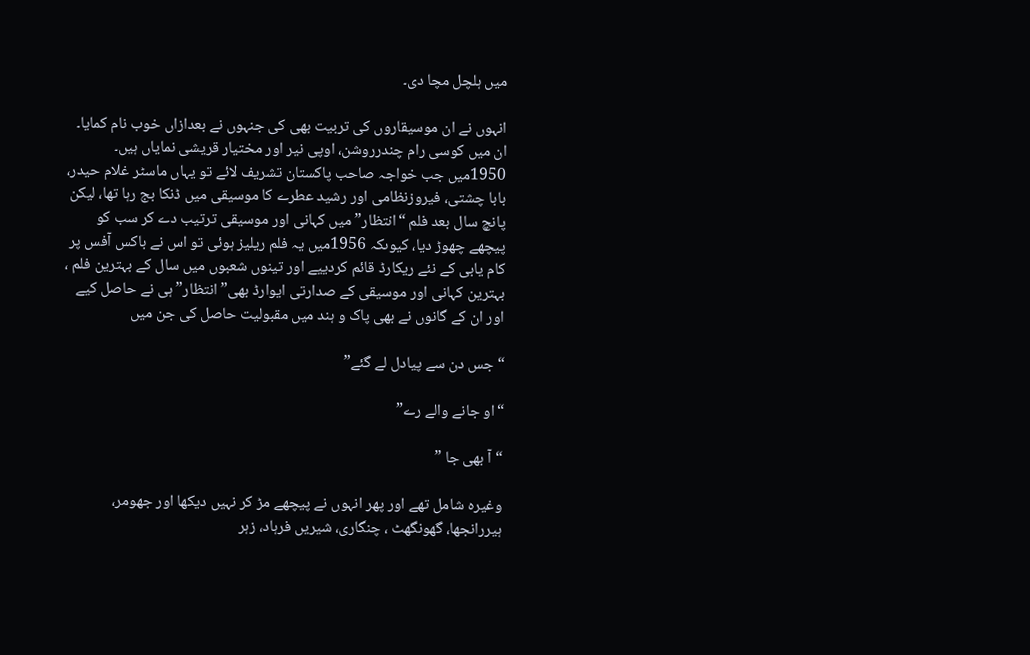میں ہلچل مچا دی۔

انہوں نے ان موسیقاروں کی تربیت بھی کی جنہوں نے بعدازاں خوب نام کمایا۔ ان میں کوسی رام چندرروشن، اوپی نیر اور مختیار قریشی نمایاں ہیں۔ 1950میں جب خواجہ صاحب پاکستان تشریف لائے تو یہاں ماسٹر غلام حیدر، بابا چشتی، فیروزنظامی اور رشید عطرے کا موسیقی میں ڈنکا بج رہا تھا، لیکن پانچ سال بعد فلم “انتظار” میں کہانی اور موسیقی ترتیب دے کر سب کو پیچھے چھوڑ دیا، کیوںکہ 1956میں یہ فلم ریلیز ہوئی تو اس نے باکس آفس پر کام یابی کے نئے ریکارڈ قائم کردییے اور تینوں شعبوں میں سال کے بہترین فلم ، بہترین کہانی اور موسیقی کے صدارتی ایوارڈ بھی”انتظار” ہی نے حاصل کیے اور ان کے گانوں نے بھی پاک و ہند میں مقبولیت حاصل کی جن میں

“جس دن سے پیادل لے گئے”

“او جانے والے رے”

“آ بھی جا ”

وغیرہ شامل تھے اور پھر انہوں نے پیچھے مڑ کر نہیں دیکھا اور جھومر، ہیررانجھا، گھونگھٹ ، چنگاری، شیریں فرہاد، زہر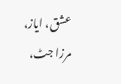عشق، ایاز، مرزا جٹ،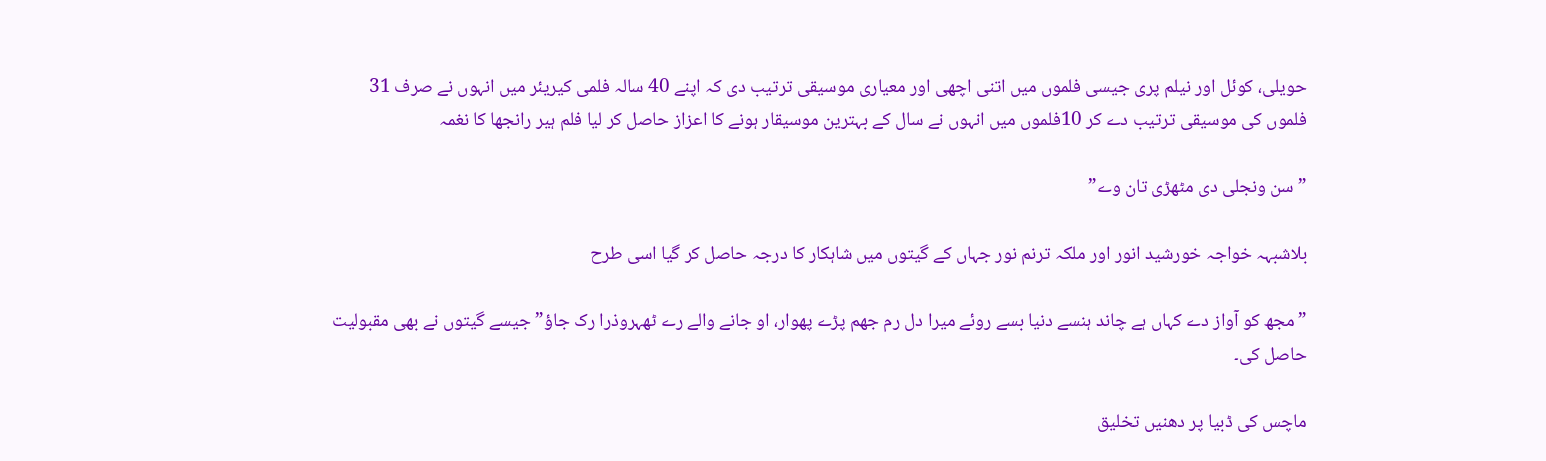حویلی، کوئل اور نیلم پری جیسی فلموں میں اتنی اچھی اور معیاری موسیقی ترتیب دی کہ اپنے 40 سالہ فلمی کیریئر میں انہوں نے صرف 31 فلموں کی موسیقی ترتیب دے کر 10فلموں میں انہوں نے سال کے بہترین موسیقار ہونے کا اعزاز حاصل کر لیا فلم ہیر رانجھا کا نغمہ

” سن ونجلی دی مٹھڑی تان وے”

بلاشبہہ خواجہ خورشید انور اور ملکہ ترنم نور جہاں کے گیتوں میں شاہکار کا درجہ حاصل کر گیا اسی طرح

” مجھ کو آواز دے کہاں ہے چاند ہنسے دنیا بسے روئے میرا دل رم جھم پڑے پھوار، او جانے والے رے ٹھہروذرا رک جاؤ” جیسے گیتوں نے بھی مقبولیت حاصل کی۔

ماچس کی ڈبیا پر دھنیں تخلیق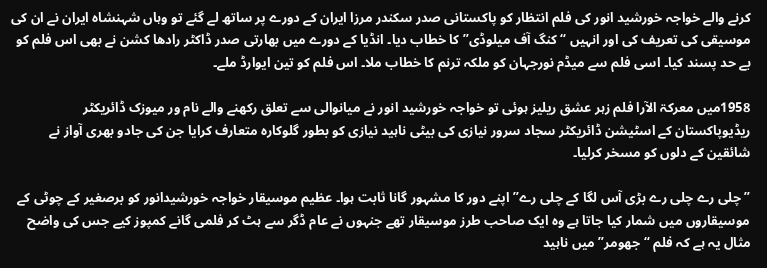کرنے والے خواجہ خورشید انور کی فلم انتظار کو پاکستانی صدر سکندر مرزا ایران کے دورے پر ساتھ لے گئے تو وہاں شہنشاہ ایران نے ان کی موسیقی کی تعریف کی اور انہیں “کنگ آف میلوڈی” کا خطاب دیا۔ انڈیا کے دورے میں بھارتی صدر ڈاکٹر رادھا کشن نے بھی اس فلم کو بے حد پسند کیا۔ اسی فلم سے میڈم نورجہان کو ملکہ ترنم کا خطاب ملا۔ اس فلم کو تین ایوارڈ ملے۔

1958میں معرکۃ الآرا فلم زہر عشق ریلیز ہوئی تو خواجہ خورشید انور نے میانوالی سے تعلق رکھنے والے نام ور میوزک ڈائریکٹر ریڈیوپاکستان کے اسٹیشن ڈائریکٹر سجاد سرور نیازی کی بیٹی ناہید نیازی کو بطور گلوکارہ متعارف کرایا جن کی جادو بھری آواز نے شائقین کے دلوں کو مسخر کرلیا۔

” چلی رے چلی رے بڑی آس لگا کے چلی رے” اپنے دور کا مشہور گانا ثابت ہوا۔ عظیم موسیقار خواجہ خورشیدانور کو برصغیر کے چوٹی کے موسیقاروں میں شمار کیا جاتا ہے وہ ایک صاحب طرز موسیقار تھے جنہوں نے عام ڈگر سے ہٹ کر فلمی گانے کمپوز کیے جس کی واضح مثال یہ ہے کہ فلم “جھومر” میں ناہید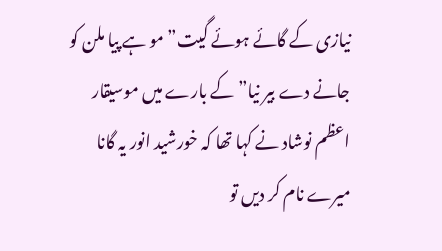نیازی کے گائے ہوئے گیت” مو ہے پیا ملن کو جانے دے بیر نیا” کے بارے میں موسیقار اعظم نوشاد نے کہا تھا کہ خورشید انور یہ گانا میرے نام کر دیں تو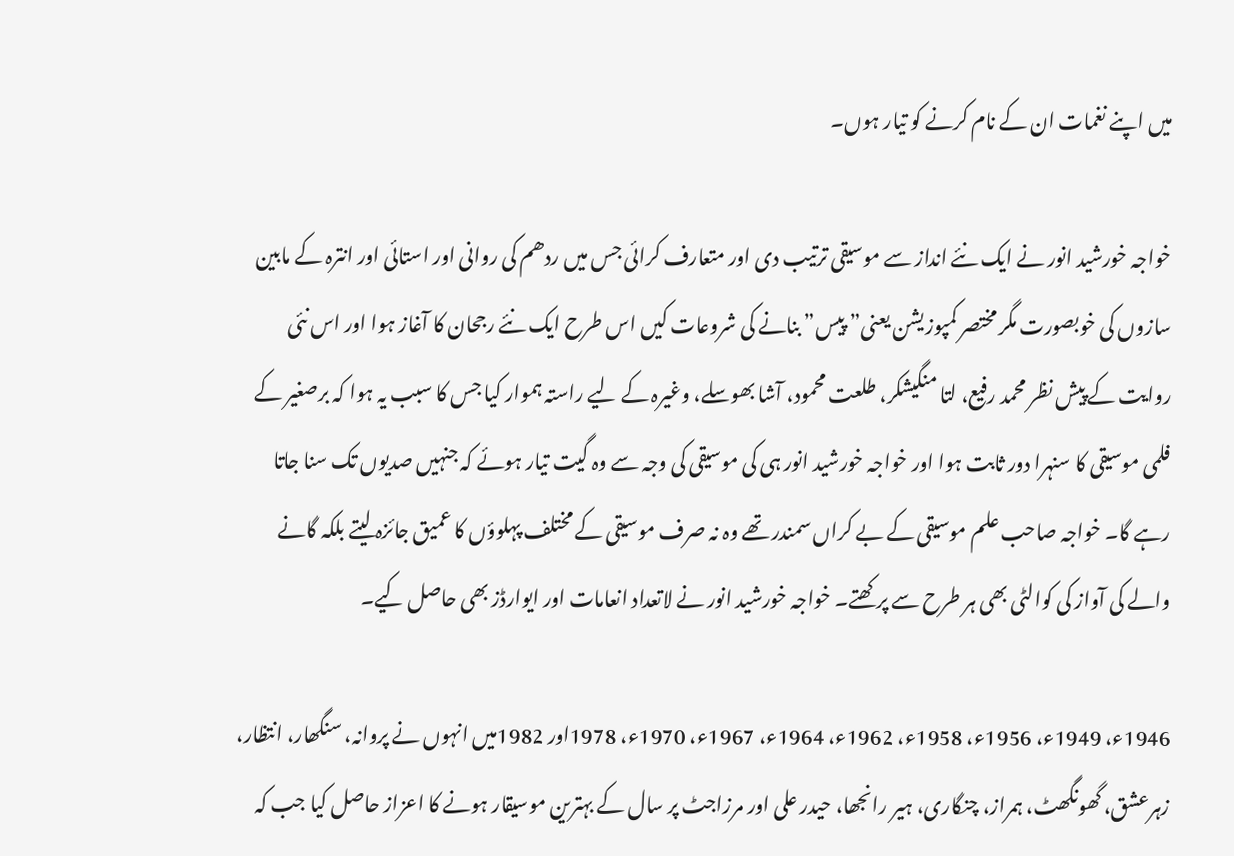میں اپنے نغمات ان کے نام کرنے کو تیار ہوں۔

خواجہ خورشید انور نے ایک نئے انداز سے موسیقی ترتیب دی اور متعارف کرائی جس میں ردھم کی روانی اور استائی اور انترہ کے مابین سازوں کی خوبصورت مگر مختصر کمپوزیشن یعنی” پیس” بنانے کی شروعات کیں اس طرح ایک نئے رجحان کا آغاز ہوا اور اس نئی روایت کے پیش نظر محمد رفیع، لتا منگیشکر، طلعت محمود، آشا بھوسلے، وغیرہ کے لیے راستہ ہموار کیا جس کا سبب یہ ہوا کہ برصغیر کے فلمی موسیقی کا سنہرا دور ثابت ہوا اور خواجہ خورشید انور ہی کی موسیقی کی وجہ سے وہ گیت تیار ہوئے کہ جنہیں صدیوں تک سنا جاتا رہے گا۔ خواجہ صاحب علم موسیقی کے بے کراں سمندر تھے وہ نہ صرف موسیقی کے مختلف پہلوؤں کا عمیق جائزہ لیتے بلکہ گانے والے کی آواز کی کوالٹی بھی ہر طرح سے پرکھتے۔ خواجہ خورشید انور نے لاتعداد انعامات اور ایوارڈز بھی حاصل کیے۔

1946ء، 1949ء، 1956ء، 1958ء، 1962ء، 1964ء، 1967ء، 1970ء، 1978اور 1982میں انہوں نے پروانہ، سنگھار، انتظار، زہرعشق، گھونگھٹ، ہمراز، چنگاری، ہیر رانجھا، حیدر علی اور مرزاجٹ پر سال کے بہترین موسیقار ہونے کا اعزاز حاصل کیا جب کہ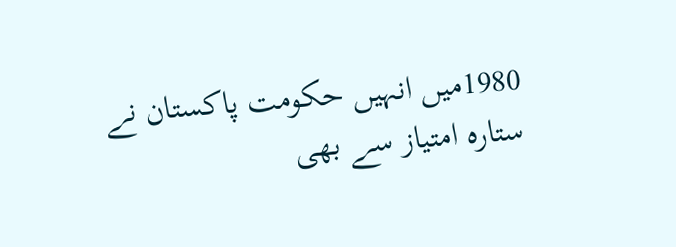1980میں انہیں حکومت پاکستان نے ستارہ امتیاز سے بھی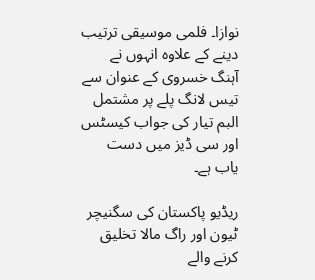نوازا۔ فلمی موسیقی ترتیب دینے کے علاوہ انہوں نے آہنگ خسروی کے عنوان سے تیس لانگ پلے پر مشتمل البم تیار کی جواب کیسٹس اور سی ڈیز میں دست یاب ہے۔

ریڈیو پاکستان کی سگنیچر ٹیون اور راگ مالا تخلیق کرنے والے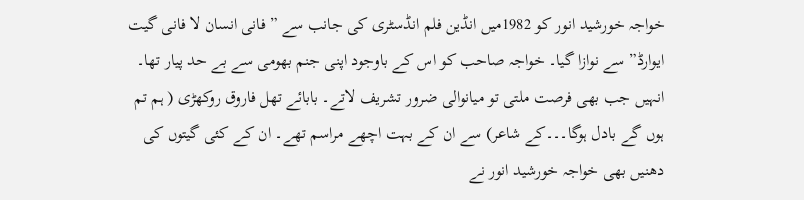خواجہ خورشید انور کو 1982میں انڈین فلم انڈسٹری کی جانب سے ” فانی انسان لا فانی گیت ایوارڈ” سے نوازا گیا۔ خواجہ صاحب کو اس کے باوجود اپنی جنم بھومی سے بے حد پیار تھا۔ انہیں جب بھی فرصت ملتی تو میانوالی ضرور تشریف لاتے۔ بابائے تھل فاروق روکھڑی ( ہم تم ہوں گے بادل ہوگا۔۔۔کے شاعر) سے ان کے بہت اچھے مراسم تھے۔ ان کے کئی گیتوں کی دھنیں بھی خواجہ خورشید انور نے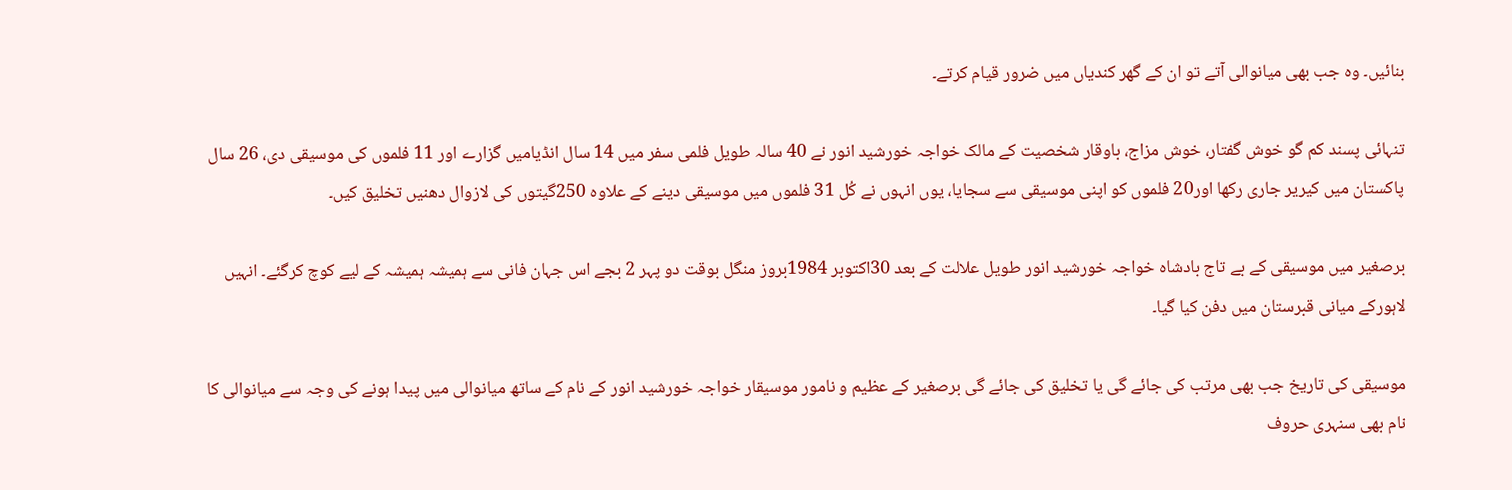بنائیں۔ وہ جب بھی میانوالی آتے تو ان کے گھر کندیاں میں ضرور قیام کرتے۔

تنہائی پسند کم گو خوش گفتار، خوش مزاج، باوقار شخصیت کے مالک خواجہ خورشید انور نے 40 سالہ طویل فلمی سفر میں 14 سال انڈیامیں گزارے اور 11 فلموں کی موسیقی دی، 26 سال پاکستان میں کیریر جاری رکھا اور20 فلموں کو اپنی موسیقی سے سجایا، یوں انہوں نے کُل 31 فلموں میں موسیقی دینے کے علاوہ 250گیتوں کی لازوال دھنیں تخلیق کیں۔

برصغیر میں موسیقی کے بے تاج بادشاہ خواجہ خورشید انور طویل علالت کے بعد 30اکتوبر 1984بروز منگل بوقت دو پہر 2 بجے اس جہان فانی سے ہمیشہ ہمیشہ کے لیے کوچ کرگئے۔ انہیں لاہورکے میانی قبرستان میں دفن کیا گیا۔

موسیقی کی تاریخ جب بھی مرتب کی جائے گی یا تخلیق کی جائے گی برصغیر کے عظیم و نامور موسیقار خواجہ خورشید انور کے نام کے ساتھ میانوالی میں پیدا ہونے کی وجہ سے میانوالی کا نام بھی سنہری حروف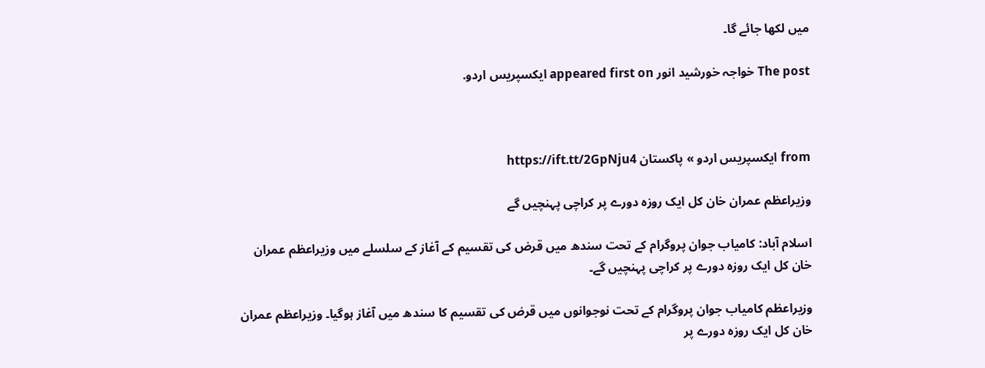میں لکھا جائے گا۔

The post خواجہ خورشید انور appeared first on ایکسپریس اردو.



from ایکسپریس اردو » پاکستان https://ift.tt/2GpNju4

وزیراعظم عمران خان کل ایک روزہ دورے پر کراچی پہنچیں گے

اسلام آباد: کامیاب جوان پروگرام کے تحت سندھ میں قرض کی تقسیم کے آغاز کے سلسلے میں وزیراعظم عمران خان کل ایک روزہ دورے پر کراچی پہنچیں گے۔

وزیراعظم کامیاب جوان پروگرام کے تحت نوجوانوں میں قرض کی تقسیم کا سندھ میں آغاز ہوگیا۔ وزیراعظم عمران خان کل ایک روزہ دورے پر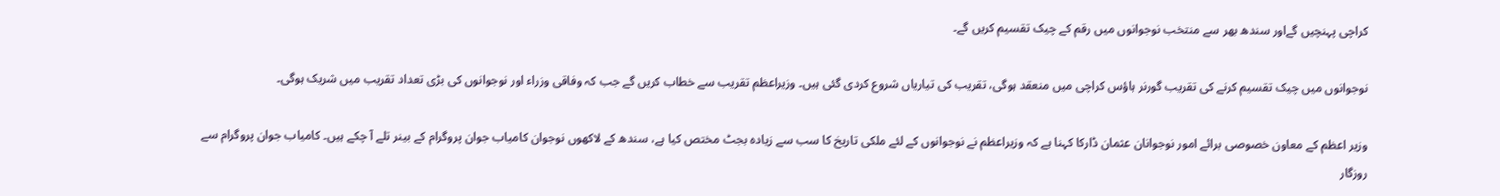کراچی پہنچیں گےاور سندھ بھر سے منتخب نوجوانوں میں رقم کے چیک تقسیم کریں گے۔

نوجوانوں میں چیک تقسیم کرنے کی تقریب گورنر ہاؤس کراچی میں منعقد ہوگی، تقریب کی تیاریاں شروع کردی گئی ہیں۔ وزیراعظم تقریب سے خطاب کریں گے جب کہ وفاقی وزراء اور نوجوانوں کی بڑی تعداد تقریب میں شریک ہوگی۔

وزیر اعظم کے معاون خصوصی برائے امور نوجوانان عثمان ڈارکا کہنا ہے کہ وزیراعظم نے نوجوانوں کے لئے ملکی تاریخ کا سب سے زیادہ بجٹ مختص کیا ہے، سندھ کے لاکھوں نوجوان کامیاب جوان پروگرام کے بینر تلے آ چکے ہیں۔ کامیاب جوان پروگرام سے روزگار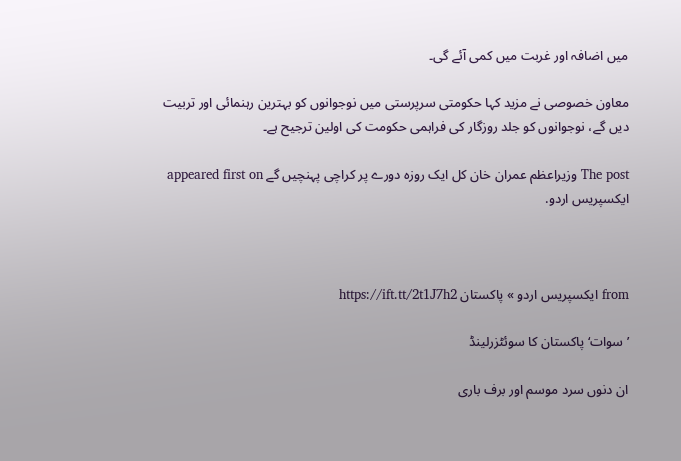میں اضافہ اور غربت میں کمی آئے گی۔

معاون خصوصی نے مزید کہا حکومتی سرپرستی میں نوجوانوں کو بہترین رہنمائی اور تربیت دیں گے، نوجوانوں کو جلد روزگار کی فراہمی حکومت کی اولین ترجیح ہے۔

The post وزیراعظم عمران خان کل ایک روزہ دورے پر کراچی پہنچیں گے appeared first on ایکسپریس اردو.



from ایکسپریس اردو » پاکستان https://ift.tt/2t1J7h2

’سوات‘ پاکستان کا سوئٹزرلینڈ

ان دنوں سرد موسم اور برف باری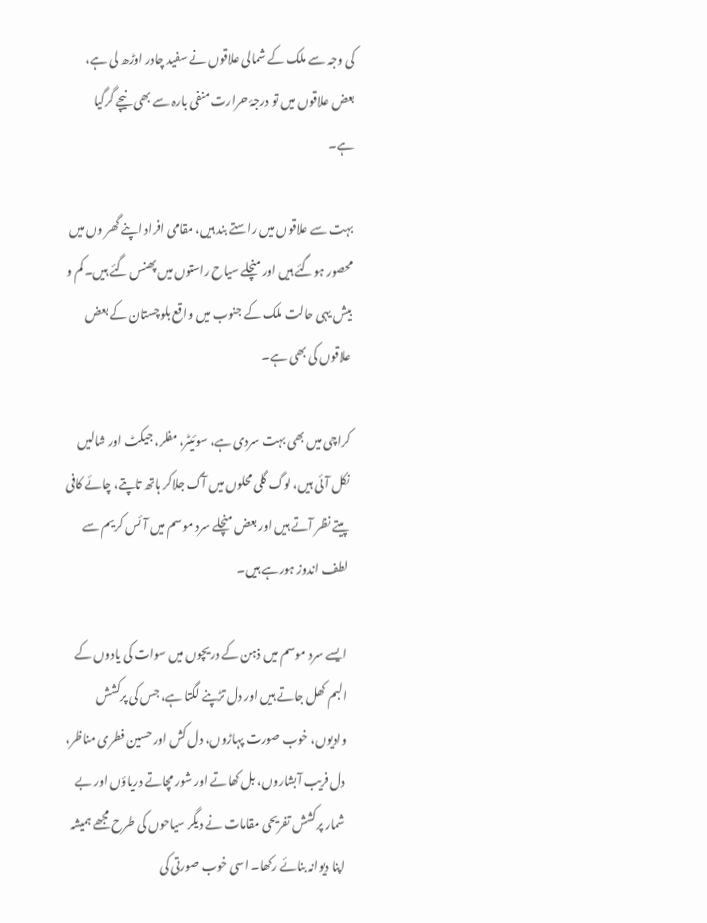کی وجہ سے ملک کے شمالی علاقوں نے سفید چادر اوڑھ لی ہے، بعض علاقوں میں تو درجۂ حرارت منفی بارہ سے بھی نیچے گرگیا ہے۔

بہت سے علاقوں میں راستے بند ہیں، مقامی افراد اپنے گھر وں میں محصور ہوگئے ہیں اور منچلے سیاح راستوں میں پھنس گئے ہیں۔ کم و بیش یہی حالت ملک کے جنوب میں واقع بلوچستان کے بعض علاقوں کی بھی ہے۔

کراچی میں بھی بہت سردی ہے، سوئیٹر، مفلر، جیکٹ اور شالیں نکل آئی ہیں، لوگ گلی محلوں میں آگ جلاکر ہاتھ تاپتے، چائے کافی پیتے نظر آتے ہیں اور بعض منچلے سرد موسم میں آئس کریم سے لطف اندوز ہورہے ہیں۔

ایسے سرد موسم میں ذہن کے دریچوں میں سوات کی یادوں کے البم کھل جاتے ہیں اور دل تڑپنے لگتا ہے، جس کی پرکشش وادیوں، خوب صورت پہاڑوں، دل کش اور حسین فطری مناظر، دل فریب آبشاروں، بل کھاتے اور شور مچاتے دریاؤں اور بے شمار پرکشش تفریحی مقامات نے دیگر سیاحوں کی طرح مجھے ہمیشہ اپنا دیوانہ بنائے رکھا۔ اسی خوب صورتی کی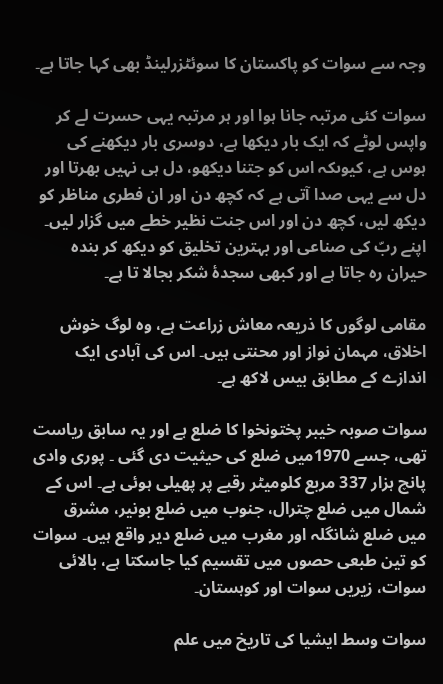وجہ سے سوات کو پاکستان کا سوئٹزرلینڈ بھی کہا جاتا ہے۔

سوات کئی مرتبہ جانا ہوا اور ہر مرتبہ یہی حسرت لے کر واپس لوٹے کہ ایک بار دیکھا ہے، دوسری بار دیکھنے کی ہوس ہے، کیوںکہ اس کو جتنا دیکھو، دل ہی نہیں بھرتا اور دل سے یہی صدا آتی ہے کہ کچھ دن اور ان فطری مناظر کو دیکھ لیں، کچھ دن اور اس جنت نظیر خطے میں گزار لیں۔ اپنے ربّ کی صناعی اور بہترین تخلیق کو دیکھ کر بندہ حیران رہ جاتا ہے اور کبھی سجدۂ شکر بجالا تا ہے۔

مقامی لوگوں کا ذریعہ معاش زراعت ہے، وہ لوگ خوش اخلاق، مہمان نواز اور محنتی ہیں۔ اس کی آبادی ایک اندازے کے مطابق بیس لاکھ ہے۔

سوات صوبہ خیبر پختونخوا کا ضلع ہے اور یہ سابق ریاست تھی، جسے 1970میں ضلع کی حیثیت دی گئی ۔ پوری وادی پانچ ہزار 337 مربع کلومیٹر رقبے پر پھیلی ہوئی ہے۔ اس کے شمال میں ضلع چترال، جنوب میں ضلع بونیر، مشرق میں ضلع شانگلہ اور مغرب میں ضلع دیر واقع ہیں۔ سوات کو تین طبعی حصوں میں تقسیم کیا جاسکتا ہے، بالائی سوات، زیریں سوات اور کوہستان۔

سوات وسط ایشیا کی تاریخ میں علم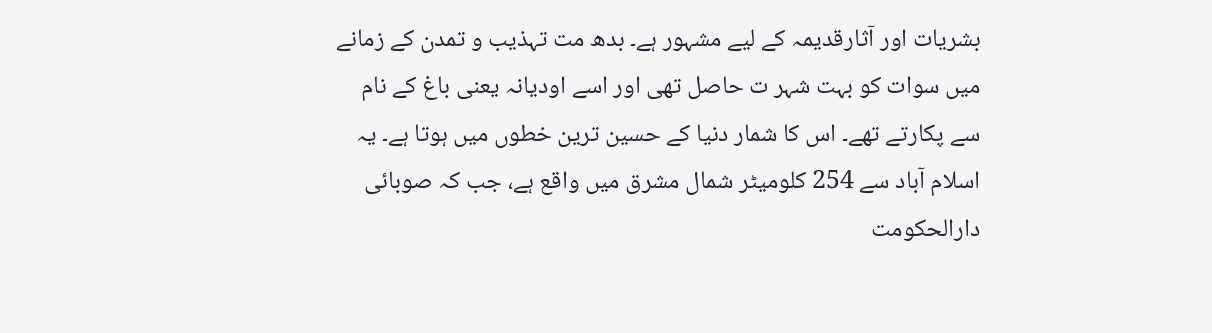بشریات اور آثارقدیمہ کے لیے مشہور ہے۔ بدھ مت تہذیب و تمدن کے زمانے میں سوات کو بہت شہر ت حاصل تھی اور اسے اودیانہ یعنی باغ کے نام سے پکارتے تھے۔ اس کا شمار دنیا کے حسین ترین خطوں میں ہوتا ہے۔ یہ اسلام آباد سے 254 کلومیٹر شمال مشرق میں واقع ہے، جب کہ صوبائی دارالحکومت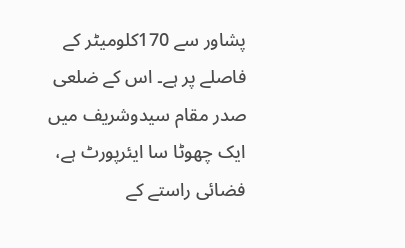پشاور سے 170کلومیٹر کے فاصلے پر ہے۔ اس کے ضلعی صدر مقام سیدوشریف میں ایک چھوٹا سا ایئرپورٹ ہے، فضائی راستے کے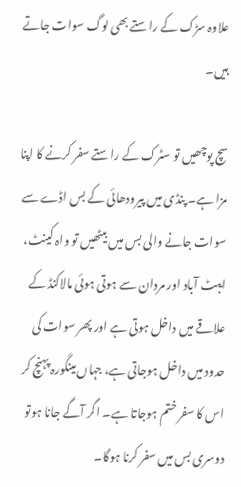علاوہ سڑک کے راستے بھی لوگ سوات جاتے ہیں۔

سچ پوچھیں تو سٹرک کے راستے سفر کرنے کا اپنا مزا ہے۔ پنڈی میں پیرودھائی کے بس اڈے سے سوات جانے والی بس میں بیٹھیں تو واہ کینٹ، ایبٹ آباد اور مردان سے ہوتی ہوئی مالاکنڈ کے علاقے میں داخل ہوتی ہے اور پھر سوات کی حدود میں داخل ہوجاتی ہے، جہاں مینگورہ پہنچ کر اس کا سفر ختم ہوجاتا ہے۔ اگر آگے جانا ہوتو دوسری بس میں سفر کرنا ہوگا۔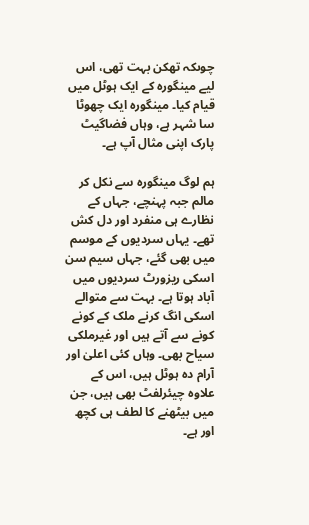چوںکہ تھکن بہت تھی، اس لیے مینگورہ کے ایک ہوٹل میں قیام کیا۔ مینگورہ ایک چھوٹا سا شہر ہے، وہاں فضاگیٹ پارک اپنی مثال آپ ہے۔

ہم لوگ مینگورہ سے نکل کر مالم جبہ پہنچے، جہاں کے نظارے ہی منفرد اور دل کش تھے۔ یہاں سردیوں کے موسم میں بھی گئے، جہاں سیم سن اسکی ریزورٹ سردیوں میں آباد ہوتا ہے۔ بہت سے متوالے اسکی انگ کرنے ملک کے کونے کونے سے آتے ہیں اور غیرملکی سیاح بھی۔ وہاں کئی اعلیٰ اور آرام دہ ہوٹل ہیں، اس کے علاوہ چیئرلفٹ بھی ہیں، جن میں بیٹھنے کا لطف ہی کچھ اور ہے۔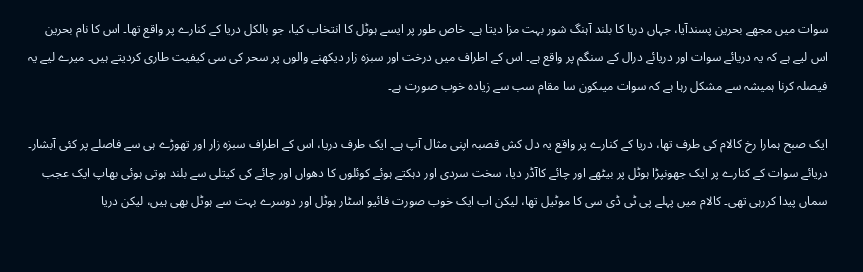سوات میں مجھے بحرین پسندآیا، جہاں دریا کا بلند آہنگ شور بہت مزا دیتا ہے۔ خاص طور پر ایسے ہوٹل کا انتخاب کیا، جو بالکل دریا کے کنارے پر واقع تھا۔ اس کا نام بحرین اس لیے ہے کہ یہ دریائے سوات اور دریائے درال کے سنگم پر واقع ہے۔ اس کے اطراف میں درخت اور سبزہ زار دیکھنے والوں پر سحر کی سی کیفیت طاری کردیتے ہیں۔ میرے لیے یہ فیصلہ کرنا ہمیشہ سے مشکل رہا ہے کہ سوات میںکون سا مقام سب سے زیادہ خوب صورت ہے۔

ایک صبح ہمارا رخ کالام کی طرف تھا، دریا کے کنارے پر واقع یہ دل کش قصبہ اپنی مثال آپ ہے۔ ایک طرف دریا، اس کے اطراف سبزہ زار اور تھوڑے ہی سے فاصلے پر کئی آبشار۔ دریائے سوات کے کنارے پر ایک جھونپڑا ہوٹل پر بیٹھے اور چائے کاآڈر دیا، سخت سردی اور دہکتے ہوئے کوئلوں کا دھواں اور چائے کی کیتلی سے بلند ہوتی ہوئی بھاپ ایک عجب سماں پیدا کررہی تھی۔ کالام میں پہلے پی ٹی ڈی سی کا موٹیل تھا، لیکن اب ایک خوب صورت فائیو اسٹار ہوٹل اور دوسرے بہت سے ہوٹل بھی ہیں، لیکن دریا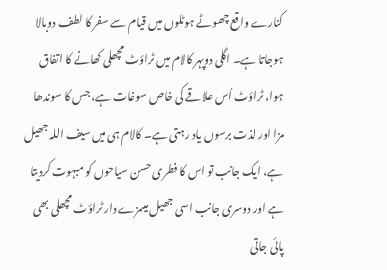کنارے واقع چھوٹے ہوٹلوں میں قیام سے سفر کا لطف دوبالا ہوجاتا ہے۔ اگلی دوپہر کالام میں ٹراؤٹ مچھلی کھانے کا اتفاق ہوا، ٹراؤٹ اُس علاقے کی خاص سوغات ہے، جس کا سوندھا مزا اور لذت برسوں یاد رہتی ہے۔ کالام ہی میں سیف اللہ جھیل ہے، ایک جانب تو اس کا فطری حسن سیاحوں کو مبہوت کردیتا ہے اور دوسری جانب اسی جھیل میںمزے دار ٹراؤٹ مچھلی بھی پائی جاتی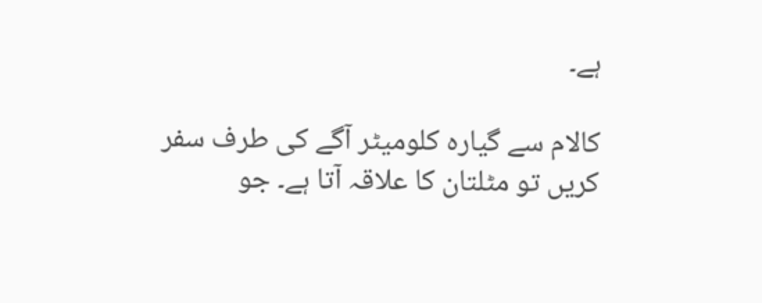ہے۔

کالام سے گیارہ کلومیٹر آگے کی طرف سفر کریں تو مٹلتان کا علاقہ آتا ہے۔ جو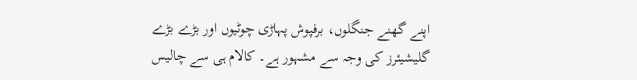اپنے گھنے جنگلوں، برفپوش پہاڑی چوٹیوں اور بڑے بڑے گلیشیئرز کی وجہ سے مشہور ہے۔ کالام ہی سے چالیس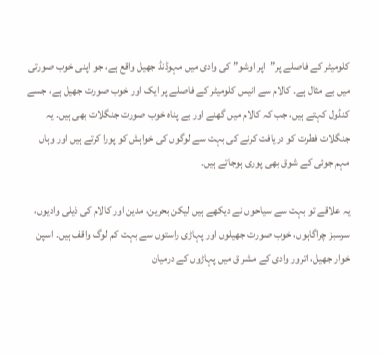کلومیٹر کے فاصلے پر”  اپر اوشو” کی وادی میں مہوڈنڈ جھیل واقع ہے، جو اپنی خوب صورتی میں بے مثال ہے۔ کالام سے انیس کلومیٹر کے فاصلے پر ایک اور خوب صورت جھیل ہے، جسے کنڈول کہتے ہیں، جب کہ کالام میں گھنے اور بے پناہ خوب صورت جنگلات بھی ہیں۔ یہ جنگلات فطرت کو دریافت کرنے کی بہت سے لوگوں کی خواہش کو پورا کرتے ہیں اور وہاں مہم جوئی کے شوق بھی پوری ہوجاتے ہیں۔

یہ علاقے تو بہت سے سیاحوں نے دیکھے ہیں لیکن بحرین، مدین اور کالام کی ذیلی وادیوں، سرسبز چراگاہوں، خوب صورت جھیلوں اور پہاڑی راستوں سے بہت کم لوگ واقف ہیں۔ اسپن خوار جھیل، اترور وادی کے مشر ق میں پہاڑوں کے درمیان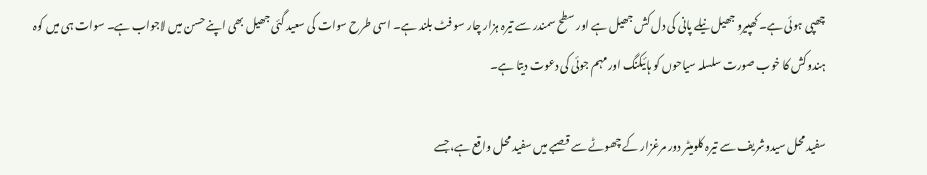چھپی ہوئی ہے۔ کھپیرو جھیل نیلے پانی کی دل کش جھیل ہے اور سطح سمندر سے تیرہ ہزار چار سو فٹ بلند ہے۔ اسی طرح سوات کی سعید گئی جھیل بھی اپنے حسن میں لاجواب ہے۔ سوات ہی میں کوہ ہندوکش کا خوب صورت سلسلہ سیاحوں کو ہائیکنگ اور مہم جوئی کی دعوت دیتا ہے۔

سفید محل سیدوشریف سے تیرہ کلومیٹر دور مرغزار کے چھوٹے سے قصبے میں سفید محل واقع ہے، جسے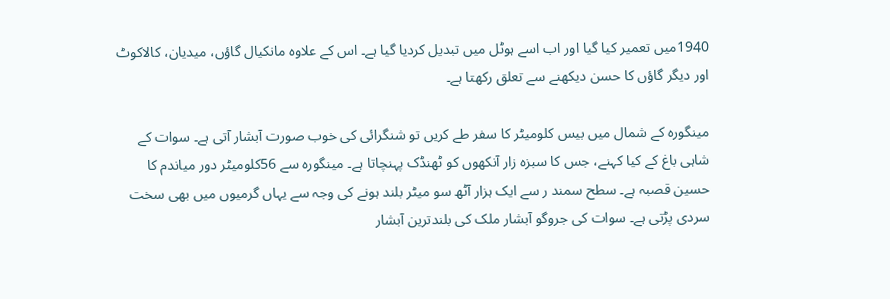1940میں تعمیر کیا گیا اور اب اسے ہوٹل میں تبدیل کردیا گیا ہے۔ اس کے علاوہ مانکیال گاؤں، میدیان، کالاکوٹ اور دیگر گاؤں کا حسن دیکھنے سے تعلق رکھتا ہے۔

مینگورہ کے شمال میں بیس کلومیٹر کا سفر طے کریں تو شنگرائی کی خوب صورت آبشار آتی ہے۔ سوات کے شاہی باغ کے کیا کہنے، جس کا سبزہ زار آنکھوں کو ٹھنڈک پہنچاتا ہے۔ مینگورہ سے 56کلومیٹر دور میاندم کا حسین قصبہ ہے۔ سطح سمند ر سے ایک ہزار آٹھ سو میٹر بلند ہونے کی وجہ سے یہاں گرمیوں میں بھی سخت سردی پڑتی ہے۔ سوات کی جروگو آبشار ملک کی بلندترین آبشار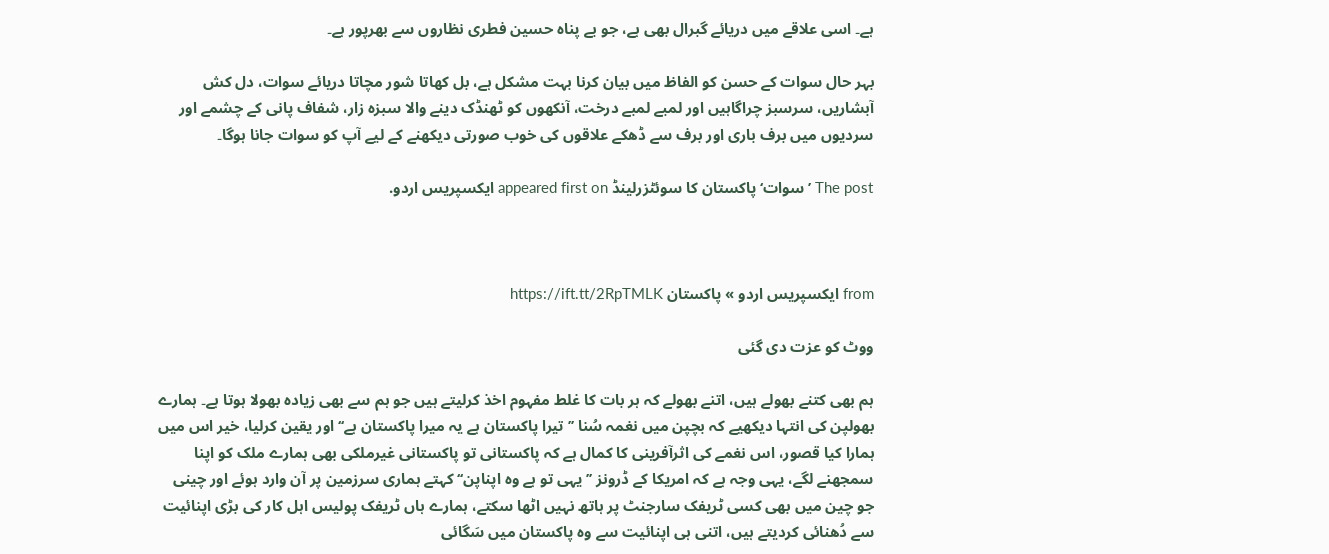ہے۔ اسی علاقے میں دریائے گبرال بھی ہے، جو بے پناہ حسین فطری نظاروں سے بھرپور ہے۔

بہر حال سوات کے حسن کو الفاظ میں بیان کرنا بہت مشکل ہے، بل کھاتا شور مچاتا دریائے سوات، دل کش آبشاریں، سرسبز چراگاہیں اور لمبے لمبے درخت، آنکھوں کو ٹھنڈک دینے والا سبزہ زار، شفاف پانی کے چشمے اور سردیوں میں برف باری اور برف سے ڈھکے علاقوں کی خوب صورتی دیکھنے کے لیے آپ کو سوات جانا ہوگا۔

The post ’سوات‘ پاکستان کا سوئٹزرلینڈ appeared first on ایکسپریس اردو.



from ایکسپریس اردو » پاکستان https://ift.tt/2RpTMLK

ووٹ کو عزت دی گئی

ہم بھی کتنے بھولے ہیں، اتنے بھولے کہ ہر بات کا غلط مفہوم اخذ کرلیتے ہیں جو ہم سے بھی زیادہ بھولا ہوتا ہے۔ ہمارے بھولپن کی انتہا دیکھیے کہ بچپن میں نغمہ سُنا ’’تیرا پاکستان ہے یہ میرا پاکستان ہے‘‘ اور یقین کرلیا، خیر اس میں ہمارا کیا قصور، اس نغمے کی اثرآفرینی کا کمال ہے کہ پاکستانی تو پاکستانی غیرملکی بھی ہمارے ملک کو اپنا سمجھنے لگے، یہی وجہ ہے کہ امریکا کے ڈرونز ’’یہی تو ہے وہ اپناپن‘‘ کہتے ہماری سرزمین پر آن وارد ہوئے اور چینی جو چین میں بھی کسی ٹریفک سارجنٹ پر ہاتھ نہیں اٹھا سکتے، ہمارے ہاں ٹریفک پولیس اہل کار کی بڑی اپنائیت سے دُھنائی کردیتے ہیں، اتنی ہی اپنائیت سے وہ پاکستان میں سَگائی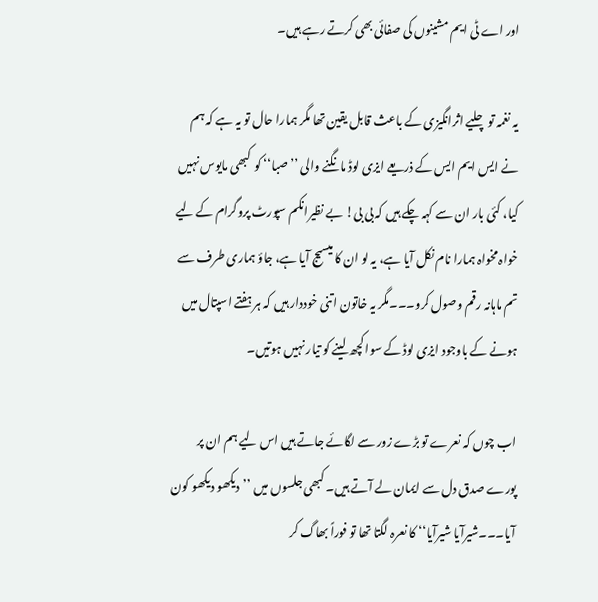اور اے ٹی ایم مشینوں کی صفائی بھی کرتے رہے ہیں۔

یہ نغمہ تو چلیے اثرانگیزی کے باعث قابل یقین تھا مگر ہمارا حال تو یہ ہے کہ ہم نے ایس ایم ایس کے ذریعے ایزی لوڈ مانگنے والی ’’صبا‘‘ کو  کبھی مایوس نہیں کیا، کئی بار ان سے کہہ چکے ہیں کہ بی بی! بے نظیرانکم سپورٹ پروگرام کے لیے خواہ مخواہ ہمارا نام نکل آیا ہے، یہ لو ان کا میسیج آیا ہے، جاؤ ہماری طرف سے تم ماہانہ رقم وصول کرو۔۔۔مگر یہ خاتون اتنی خوددار ہیں کہ ہر ہفتے اسپتال میں ہونے کے باوجود ایزی لوڈ کے سوا کچھ لینے کو تیار نہیں ہوتیں۔

اب چوں کہ نعرے تو بڑے زور سے لگائے جاتے ہیں اس لیے ہم ان پر پورے صدق دل سے ایمان لے آتے ہیں۔ کبھی جلسوں میں ’’دیکھو دیکھو کون آیا۔۔۔شیرآیا شیرآیا‘‘ کا نعرہ لگتا تھا تو فوراً بھاگ کر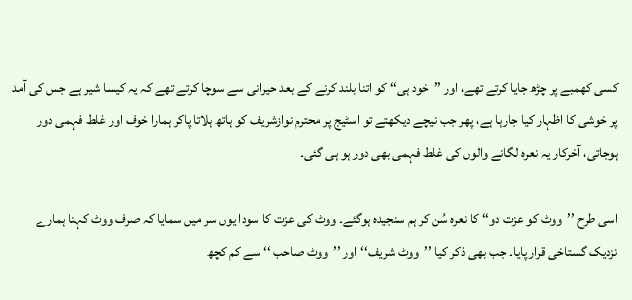کسی کھمبے پر چڑھ جایا کرتے تھے، اور ’’خود ہی‘‘ کو اتنا بلند کرنے کے بعد حیرانی سے سوچا کرتے تھے کہ یہ کیسا شیر ہے جس کی آمد پر خوشی کا اظہار کیا جارہا ہے، پھر جب نیچے دیکھتے تو اسٹیج پر محترم نوازشریف کو ہاتھ ہلاتا پاکر ہمارا خوف اور غلط فہمی دور ہوجاتی، آخرکار یہ نعرہ لگانے والوں کی غلط فہمی بھی دور ہو ہی گئی۔

اسی طرح ’’ووٹ کو عزت دو‘‘ کا نعرہ سُن کر ہم سنجیدہ ہوگئے۔ ووٹ کی عزت کا سودا یوں سر میں سمایا کہ صرف ووٹ کہنا ہمارے نزدیک گستاخی قرار پایا۔ جب بھی ذکر کیا ’’ووٹ شریف‘‘ اور ’’ووٹ صاحب ‘‘ سے کم کچھ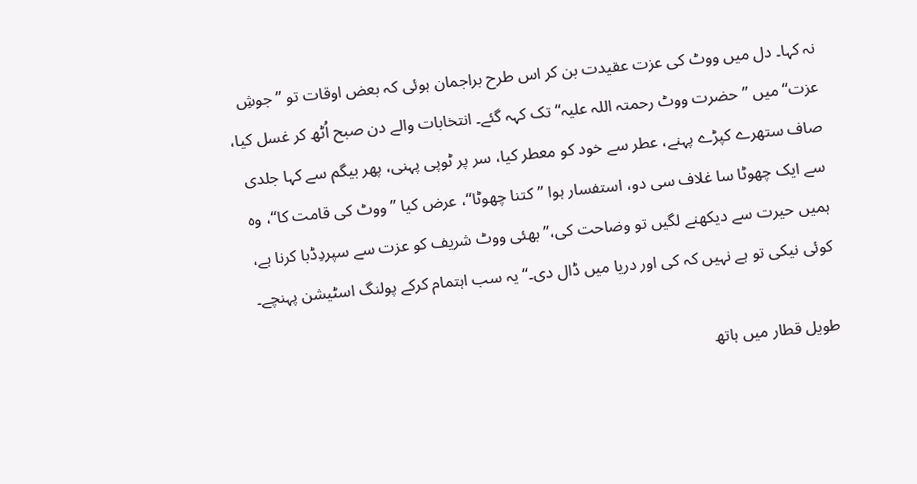نہ کہا۔ دل میں ووٹ کی عزت عقیدت بن کر اس طرح براجمان ہوئی کہ بعض اوقات تو ’’جوشِ عزت‘‘ میں ’’حضرت ووٹ رحمتہ اللہ علیہ‘‘ تک کہہ گئے۔ انتخابات والے دن صبح اُٹھ کر غسل کیا، صاف ستھرے کپڑے پہنے، عطر سے خود کو معطر کیا، سر پر ٹوپی پہنی، پھر بیگم سے کہا جلدی سے ایک چھوٹا سا غلاف سی دو، استفسار ہوا ’’کتنا چھوٹا‘‘، عرض کیا ’’ووٹ کی قامت کا‘‘، وہ ہمیں حیرت سے دیکھنے لگیں تو وضاحت کی،’’بھئی ووٹ شریف کو عزت سے سپردِڈبا کرنا ہے، کوئی نیکی تو ہے نہیں کہ کی اور دریا میں ڈال دی۔‘‘ یہ سب اہتمام کرکے پولنگ اسٹیشن پہنچے۔

طویل قطار میں ہاتھ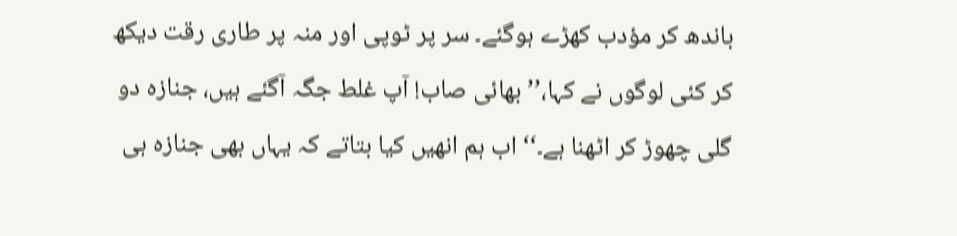باندھ کر مؤدب کھڑے ہوگئے۔ سر پر ٹوپی اور منہ پر طاری رقت دیکھ کر کئی لوگوں نے کہا،’’بھائی صاب! آپ غلط جگہ آگئے ہیں، جنازہ دو گلی چھوڑ کر اٹھنا ہے۔‘‘ اب ہم انھیں کیا بتاتے کہ یہاں بھی جنازہ ہی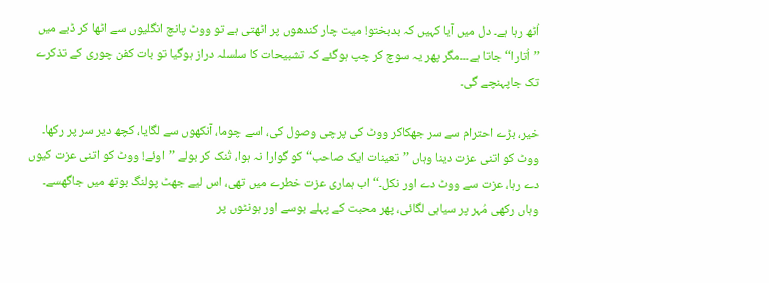اُٹھ رہا ہے۔ دل میں آیا کہیں کہ بدبختو! میت چار کندھوں پر اٹھتی ہے تو ووٹ پانچ انگلیوں سے اٹھا کر ڈبے میں ’’اُتارا‘‘ جاتا ہے۔۔۔مگر پھر یہ سوچ کر چپ ہوگئے کہ تشبیحات کا سلسلہ دراز ہوگیا تو بات کفن چوری کے تذکرے تک جاپہنچے گی۔

خیر، بڑے احترام سے سر جھکاکر ووٹ کی پرچی وصول کی، اسے چوما، آنکھوں سے لگایا، کچھ دیر سر پر رکھا۔ ووٹ کو اتنی عزت دینا وہاں ’’تعینات ایک صاحب‘‘ کو گوارا نہ ہوا، تُنک کر بولے ’’اوئے! ووٹ کو اتنی عزت کیوں دے رہا، عزت سے ووٹ دے اور نکل۔‘‘ اب ہماری عزت خطرے میں تھی، اس لیے جھٹ پولنگ بوتھ میں جاگھسے۔ وہاں رکھی مُہر پر سیاہی لگائی، پھر محبت کے پہلے بوسے اور ہونٹوں پر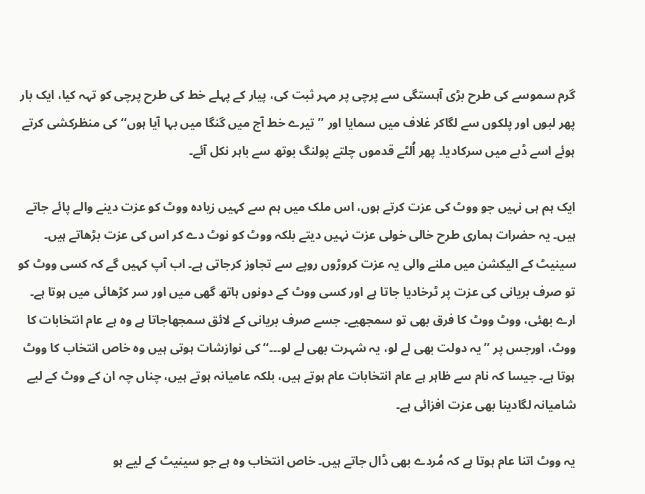گرم سموسے کی طرح بڑی آہستگی سے پرچی پر مہر ثبت کی، پیار کے پہلے خط کی طرح پرچی کو تہہ کیا، ایک بار پھر لبوں اور پلکوں سے لگاکر غلاف میں سمایا اور ’’تیرے خط آج میں گنگا میں بہا آیا ہوں‘‘ کی منظرکشی کرتے ہوئے اسے ڈبے میں سرکادیا۔ پھر اُلٹے قدموں چلتے پولنگ بوتھ سے باہر نکل آئے۔

ایک ہم ہی نہیں جو ووٹ کی عزت کرتے ہوں، اس ملک میں ہم سے کہیں زیادہ ووٹ کو عزت دینے والے پائے جاتے ہیں۔ یہ حضرات ہماری طرح خالی خولی عزت نہیں دیتے بلکہ ووٹ کو نوٹ دے کر اس کی عزت بڑھاتے ہیں۔ سینیٹ کے الیکشن میں ملنے والی یہ عزت کروڑوں روپے سے تجاوز کرجاتی ہے۔ اب آپ کہیں گے کہ کسی ووٹ کو تو صرف بریانی کی عزت پر ٹرخادیا جاتا ہے اور کسی ووٹ کے دونوں ہاتھ گھی میں اور سر کڑھائی میں ہوتا ہے۔ ارے بھئی، ووٹ ووٹ کا فرق بھی تو سمجھیے۔ جسے صرف بریانی کے لائق سمجھاجاتا ہے وہ ہے عام انتخابات کا ووٹ، اورجس پر ’’یہ دولت بھی لے لو، یہ شہرت بھی لے لو۔۔۔‘‘ کی نوازشات ہوتی ہیں وہ خاص انتخاب کا ووٹ ہوتا ہے۔ جیسا کہ نام سے ظاہر ہے عام انتخابات عام ہوتے ہیں، بلکہ عامیانہ ہوتے ہیں، چناں چہ ان کے ووٹ کے لیے شامیانہ لگادینا بھی عزت افزائی ہے۔

یہ ووٹ اتنا عام ہوتا ہے کہ مُردے بھی ڈال جاتے ہیں۔ خاص انتخاب وہ ہے جو سینیٹ کے لیے ہو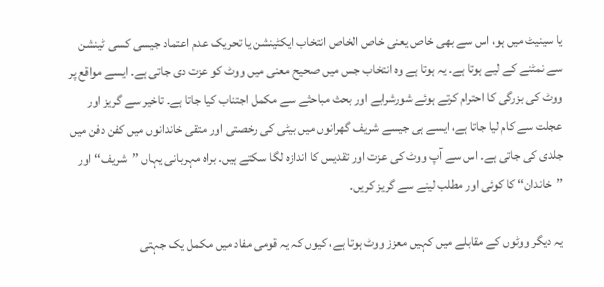یا سینیٹ میں ہو، اس سے بھی خاص یعنی خاص الخاص انتخاب ایکٹینشن یا تحریک عدم اعتماد جیسی کسی ٹینشن سے نمٹنے کے لیے ہوتا ہے۔ یہ ہوتا ہے وہ انتخاب جس میں صحیح معنی میں ووٹ کو عزت دی جاتی ہے۔ ایسے مواقع پر ووٹ کی بزرگی کا احترام کرتے ہوئے شورشرابے اور بحث مباحثے سے مکمل اجتناب کیا جاتا ہے۔ تاخیر سے گریز اور عجلت سے کام لیا جاتا ہے، ایسے ہی جیسے شریف گھرانوں میں بیٹی کی رخصتی اور متقی خاندانوں میں کفن دفن میں جلدی کی جاتی ہے۔ اس سے آپ ووٹ کی عزت اور تقدیس کا اندازہ لگا سکتے ہیں۔ براہ مہربانی یہاں ’’شریف‘‘ اور ’’خاندان‘‘ کا کوئی اور مطلب لینے سے گریز کریں۔

یہ دیگر ووٹوں کے مقابلے میں کہیں معزز ووٹ ہوتا ہے، کیوں کہ یہ قومی مفاد میں مکمل یک جہتی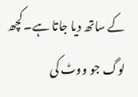کے ساتھ دیا جاتا ہے۔ کچھ لوگ جو ووٹ کی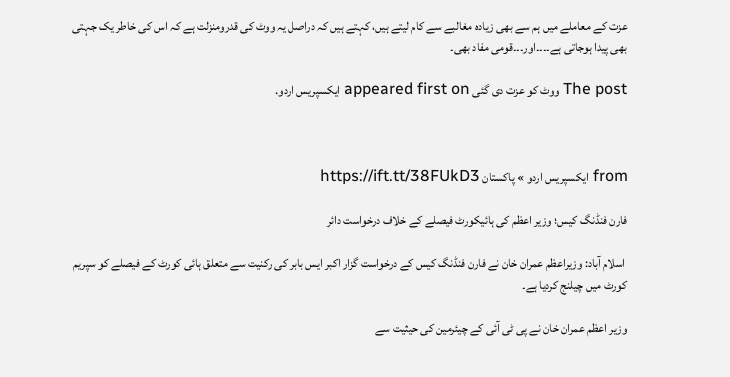عزت کے معاملے میں ہم سے بھی زیادہ مغالبے سے کام لیتے ہیں، کہتے ہیں کہ دراصل یہ ووٹ کی قدرومنزلت ہے کہ اس کی خاطر یک جہتی بھی پیدا ہوجاتی ہے۔۔۔۔اور۔۔۔قومی مفاد بھی۔

The post ووٹ کو عزت دی گئی appeared first on ایکسپریس اردو.



from ایکسپریس اردو » پاکستان https://ift.tt/38FUkD3

فارن فنڈنگ کیس؛ وزیر اعظم کی ہائیکورٹ فیصلے کے خلاف درخواست دائر

 اسلام آباد: وزیراعظم عمران خان نے فارن فنڈنگ کیس کے درخواست گزار اکبر ایس بابر کی رکنیت سے متعلق ہائی کورٹ کے فیصلے کو سپریم کورٹ میں چیلنج کردیا ہے۔

وزیر اعظم عمران خان نے پی ٹی آئی کے چیئرمین کی حیثیت سے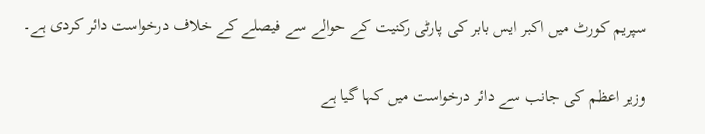سپریم کورٹ میں اکبر ایس بابر کی پارٹی رکنیت کے حوالے سے فیصلے کے خلاف درخواست دائر کردی ہے۔

وزیر اعظم کی جانب سے دائر درخواست میں کہا گیا ہے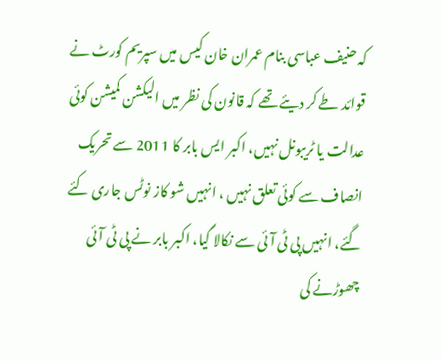کہ حنیف عباسی بنام عمران خان کیس میں سپریم کورٹ نے قوائد طے کر دیئے تھے کہ قانون کی نظر میں الیکشن کمیشن کوئی عدالت یا ٹریبونل نہیں، اکبر ایس بابر کا 2011 سے تحریک انصاف سے کوئی تعلق نہیں ، انہیں شو کاز نوٹس جاری کئے گئے، انہیں پی ٹی آئی سے نکالا گیا، اکبر بابر نے پی ٹی آئی چھوڑنے کی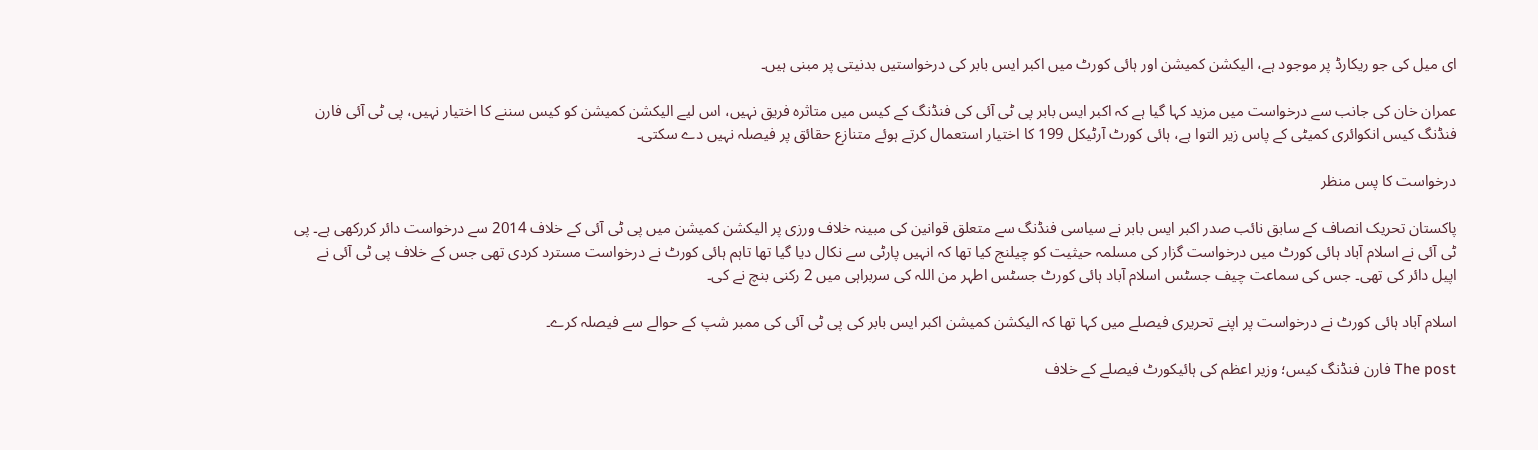ای میل کی جو ریکارڈ پر موجود ہے، الیکشن کمیشن اور ہائی کورٹ میں اکبر ایس بابر کی درخواستیں بدنیتی پر مبنی ہیں۔

عمران خان کی جانب سے درخواست میں مزید کہا گیا ہے کہ اکبر ایس بابر پی ٹی آئی کی فنڈنگ کے کیس میں متاثرہ فریق نہیں، اس لیے الیکشن کمیشن کو کیس سننے کا اختیار نہیں، پی ٹی آئی فارن فنڈنگ کیس انکوائری کمیٹی کے پاس زیر التوا ہے، ہائی کورٹ آرٹیکل 199 کا اختیار استعمال کرتے ہوئے متنازع حقائق پر فیصلہ نہیں دے سکتی۔

درخواست کا پس منظر

پاکستان تحریک انصاف کے سابق نائب صدر اکبر ایس بابر نے سیاسی فنڈنگ سے متعلق قوانین کی مبینہ خلاف ورزی پر الیکشن کمیشن میں پی ٹی آئی کے خلاف 2014 سے درخواست دائر کررکھی ہے۔ پی ٹی آئی نے اسلام آباد ہائی کورٹ میں درخواست گزار کی مسلمہ حیثیت کو چیلنج کیا تھا کہ انہیں پارٹی سے نکال دیا گیا تھا تاہم ہائی کورٹ نے درخواست مسترد کردی تھی جس کے خلاف پی ٹی آئی نے اپیل دائر کی تھی۔ جس کی سماعت چیف جسٹس اسلام آباد ہائی کورٹ جسٹس اطہر من اللہ کی سربراہی میں 2 رکنی بنچ نے کی۔

اسلام آباد ہائی کورٹ نے درخواست پر اپنے تحریری فیصلے میں کہا تھا کہ الیکشن کمیشن اکبر ایس بابر کی پی ٹی آئی کی ممبر شپ کے حوالے سے فیصلہ کرے۔

The post فارن فنڈنگ کیس؛ وزیر اعظم کی ہائیکورٹ فیصلے کے خلاف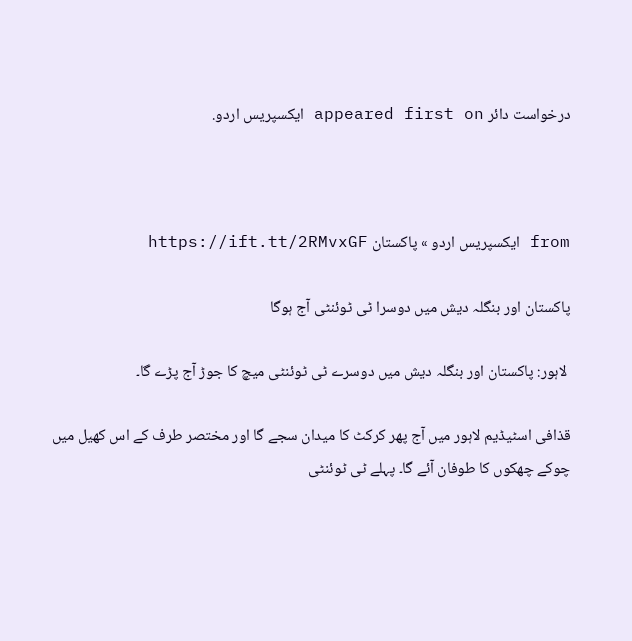درخواست دائر appeared first on ایکسپریس اردو.



from ایکسپریس اردو » پاکستان https://ift.tt/2RMvxGF

پاکستان اور بنگلہ دیش میں دوسرا ٹی ٹوئنٹی آج ہوگا

 لاہور: پاکستان اور بنگلہ دیش میں دوسرے ٹی ٹوئنٹی میچ کا جوڑ آج پڑے گا۔

قذافی اسٹیڈیم لاہور میں آج پھر کرکٹ کا میدان سجے گا اور مختصر طرف کے اس کھیل میں چوکے چھکوں کا طوفان آئے گا۔ پہلے ٹی ٹوئنٹی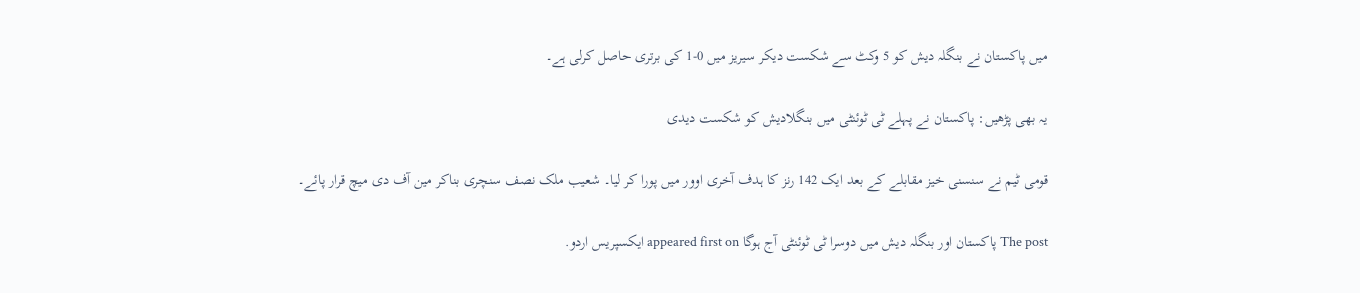میں پاکستان نے بنگلہ دیش کو 5 وکٹ سے شکست دیکر سیریز میں 0-1 کی برتری حاصل کرلی ہے۔

یہ بھی پڑھیں: پاکستان نے پہلے ٹی ٹوئنٹی میں بنگلادیش کو شکست دیدی

قومی ٹیم نے سنسنی خیز مقابلے کے بعد ایک 142 رنز کا ہدف آخری اوور میں پورا کر لیا۔ شعیب ملک نصف سنچری بناکر مین آف دی میچ قرار پائے۔

The post پاکستان اور بنگلہ دیش میں دوسرا ٹی ٹوئنٹی آج ہوگا appeared first on ایکسپریس اردو.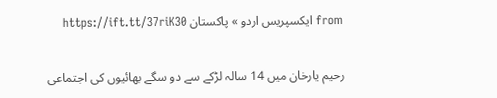from ایکسپریس اردو » پاکستان https://ift.tt/37riK30

رحیم یارخان میں 14 سالہ لڑکے سے دو سگے بھائیوں کی اجتماعی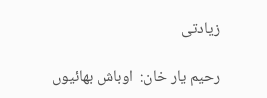زیادتی

رحیم یار خان:  اوباش بھائیوں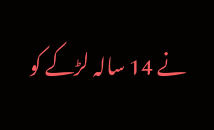نے 14 سالہ لڑکے کو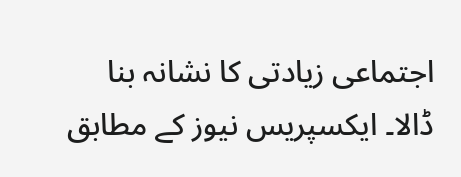اجتماعی زیادتی کا نشانہ بنا ڈالا۔ ایکسپریس نیوز کے مطابق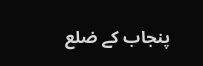پنجاب کے ضلع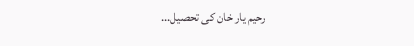رحیم یار خان کی تحصیل...